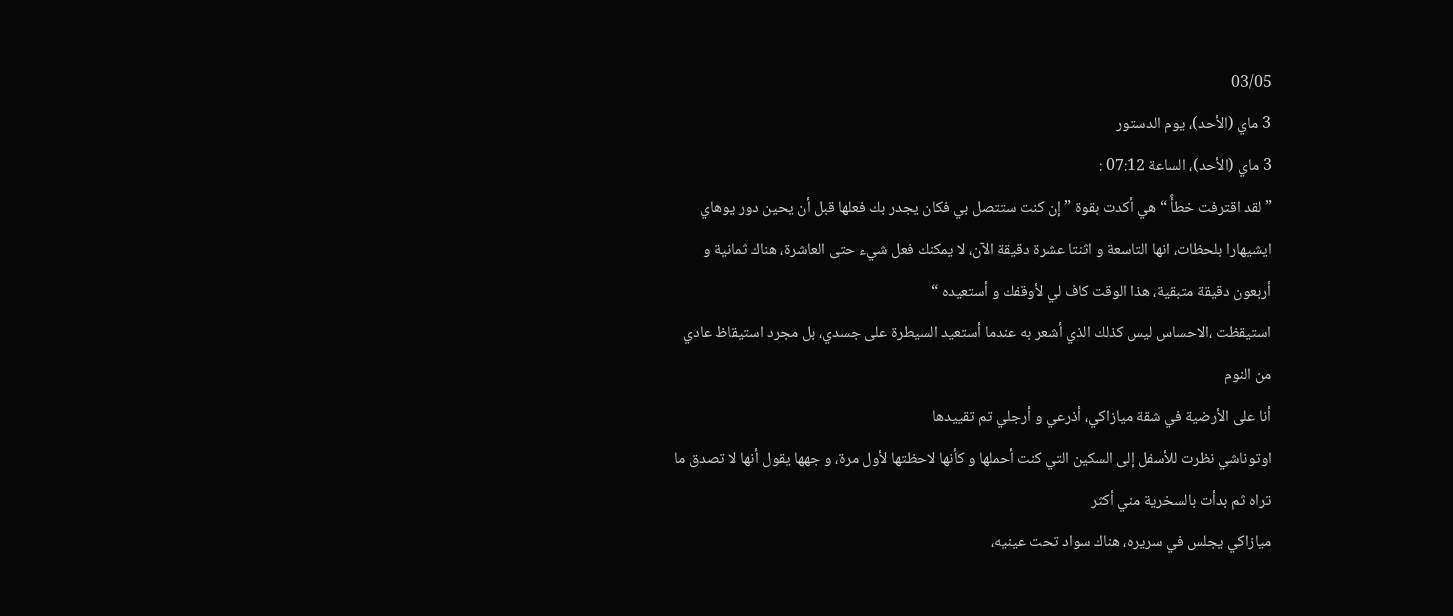03/05
3 ماي (الأحد)، يوم الدستور
3 ماي (الأحد)، الساعة 07:12 :
” لقد اقترفت خطأً “ هي أكدت بقوة ” إن كنت ستتصل بي فكان يجدر بك فعلها قبل أن يحين دور يوهاي ايشيهارا بلحظات، انها التاسعة و اثنتا عشرة دقيقة الآن، لا يمكنك فعل شيء حتى العاشرة، هناك ثمانية و أربعون دقيقة متبقية، هذا الوقت كاف لي لأوقفك و أستعيده “
استيقظت ،الاحساس ليس كذلك الذي أشعر به عندما أستعيد السيطرة على جسدي، بل مجرد استيقاظ عادي من النوم
أنا على الأرضية في شقة ميازاكي، أذرعي و أرجلي تم تقييدها
اوتوناشي نظرت للأسفل إلى السكين التي كنت أحملها و كأنها لاحظتها لأول مرة، و جهها يقول أنها لا تصدق ما تراه ثم بدأت بالسخرية مني أكثر
ميازاكي يجلس في سريره، هناك سواد تحت عينيه،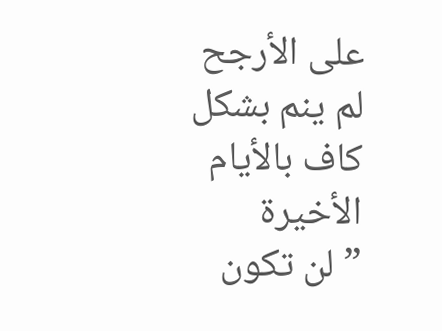على الأرجح لم ينم بشكل كاف بالأيام الأخيرة
” لن تكون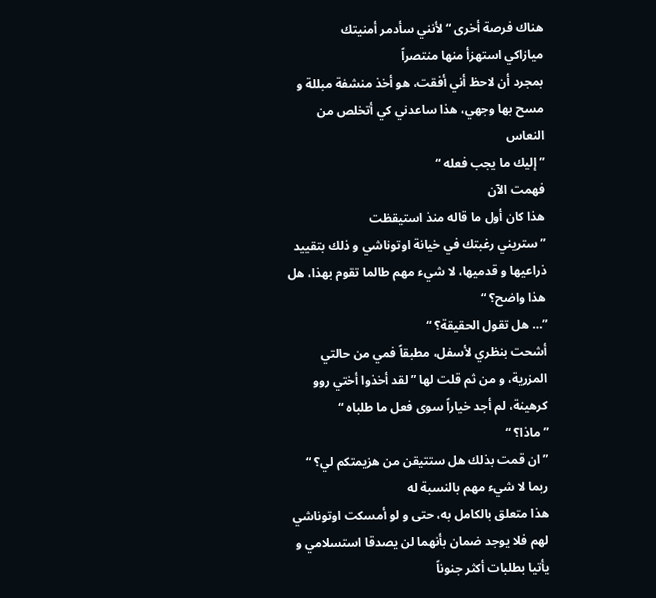هناك فرصة أخرى “ لأنني سأدمر أمنيتك
ميازاكي استهزأ منها منتصراً
بمجرد أن لاحظ أني أفقت، هو أخذ منشفة مبللة و مسح بها وجهي، هذا ساعدني كي أتخلص من النعاس
” إليك ما يجب فعله “
فهمت الآن
هذا كان أول ما قاله منذ استيقظت
” ستريني رغبتك في خيانة اوتوناشي و ذلك بتقييد ذراعيها و قدميها، لا شيء مهم طالما تقوم بهذا، هل هذا واضح؟ “
”… هل تقول الحقيقة؟ “
أشحت بنظري لأسفل، مطبقاً فمي من حالتي المزرية، و من ثم قلت لها ” لقد أخذوا أختي روو كرهينة، لم أجد خياراً سوى فعل ما طلباه “
” ماذا؟ “
” ان قمت بذلك هل ستتيقن من هزيمتكم لي؟ “
ربما لا شيء مهم بالنسبة له
هذا متعلق بالكامل به، حتى و لو أمسكت اوتوناشي لهم فلا يوجد ضمان بأنهما لن يصدقا استسلامي و يأتيا بطلبات أكثر جنوناً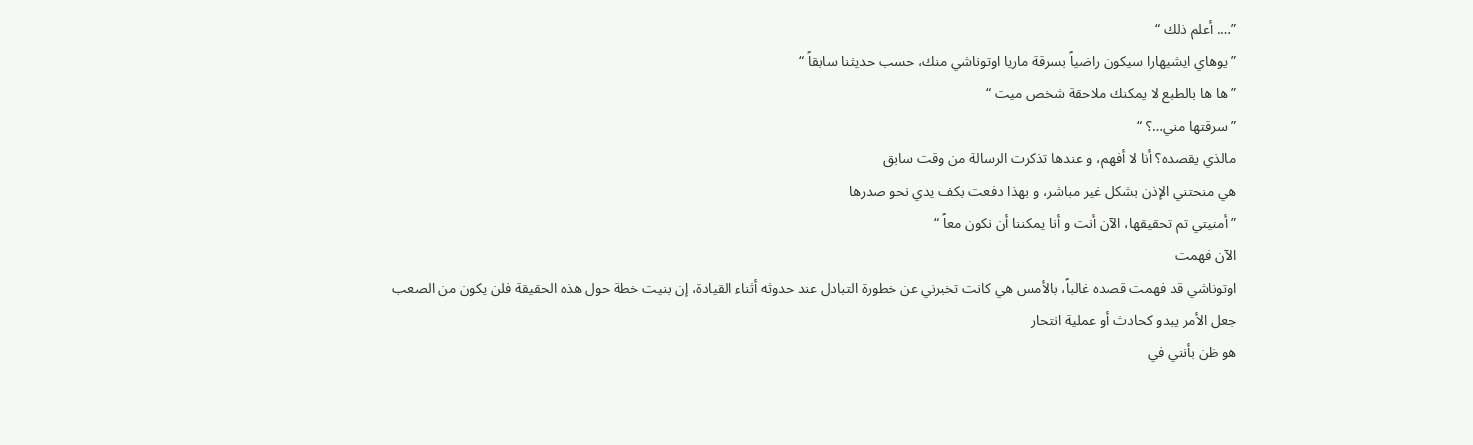”…. أعلم ذلك “
” يوهاي ايشيهارا سيكون راضياً بسرقة ماريا اوتوناشي منك، حسب حديثنا سابقاً “
” ها ها بالطبع لا يمكنك ملاحقة شخص ميت “
” سرقتها مني…؟ “
مالذي يقصده؟ أنا لا أفهم، و عندها تذكرت الرسالة من وقت سابق
هي منحتني الإذن بشكل غير مباشر، و بهذا دفعت بكف يدي نحو صدرها
” أمنيتي تم تحقيقها، الآن أنت و أنا يمكننا أن نكون معاً “
الآن فهمت
اوتوناشي قد فهمت قصده غالباً، بالأمس هي كانت تخبرني عن خطورة التبادل عند حدوثه أثناء القيادة، إن بنيت خطة حول هذه الحقيقة فلن يكون من الصعب جعل الأمر يبدو كحادث أو عملية انتحار
هو ظن بأنني في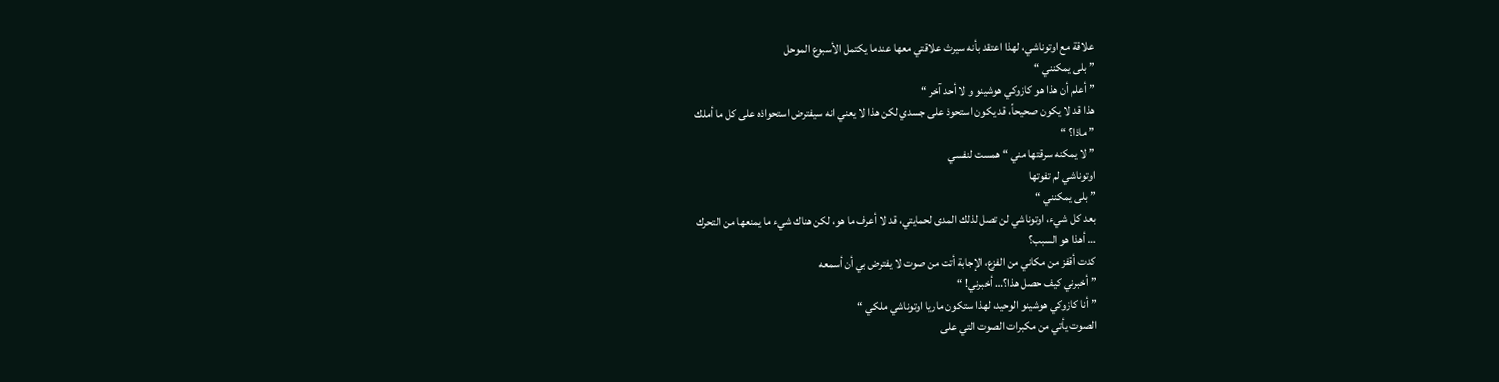علاقة مع اوتوناشي، لهذا اعتقد بأنه سيرث علاقتي معها عندما يكتمل الأسبوع الموحل
” بلى يمكنني “
” أعلم أن هذا هو كازوكي هوشينو و لا أحد آخر “
هذا قد لا يكون صحيحاً، قد يكون استحوذ على جسدي لكن هذا لا يعني انه سيفترض استحواذه على كل ما أملك
” ماذا؟ “
” لا يمكنه سرقتها مني “ همست لنفسي
اوتوناشي لم تفوتها
” بلى يمكنني “
بعد كل شيء، اوتوناشي لن تصل لذلك المدى لحمايتي، قد لا أعرف ما هو، لكن هناك شيء ما يمنعها من التحرك
… أهذا هو السبب؟
كدت أقفز من مكاني من الفزع، الإجابة أتت من صوت لا يفترض بي أن أسمعه
” أخبرني كيف حصل هذا؟… أخبرني! “
” أنا كازوكي هوشينو الوحيد، لهذا ستكون ماريا اوتوناشي ملكي “
الصوت يأتي من مكبرات الصوت التي على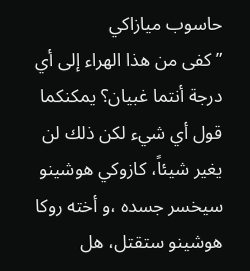حاسوب ميازاكي
” كفى من هذا الهراء إلى أي درجة أنتما غبيان؟ يمكنكما قول أي شيء لكن ذلك لن يغير شيئاً، كازوكي هوشينو سيخسر جسده ،و أخته روكا هوشينو ستقتل، هل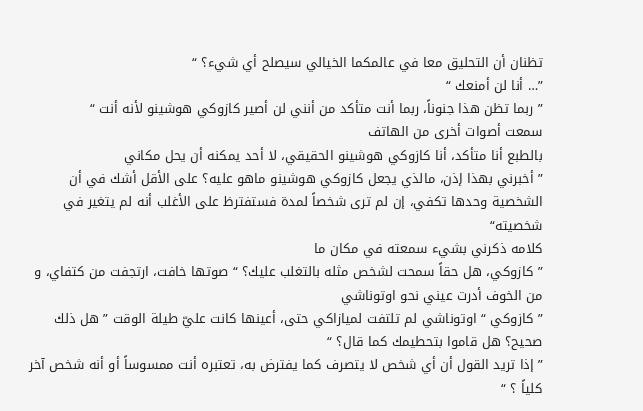تظنان أن التحليق معا في عالمكما الخيالي سيصلح أي شيء؟ “
”… أنا لن أمنعك “
” ربما تظن هذا جنوناً، ربما أنت متأكد من أنني لن أصير كازوكي هوشينو لأنه أنت “
سمعت أصوات أخرى من الهاتف
بالطبع أنا متأكد، أنا كازوكي هوشينو الحقيقي، لا أحد يمكنه أن يحل مكاني
” أخبرني بهذا إذن، مالذي يجعل كازوكي هوشينو ماهو عليه؟ على الأقل أشك في أن الشخصية وحدها تكفي، إن لم ترى شخصاً لمدة فستفترظ على الأغلب أنه لم يتغير في شخصيته“
كلامه ذكرني بشيء سمعته في مكان ما
” كازوكي، هل حقاً سمحت لشخص مثله بالتغلب عليك؟ “ صوتها خافت، ارتجفت من كتفاي، و من الخوف أدرت عيني نحو اوتوناشي
” كازوكي “ اوتوناشي لم تلتفت لميازاكي حتى، أعينها كانت عليّ طيلة الوقت ” هل ذلك صحيح؟ هل قاموا بتحطيمك كما قال؟ “
” إذا تريد القول أن أي شخص لا يتصرف كما يفترض به، تعتبره أنت ممسوساً أو أنه شخص آخر كلياً ؟ “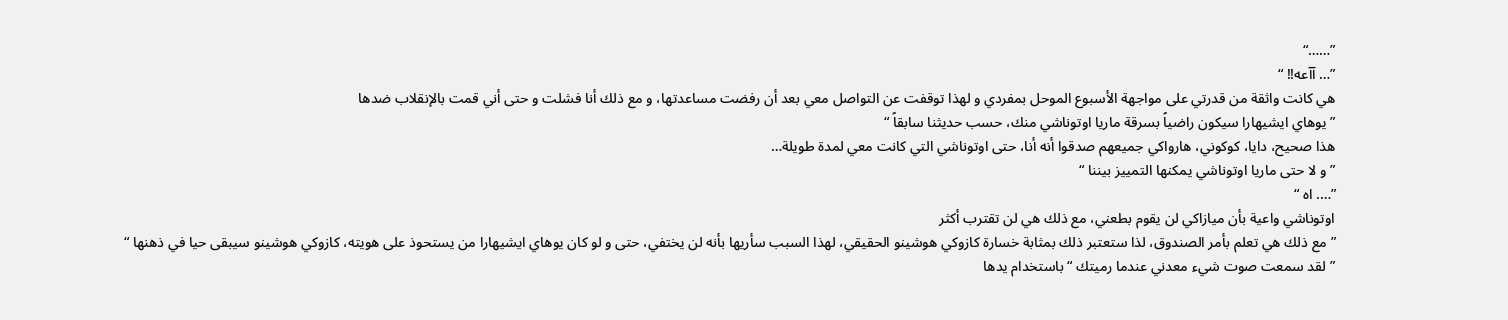”……“
”… آآعه!! “
هي كانت واثقة من قدرتي على مواجهة الأسبوع الموحل بمفردي و لهذا توقفت عن التواصل معي بعد أن رفضت مساعدتها، و مع ذلك أنا فشلت و حتى أني قمت بالإنقلاب ضدها
” يوهاي ايشيهارا سيكون راضياً بسرقة ماريا اوتوناشي منك، حسب حديثنا سابقاً “
هذا صحيح، دايا، كوكوني، هارواكي جميعهم صدقوا أنه أنا، حتى اوتوناشي التي كانت معي لمدة طويلة…
” و لا حتى ماريا اوتوناشي يمكنها التمييز بيننا “
”…. اه “
اوتوناشي واعية بأن ميازاكي لن يقوم بطعني، مع ذلك هي لن تقترب أكثر
” مع ذلك هي تعلم بأمر الصندوق، لذا ستعتبر ذلك بمثابة خسارة كازوكي هوشينو الحقيقي، لهذا السبب سأريها بأنه لن يختفي، حتى و لو كان يوهاي ايشيهارا من يستحوذ على هويته، كازوكي هوشينو سيبقى حيا في ذهنها “
” لقد سمعت صوت شيء معدني عندما رميتك “ باستخدام يدها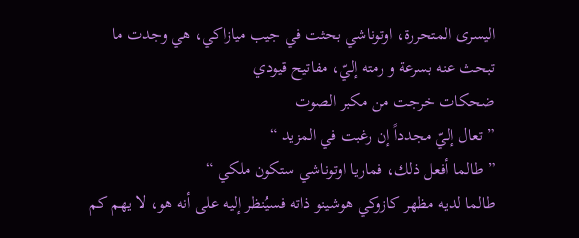اليسرى المتحررة، اوتوناشي بحثت في جيب ميازاكي، هي وجدت ما تبحث عنه بسرعة و رمته إليّ، مفاتيح قيودي
ضحكات خرجت من مكبر الصوت
” تعال إليّ مجدداً إن رغبت في المزيد “
” طالما أفعل ذلك، فماريا اوتوناشي ستكون ملكي “
طالما لديه مظهر كازوكي هوشينو ذاته فسيُنظر إليه على أنه هو، لا يهم كم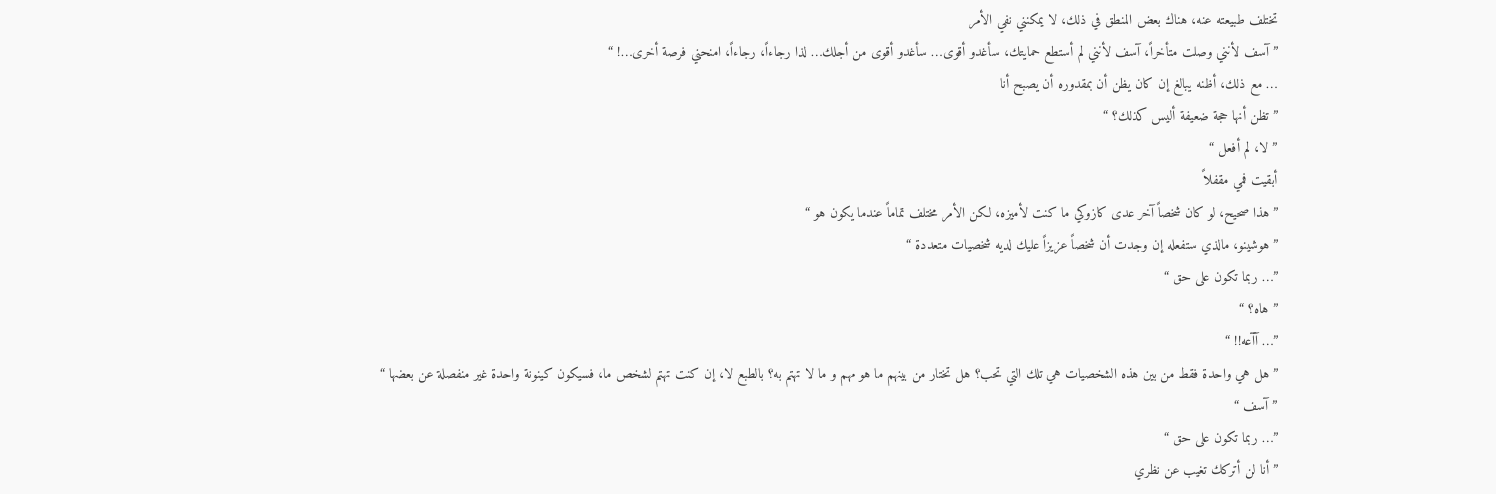تختلف طبيعته عنه، هناك بعض المنطق في ذلك، لا يمكنني نفي الأمر
” آسف لأنني وصلت متأخراً، آسف لأنني لم أستطع حمايتك، سأغدو أقوى… سأغدو أقوى من أجلك… لذا رجاءاً، رجاءاً، امنحني فرصة أخرى…! “
… مع ذلك، أظنه يبالغ إن كان يظن أن بمقدوره أن يصبح أنا
” تظن أنها حجة ضعيفة أليس كذلك؟ “
” لا، لم أفعل “
أبقيت فمي مقفلاً
” هذا صحيح، لو كان شخصاً آخر عدى كازوكي ما كنت لأميزه، لكن الأمر مختلف تماماً عندما يكون هو “
” هوشينو، مالذي ستفعله إن وجدت أن شخصاً عزيزاً عليك لديه شخصيات متعددة “
”… ربما تكون على حق “
” هاه؟ “
”… آآعه!! “
” هل هي واحدة فقط من بين هذه الشخصيات هي تلك التي تحب؟ هل تختار من بينهم ما هو مهم و ما لا تهتم به؟ بالطبع لا، إن كنت تهتم لشخص ما، فسيكون كينونة واحدة غير منفصلة عن بعضها “
” آسف “
”… ربما تكون على حق “
” أنا لن أتركك تغيب عن نظري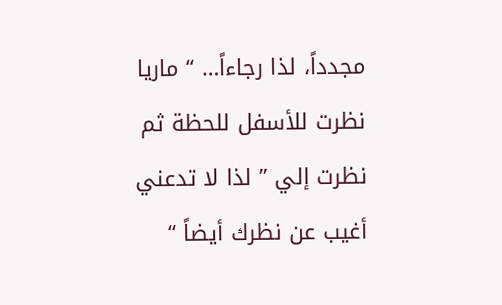مجدداً، لذا رجاءاً… “ ماريا نظرت للأسفل للحظة ثم نظرت إلي ” لذا لا تدعني أغيب عن نظرك أيضاً “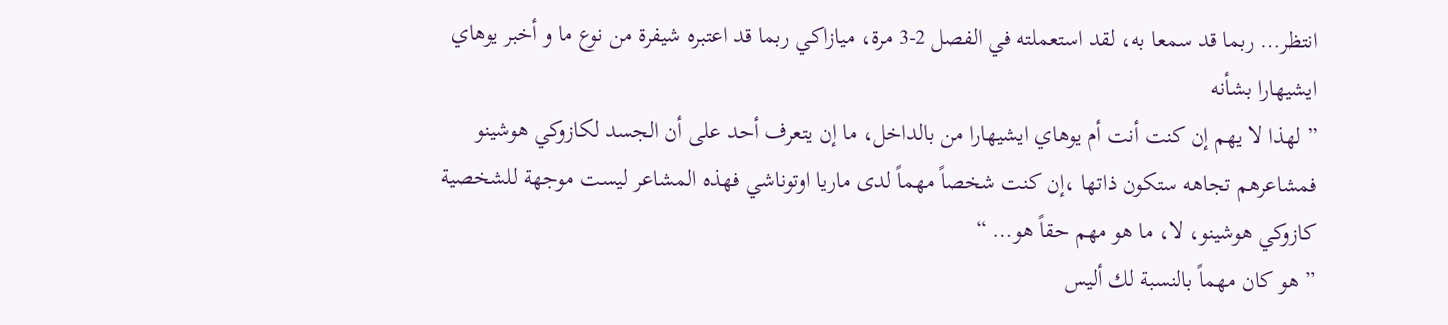انتظر… ربما قد سمعا به، لقد استعملته في الفصل 2-3 مرة، ميازاكي ربما قد اعتبره شيفرة من نوع ما و أخبر يوهاي ايشيهارا بشأنه
” لهذا لا يهم إن كنت أنت أم يوهاي ايشيهارا من بالداخل، ما إن يتعرف أحد على أن الجسد لكازوكي هوشينو فمشاعرهم تجاهه ستكون ذاتها ،إن كنت شخصاً مهماً لدى ماريا اوتوناشي فهذه المشاعر ليست موجهة للشخصية كازوكي هوشينو، لا، ما هو مهم حقاً هو… “
” هو كان مهماً بالنسبة لك أليس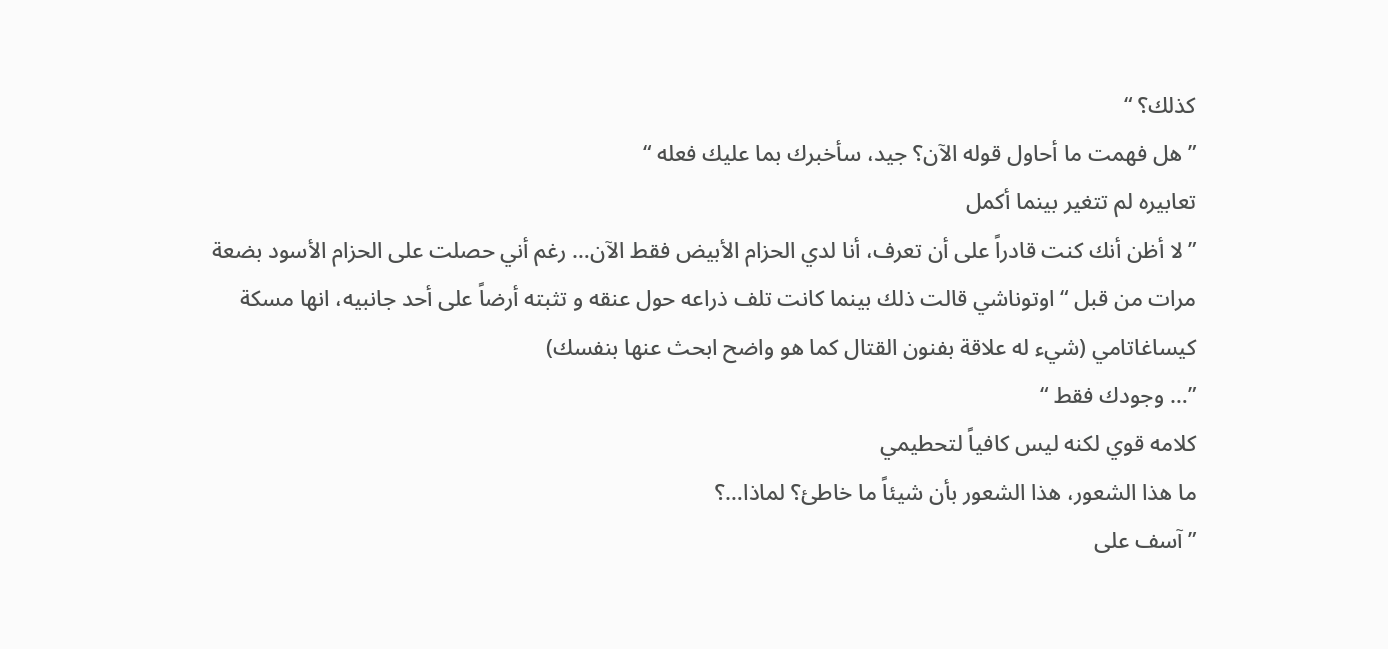كذلك؟ “
” هل فهمت ما أحاول قوله الآن؟ جيد، سأخبرك بما عليك فعله “
تعابيره لم تتغير بينما أكمل
” لا أظن أنك كنت قادراً على أن تعرف، أنا لدي الحزام الأبيض فقط الآن… رغم أني حصلت على الحزام الأسود بضعة مرات من قبل “ اوتوناشي قالت ذلك بينما كانت تلف ذراعه حول عنقه و تثبته أرضاً على أحد جانبيه، انها مسكة كيساغاتامي (شيء له علاقة بفنون القتال كما هو واضح ابحث عنها بنفسك)
”… وجودك فقط “
كلامه قوي لكنه ليس كافياً لتحطيمي
ما هذا الشعور، هذا الشعور بأن شيئاً ما خاطئ؟ لماذا…؟
” آسف على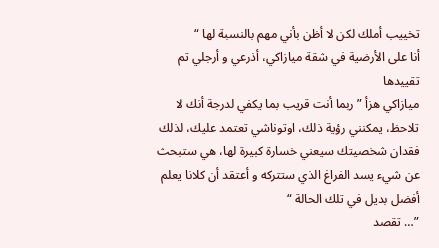تخييب أملك لكن لا أظن بأني مهم بالنسبة لها “
أنا على الأرضية في شقة ميازاكي، أذرعي و أرجلي تم تقييدها
ميازاكي هزأ ” ربما أنت قريب بما يكفي لدرجة أنك لا تلاحظ، يمكنني رؤية ذلك، اوتوناشي تعتمد عليك، لذلك فقدان شخصيتك سيعني خسارة كبيرة لها، هي ستبحث عن شيء يسد الفراغ الذي ستتركه و أعتقد أن كلانا يعلم أفضل بديل في تلك الحالة “
”… تقصد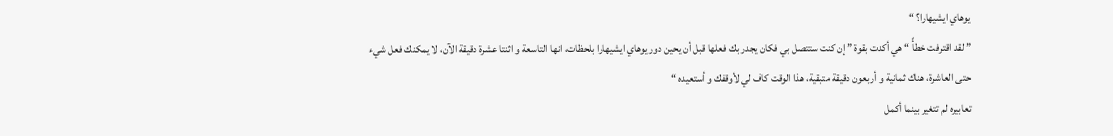يوهاي ايشيهارا؟ “
” لقد اقترفت خطأً “ هي أكدت بقوة ” إن كنت ستتصل بي فكان يجدر بك فعلها قبل أن يحين دور يوهاي ايشيهارا بلحظات، انها التاسعة و اثنتا عشرة دقيقة الآن، لا يمكنك فعل شيء حتى العاشرة، هناك ثمانية و أربعون دقيقة متبقية، هذا الوقت كاف لي لأوقفك و أستعيده “
تعابيره لم تتغير بينما أكمل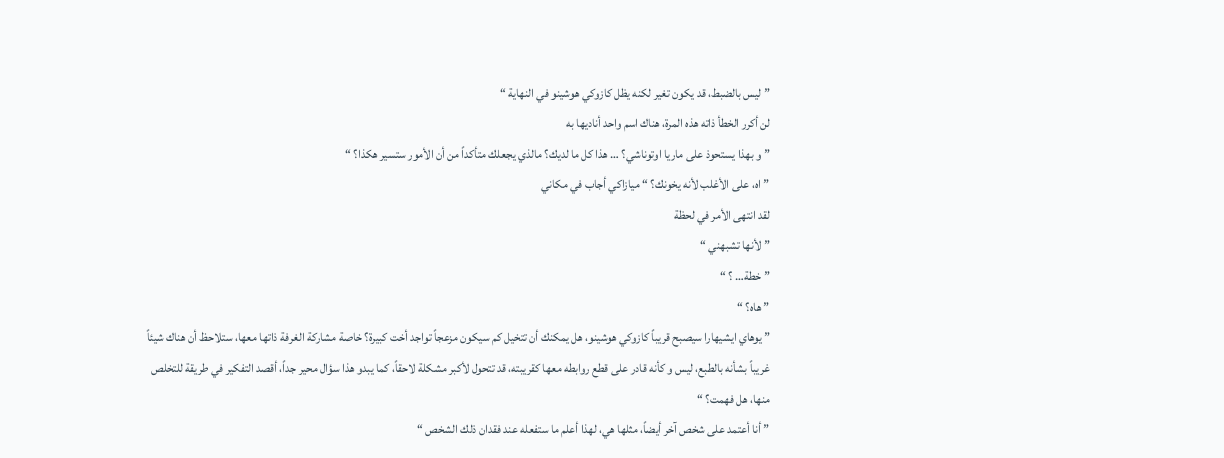” ليس بالضبط، قد يكون تغير لكنه يظل كازوكي هوشينو في النهاية “
لن أكرر الخطأ ذاته هذه المرة، هناك اسم واحد أناديها به
”و بهذا يستحوذ على ماريا اوتوناشي؟ … هذا كل ما لديك؟ مالذي يجعلك متأكداً من أن الأمور ستسير هكذا؟ “
” اه، على الأغلب لأنه يخونك؟ “ ميازاكي أجاب في مكاني
لقد انتهى الأمر في لحظة
” لأنها تشبهني “
” خطة… ؟ “
” هاه؟ “
” يوهاي ايشيهارا سيصبح قريباً كازوكي هوشينو، هل يمكنك أن تتخيل كم سيكون مزعجاً تواجد أخت كبيرة؟ خاصة مشاركة الغرفة ذاتها معها، ستلاحظ أن هناك شيئاً غريباً بشأنه بالطبع، ليس و كأنه قادر على قطع روابطه معها كقريبته، قد تتحول لأكبر مشكلة لاحقاً، كما يبدو هذا سؤال محير جداً، أقصد التفكير في طريقة للتخلص منها، هل فهمت؟ “
” أنا أعتمد على شخص آخر أيضاً، مثلها هي، لهذا أعلم ما ستفعله عند فقدان ذلك الشخص “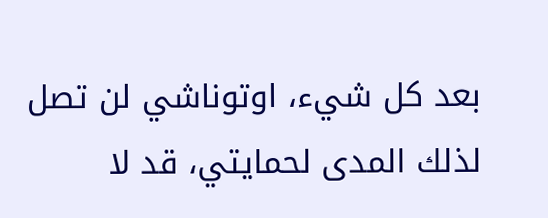بعد كل شيء، اوتوناشي لن تصل لذلك المدى لحمايتي، قد لا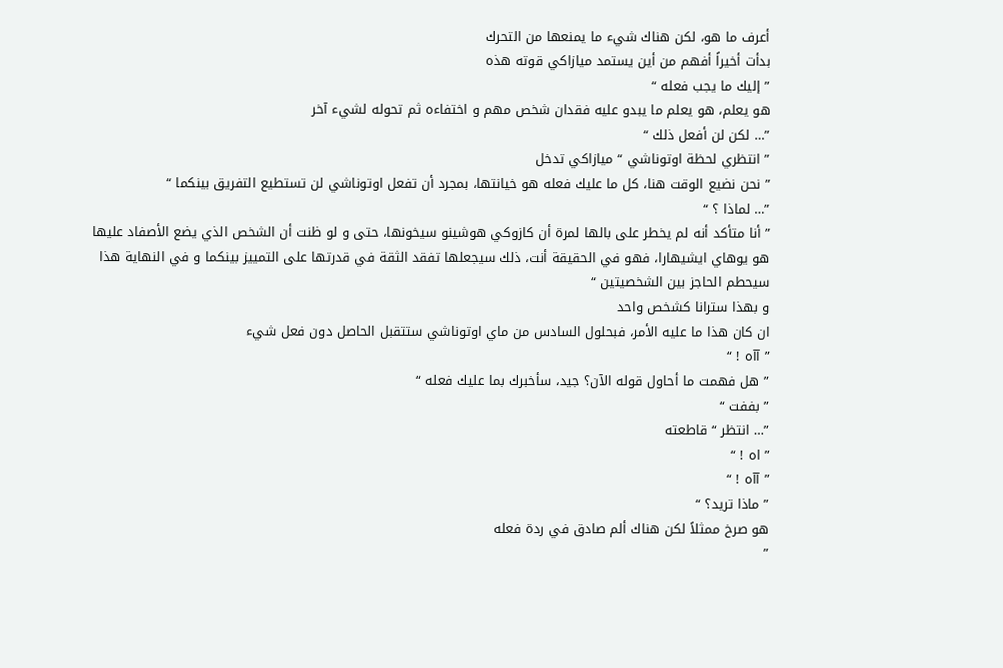أعرف ما هو، لكن هناك شيء ما يمنعها من التحرك
بدأت أخيراً أفهم من أين يستمد ميازاكي قوته هذه
” إليك ما يجب فعله “
هو يعلم، هو يعلم ما يبدو عليه فقدان شخص مهم و اختفاءه ثم تحوله لشيء آخر
”… لكن لن أفعل ذلك “
” انتظري لحظة اوتوناشي “ ميازاكي تدخل
” نحن نضيع الوقت هنا، كل ما عليك فعله هو خيانتها، بمجرد أن تفعل اوتوناشي لن تستطيع التفريق بينكما “
”… لماذا ؟ “
” أنا متأكد أنه لم يخطر على بالها لمرة أن كازوكي هوشينو سيخونها، حتى و لو ظنت أن الشخص الذي يضع الأصفاد عليها هو يوهاي ايشيهارا، فهو في الحقيقة أنت، ذلك سيجعلها تفقد الثقة في قدرتها على التمييز بينكما و في النهاية هذا سيحطم الحاجز بين الشخصيتين “
و بهذا سترانا كشخص واحد
ان كان هذا ما عليه الأمر، فبحلول السادس من ماي اوتوناشي ستتقبل الحاصل دون فعل شيء
” آآه ! “
” هل فهمت ما أحاول قوله الآن؟ جيد، سأخبرك بما عليك فعله “
” بففت “
”… انتظر “ قاطعته
” اه ! “
” آآه ! “
” ماذا تريد؟ “
هو صرخ ممثلاً لكن هناك ألم صادق في ردة فعله
”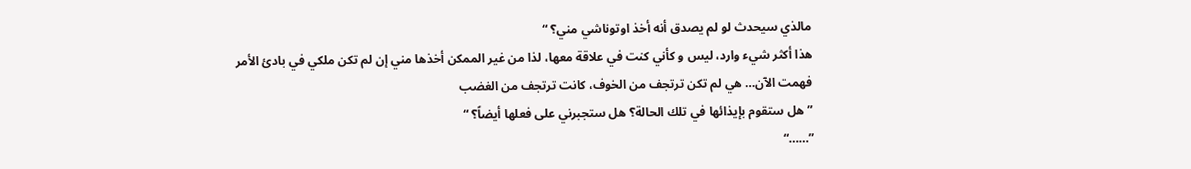مالذي سيحدث لو لم يصدق أنه أخذ اوتوناشي مني؟ “
هذا أكثر شيء وارد، ليس و كأني كنت في علاقة معها، لذا من غير الممكن أخذها مني إن لم تكن ملكي في بادئ الأمر
فهمت الآن… هي لم تكن ترتجف من الخوف، كانت ترتجف من الغضب
” هل ستقوم بإيذائها في تلك الحالة؟ هل ستجبرني على فعلها أيضاً؟ “
”……“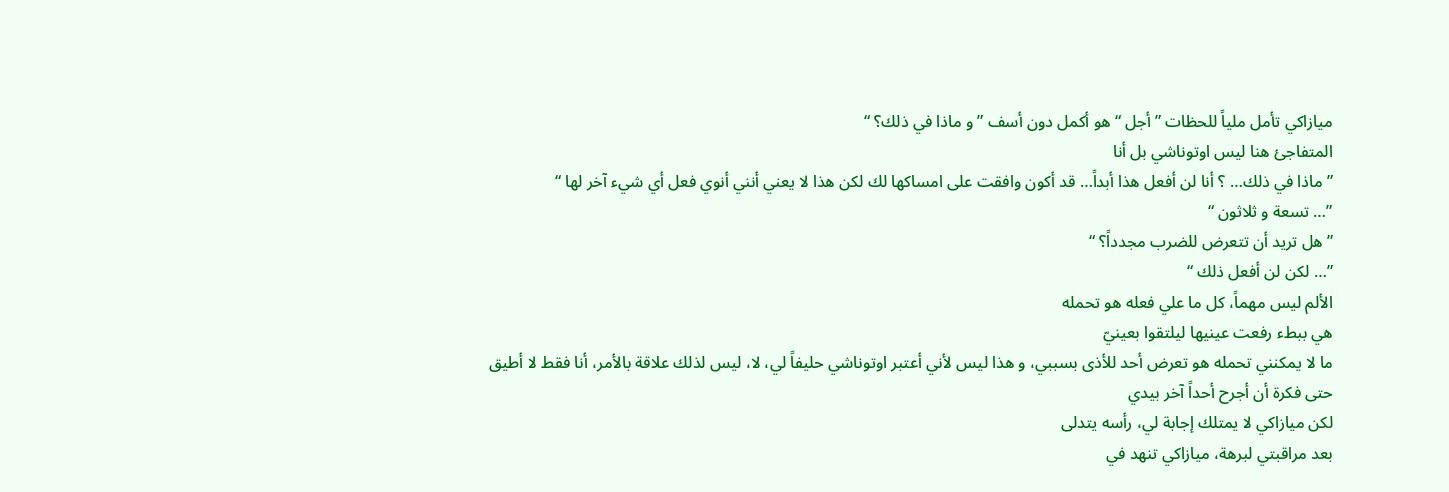ميازاكي تأمل ملياً للحظات ” أجل “ هو أكمل دون أسف ” و ماذا في ذلك؟ “
المتفاجئ هنا ليس اوتوناشي بل أنا
” ماذا في ذلك… ؟ أنا لن أفعل هذا أبداً… قد أكون وافقت على امساكها لك لكن هذا لا يعني أنني أنوي فعل أي شيء آخر لها “
”… تسعة و ثلاثون “
” هل تريد أن تتعرض للضرب مجدداً؟ “
”… لكن لن أفعل ذلك “
الألم ليس مهماً، كل ما علي فعله هو تحمله
هي ببطء رفعت عينيها ليلتقوا بعينيّ
ما لا يمكنني تحمله هو تعرض أحد للأذى بسببي، و هذا ليس لأني أعتبر اوتوناشي حليفاً لي، لا، ليس لذلك علاقة بالأمر، أنا فقط لا أطيق حتى فكرة أن أجرح أحداً آخر بيدي
لكن ميازاكي لا يمتلك إجابة لي، رأسه يتدلى
بعد مراقبتي لبرهة، ميازاكي تنهد في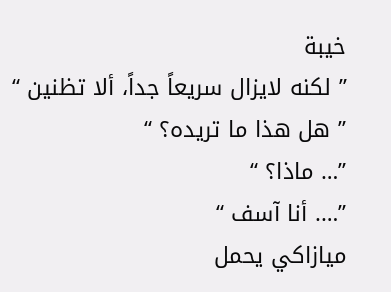خيبة
” لكنه لايزال سريعاً جداً، ألا تظنين “
” هل هذا ما تريده؟ “
”… ماذا؟ “
”…. أنا آسف “
ميازاكي يحمل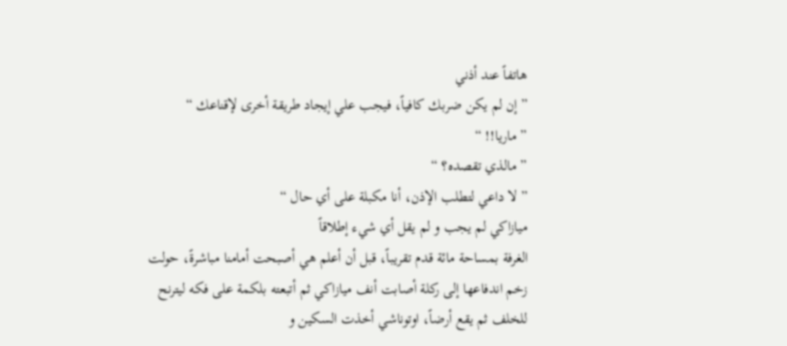هاتفاً عند أذني
” إن لم يكن ضربك كافياً، فيجب علي إيجاد طريقة أخرى لإقناعك “
” ماريا!! “
” مالذي تقصده؟ “
” لا داعي لتطلب الإذن، أنا مكبلة على أي حال “
ميازاكي لم يجب و لم يقل أي شيء إطلاقاً
الغرفة بمساحة مائة قدم تقريباً، قبل أن أعلم هي أصبحت أمامنا مباشرةً، حولت زخم اندفاعها إلى ركلة أصابت أنف ميازاكي ثم أتبعته بلكمة على فكه ليترنح للخلف ثم يقع أرضاً، اوتوناشي أخذت السكين و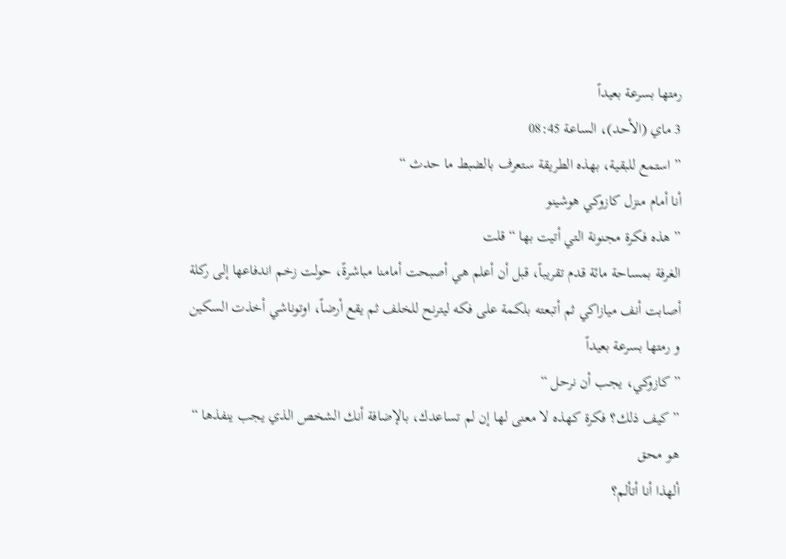رمتها بسرعة بعيداً
3 ماي (الأحد)، الساعة 08:45
” استمع للبقية، بهذه الطريقة ستعرف بالضبط ما حدث “
أنا أمام منزل كازوكي هوشينو
” هذه فكرة مجنونة التي أتيت بها “ قلت
الغرفة بمساحة مائة قدم تقريباً، قبل أن أعلم هي أصبحت أمامنا مباشرةً، حولت زخم اندفاعها إلى ركلة أصابت أنف ميازاكي ثم أتبعته بلكمة على فكه ليترنح للخلف ثم يقع أرضاً، اوتوناشي أخذت السكين و رمتها بسرعة بعيداً
” كازوكي، يجب أن نرحل “
” كيف ذلك؟ فكرة كهذه لا معنى لها إن لم تساعدك، بالإضافة أنك الشخص الذي يجب ينفذها “ هو محق
ألهذا أنا أتألم؟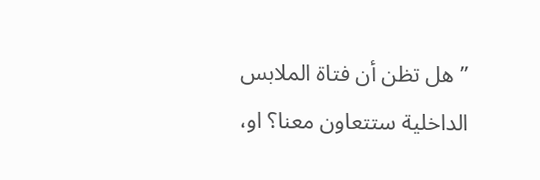” هل تظن أن فتاة الملابس الداخلية ستتعاون معنا؟ او،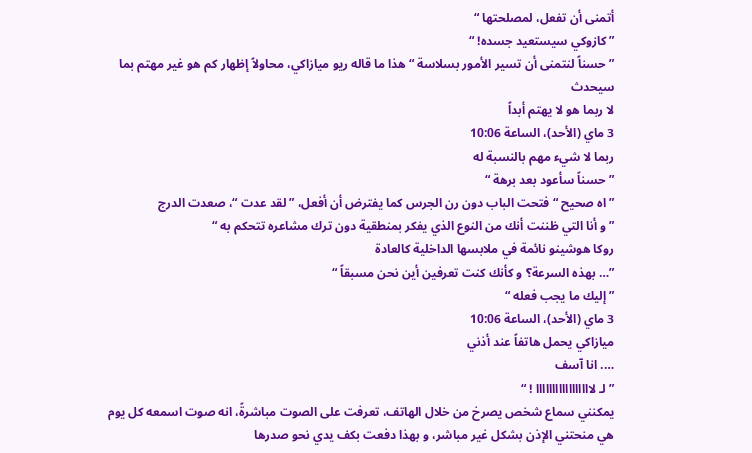أتمنى أن تفعل، لمصلحتها “
” كازوكي سيستعيد جسده! “
” حسناً لنتمنى أن تسير الأمور بسلاسة “ هذا ما قاله ريو ميازاكي، محاولاً إظهار كم هو غير مهتم بما سيحدث
لا ربما هو لا يهتم أبداً
3 ماي (الأحد)، الساعة 10:06
ربما لا شيء مهم بالنسبة له
” حسناً سأعود بعد برهة “
” اه صحيح “ فتحت الباب دون رن الجرس كما يفترض أن أفعل، ” لقد عدت “، صعدت الدرج
” و أنا التي ظننت أنك من النوع الذي يفكر بمنطقية دون ترك مشاعره تتحكم به “
روكا هوشينو نائمة في ملابسها الداخلية كالعادة
”… بهذه السرعة؟ و كأنك كنت تعرفين أين نحن مسبقاً “
” إليك ما يجب فعله “
3 ماي (الأحد)، الساعة 10:06
ميازاكي يحمل هاتفاً عند أذني
…. انا آسف
” لـ لااااااااااااااااا ! “
يمكنني سماع شخص يصرخ من خلال الهاتف، تعرفت على الصوت مباشرةً، انه صوت اسمعه كل يوم
هي منحتني الإذن بشكل غير مباشر، و بهذا دفعت بكف يدي نحو صدرها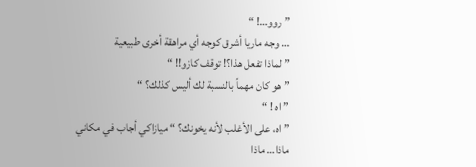” روو…! “
… وجه ماريا أشرق كوجه أي مراهقة أخرى طبيعية
” لماذا تفعل هذا؟! توقف كازو!! “
” هو كان مهماً بالنسبة لك أليس كذلك؟ “
” اه ! “
” اه، على الأغلب لأنه يخونك؟ “ ميازاكي أجاب في مكاني
ماذا… ماذا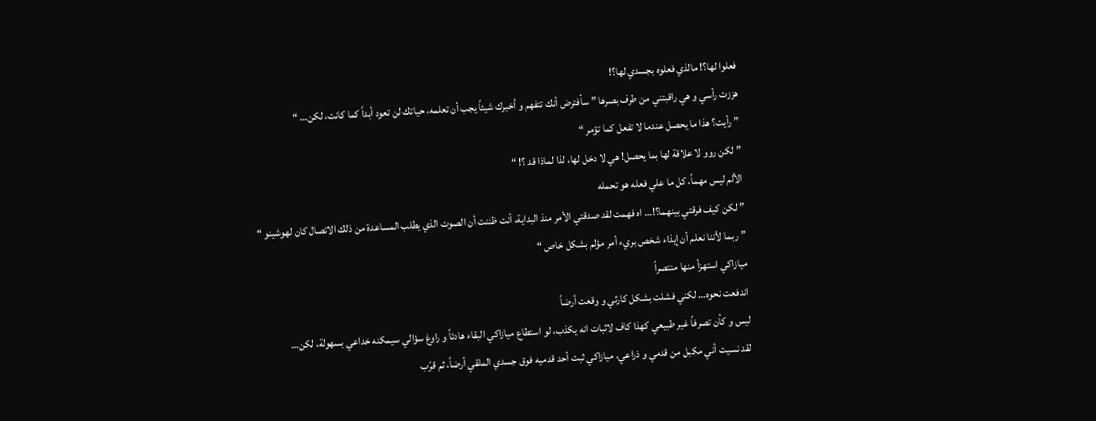فعلوا لها؟! مالذي فعلوه بجسدي لها؟!
هززت رأسي و هي راقبتني من طرف بصرها ” سأفترض أنك تتفهم و أخبرك شيئاً يجب أن تعلمه، حياتك لن تعود أبداً كما كانت، لكن… “
” رأيت؟ هذا ما يحصل عندما لا تفعل كما تؤمر “
” لكن روو لا علاقة لها بما يحصل! هي لا دخل لها، لذا لماذا قد ؟! “
الألم ليس مهماً، كل ما علي فعله هو تحمله
” لكن كيف فرقتي بينهما؟!… اه فهمت لقد صدقتي الأمر منذ البداية، أنت ظننت أن الصوت الذي يطلب المساعدة من ذلك الاتصال كان لهوشينو “
” ربما لأننا نعلم أن إيذاء شخص بريء أمر مؤلم بشكل خاص “
ميازاكي استهزأ منها منتصراً
اندفعت نحوه… لكني فشلت بشكل كارثي و وقعت أرضاً
ليس و كأن تصرفاً غير طبيعي كهذا كاف لاثبات انه يكذب، لو استطاع ميازاكي البقاء هادئاً و راوغ سؤالي سيمكنه خداعي بسهولة، لكن…
لقد نسيت أني مكبل من قدمي و ذراعي، ميازاكي ثبت أحد قدميه فوق جسدي الملقي أرضاً، ثم قرّب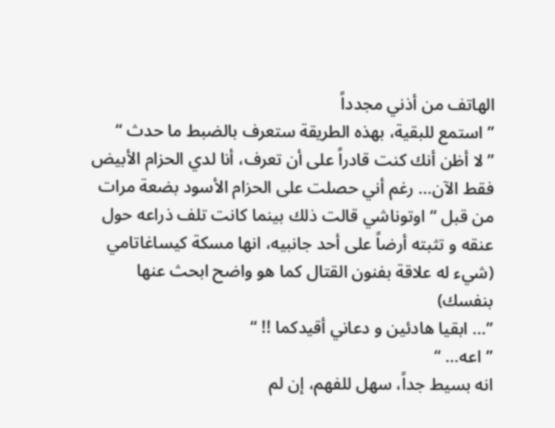الهاتف من أذني مجدداً
” استمع للبقية، بهذه الطريقة ستعرف بالضبط ما حدث “
” لا أظن أنك كنت قادراً على أن تعرف، أنا لدي الحزام الأبيض فقط الآن… رغم أني حصلت على الحزام الأسود بضعة مرات من قبل “ اوتوناشي قالت ذلك بينما كانت تلف ذراعه حول عنقه و تثبته أرضاً على أحد جانبيه، انها مسكة كيساغاتامي (شيء له علاقة بفنون القتال كما هو واضح ابحث عنها بنفسك)
”… ابقيا هادئين و دعاني أقيدكما !! “
” اعه… “
انه بسيط جداً، سهل للفهم، إن لم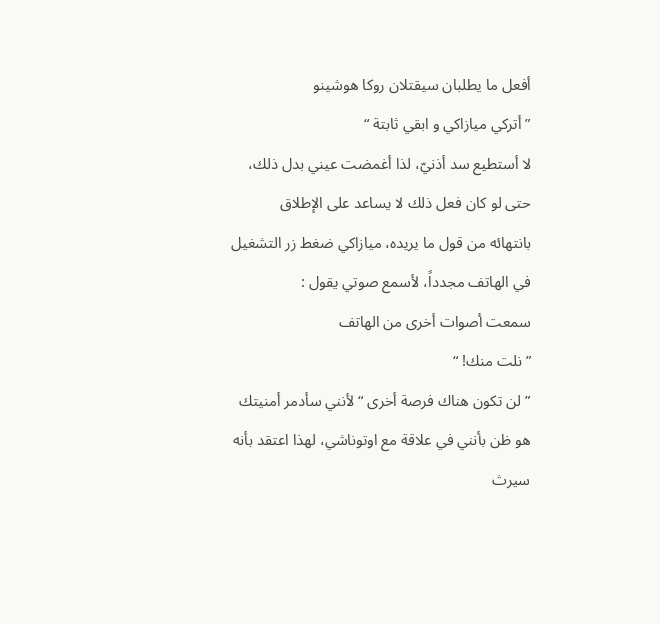أفعل ما يطلبان سيقتلان روكا هوشينو
” أتركي ميازاكي و ابقي ثابتة “
لا أستطيع سد أذنيّ، لذا أغمضت عيني بدل ذلك، حتى لو كان فعل ذلك لا يساعد على الإطلاق
بانتهائه من قول ما يريده، ميازاكي ضغط زر التشغيل في الهاتف مجدداً، لأسمع صوتي يقول :
سمعت أصوات أخرى من الهاتف
” نلت منك! “
” لن تكون هناك فرصة أخرى “ لأنني سأدمر أمنيتك
هو ظن بأنني في علاقة مع اوتوناشي، لهذا اعتقد بأنه سيرث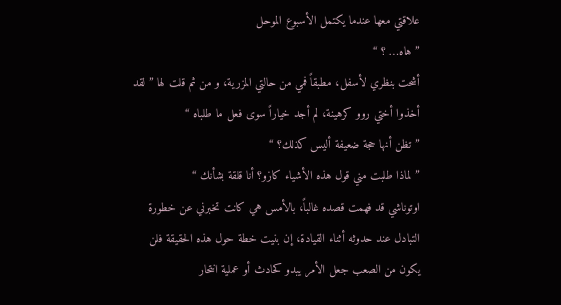علاقتي معها عندما يكتمل الأسبوع الموحل
” هاه… ؟ “
أشحت بنظري لأسفل، مطبقاً فمي من حالتي المزرية، و من ثم قلت لها ” لقد أخذوا أختي روو كرهينة، لم أجد خياراً سوى فعل ما طلباه “
” تظن أنها حجة ضعيفة أليس كذلك؟ “
” لماذا طلبت مني قول هذه الأشياء كازو؟ أنا قلقة بشأنك “
اوتوناشي قد فهمت قصده غالباً، بالأمس هي كانت تخبرني عن خطورة التبادل عند حدوثه أثناء القيادة، إن بنيت خطة حول هذه الحقيقة فلن يكون من الصعب جعل الأمر يبدو كحادث أو عملية انتحار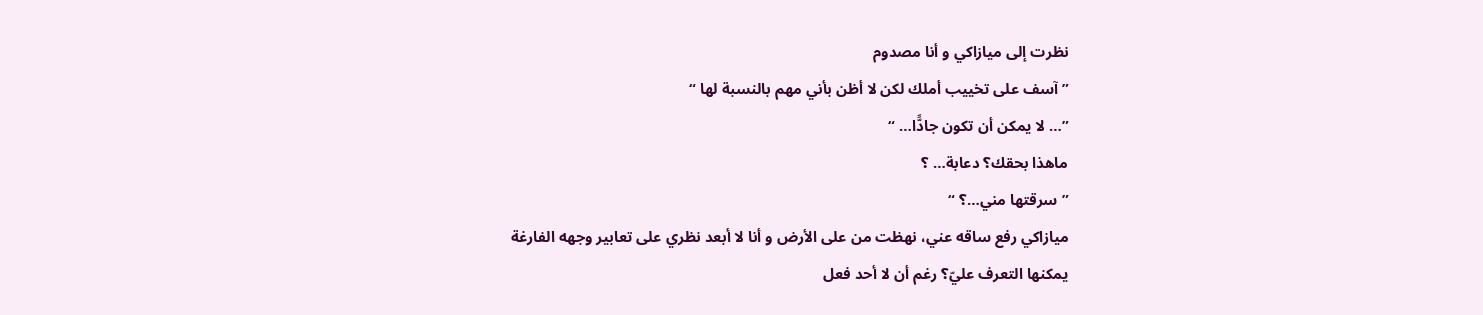نظرت إلى ميازاكي و أنا مصدوم
” آسف على تخييب أملك لكن لا أظن بأني مهم بالنسبة لها “
”… لا يمكن أن تكون جادًّا… “
ماهذا بحقك؟ دعابة… ؟
” سرقتها مني…؟ “
ميازاكي رفع ساقه عني، نهظت من على الأرض و أنا لا أبعد نظري على تعابير وجهه الفارغة
يمكنها التعرف عليّ؟ رغم أن لا أحد فعل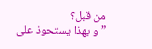من قبل؟
”و بهذا يستحوذ على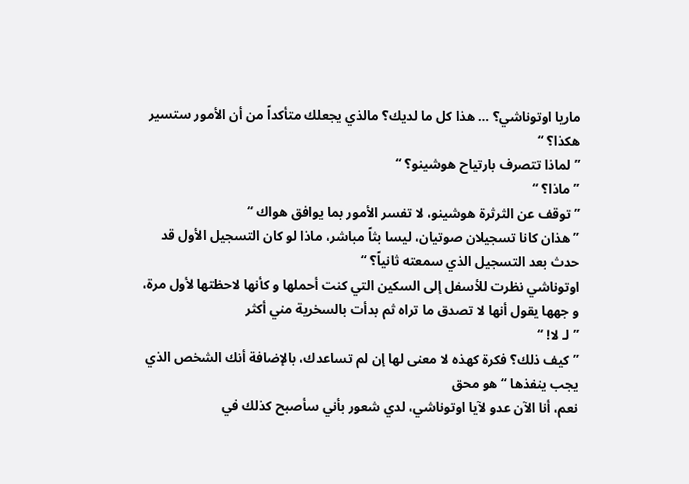ماريا اوتوناشي؟ … هذا كل ما لديك؟ مالذي يجعلك متأكداً من أن الأمور ستسير هكذا؟ “
” لماذا تتصرف بارتياح هوشينو؟ “
” ماذا؟ “
” توقف عن الثرثرة هوشينو، لا تفسر الأمور بما يوافق هواك “
” هذان كانا تسجيلان صوتيان، ليسا بثاً مباشر، ماذا لو كان التسجيل الأول قد حدث بعد التسجيل الذي سمعته ثانياً؟ “
اوتوناشي نظرت للأسفل إلى السكين التي كنت أحملها و كأنها لاحظتها لأول مرة، و جهها يقول أنها لا تصدق ما تراه ثم بدأت بالسخرية مني أكثر
” لـ لا! “
” كيف ذلك؟ فكرة كهذه لا معنى لها إن لم تساعدك، بالإضافة أنك الشخص الذي يجب ينفذها “ هو محق
نعم، أنا الآن عدو لآيا اوتوناشي، لدي شعور بأني سأصبح كذلك في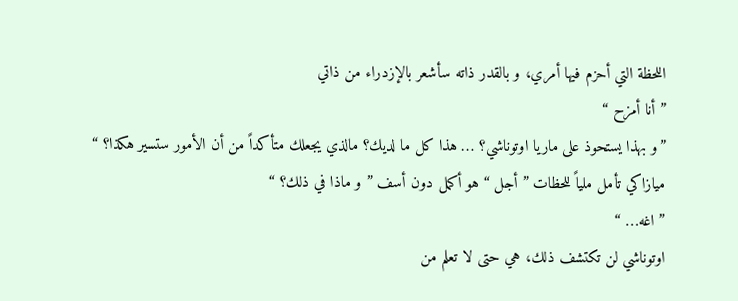اللحظة التي أحزم فيها أمري، و بالقدر ذاته سأشعر بالإزدراء من ذاتي
” أنا أمزح “
”و بهذا يستحوذ على ماريا اوتوناشي؟ … هذا كل ما لديك؟ مالذي يجعلك متأكداً من أن الأمور ستسير هكذا؟ “
ميازاكي تأمل ملياً للحظات ” أجل “ هو أكمل دون أسف ” و ماذا في ذلك؟ “
” اغه… “
اوتوناشي لن تكتشف ذلك، هي حتى لا تعلم من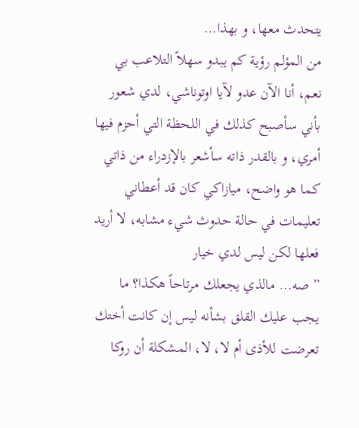يتحدث معها، و بهذا…
من المؤلم رؤية كم يبدو سهلاً التلاعب بي
نعم، أنا الآن عدو لآيا اوتوناشي، لدي شعور بأني سأصبح كذلك في اللحظة التي أحزم فيها أمري، و بالقدر ذاته سأشعر بالإزدراء من ذاتي
كما هو واضح، ميازاكي كان قد أعطاني تعليمات في حالة حدوث شيء مشابه، لا أريد فعلها لكن ليس لدي خيار
” صه… مالذي يجعلك مرتاحاً هكذا؟ ما يجب عليك القلق بشأنه ليس إن كانت أختك تعرضت للأذى أم لا، لا، المشكلة أن روكا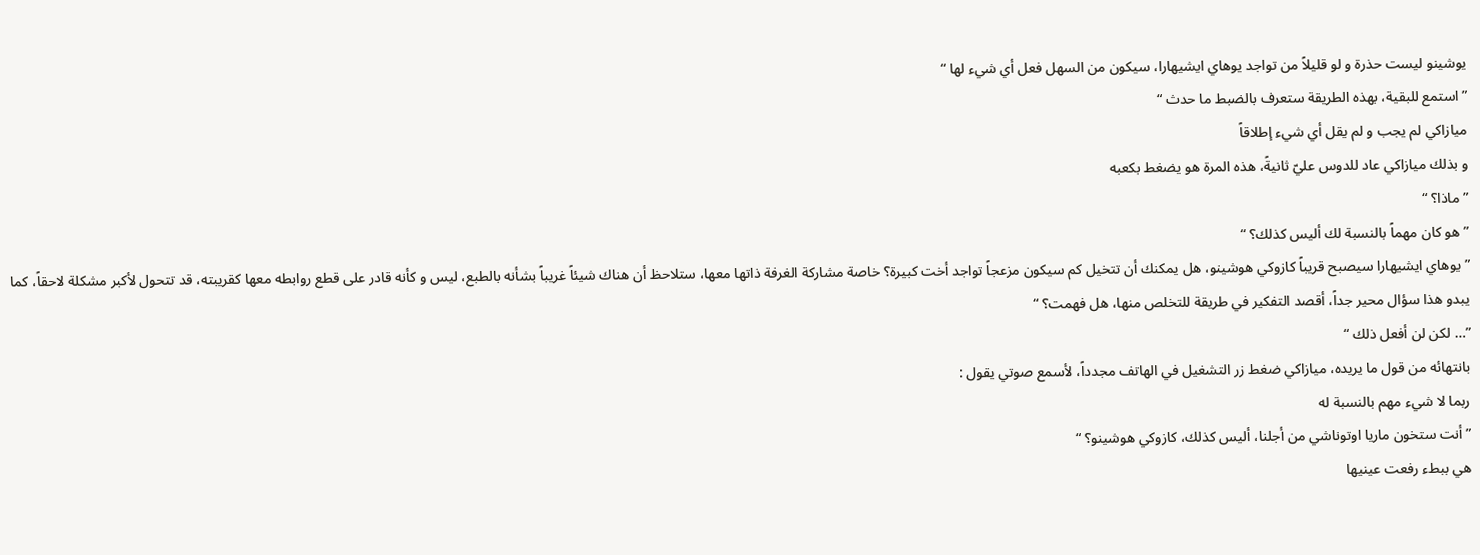يوشينو ليست حذرة و لو قليلاً من تواجد يوهاي ايشيهارا، سيكون من السهل فعل أي شيء لها “
” استمع للبقية، بهذه الطريقة ستعرف بالضبط ما حدث “
ميازاكي لم يجب و لم يقل أي شيء إطلاقاً
و بذلك ميازاكي عاد للدوس عليّ ثانيةً، هذه المرة هو يضغط بكعبه
” ماذا؟ “
” هو كان مهماً بالنسبة لك أليس كذلك؟ “
” يوهاي ايشيهارا سيصبح قريباً كازوكي هوشينو، هل يمكنك أن تتخيل كم سيكون مزعجاً تواجد أخت كبيرة؟ خاصة مشاركة الغرفة ذاتها معها، ستلاحظ أن هناك شيئاً غريباً بشأنه بالطبع، ليس و كأنه قادر على قطع روابطه معها كقريبته، قد تتحول لأكبر مشكلة لاحقاً، كما يبدو هذا سؤال محير جداً، أقصد التفكير في طريقة للتخلص منها، هل فهمت؟ “
”… لكن لن أفعل ذلك “
بانتهائه من قول ما يريده، ميازاكي ضغط زر التشغيل في الهاتف مجدداً، لأسمع صوتي يقول :
ربما لا شيء مهم بالنسبة له
” أنت ستخون ماريا اوتوناشي من أجلنا، أليس كذلك، كازوكي هوشينو؟ “
هي ببطء رفعت عينيها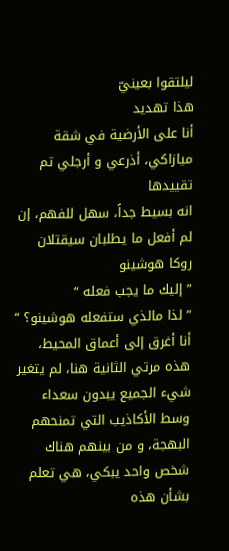ليلتقوا بعينيّ
هذا تهديد
أنا على الأرضية في شقة ميازاكي، أذرعي و أرجلي تم تقييدها
انه بسيط جداً، سهل للفهم، إن لم أفعل ما يطلبان سيقتلان روكا هوشينو
” إليك ما يجب فعله “
” لذا مالذي ستفعله هوشينو؟ “
أنا أغرق إلى أعماق المحيط، هذه مرتي الثانية هنا، لم يتغير شيء الجميع يبدون سعداء وسط الأكاذيب التي تمنحهم البهجة، و من بينهم هناك شخص واحد يبكي، هي تعلم بشأن هذه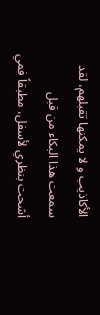الأكاذيب و لا يمكنها تقبلهم، لقد سمعت هذا البكاء من قبل
أشحت بنظري لأسفل، مطبقاً فمي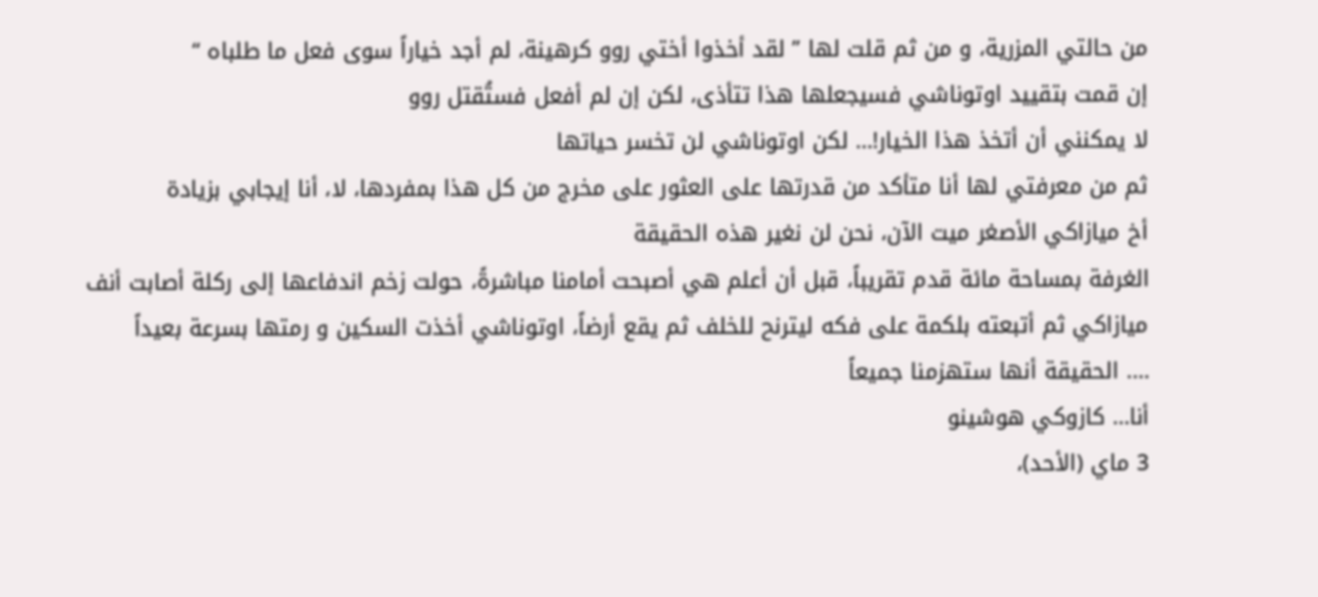من حالتي المزرية، و من ثم قلت لها ” لقد أخذوا أختي روو كرهينة، لم أجد خياراً سوى فعل ما طلباه “
إن قمت بتقييد اوتوناشي فسيجعلها هذا تتأذى، لكن إن لم أفعل فستُقتل روو
لا يمكنني أن أتخذ هذا الخيار!… لكن اوتوناشي لن تخسر حياتها
ثم من معرفتي لها أنا متأكد من قدرتها على العثور على مخرج من كل هذا بمفردها، لا، أنا إيجابي بزيادة
أخ ميازاكي الأصغر ميت الآن، نحن لن نغير هذه الحقيقة
الغرفة بمساحة مائة قدم تقريباً، قبل أن أعلم هي أصبحت أمامنا مباشرةً، حولت زخم اندفاعها إلى ركلة أصابت أنف ميازاكي ثم أتبعته بلكمة على فكه ليترنح للخلف ثم يقع أرضاً، اوتوناشي أخذت السكين و رمتها بسرعة بعيداً
…. الحقيقة أنها ستهزمنا جميعاً
أنا… كازوكي هوشينو
3 ماي (الأحد)،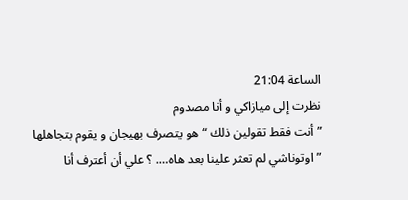الساعة 21:04
نظرت إلى ميازاكي و أنا مصدوم
” أنت فقط تقولين ذلك “ هو يتصرف بهيجان و يقوم بتجاهلها
” اوتوناشي لم تعثر علينا بعد هاه…. ؟ علي أن أعترف أنا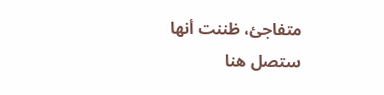متفاجئ، ظننت أنها ستصل هنا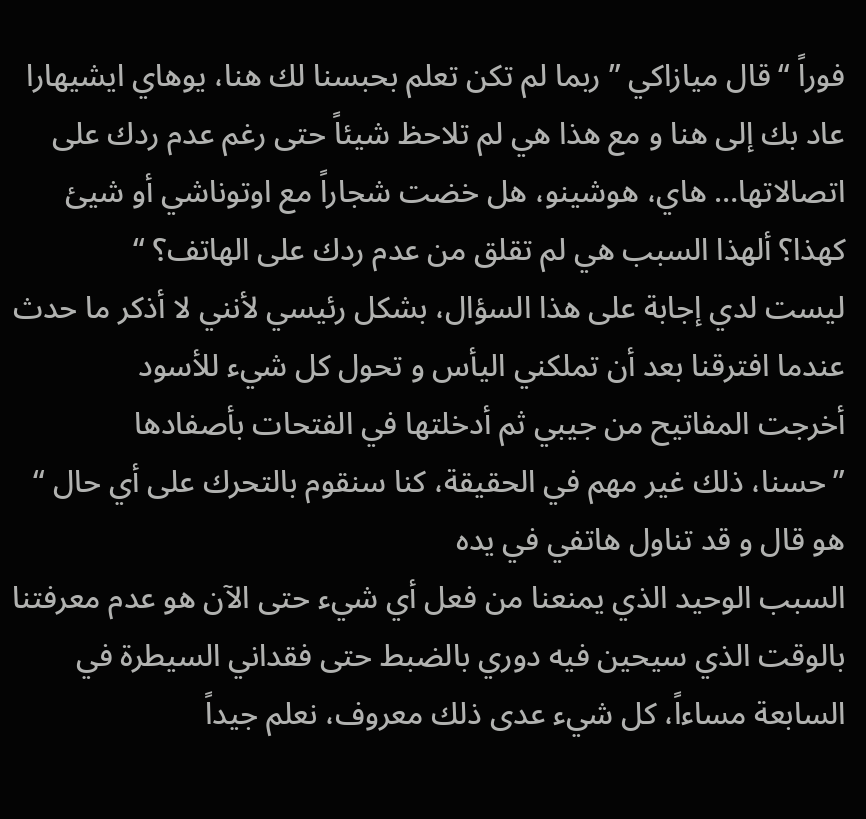فوراً “ قال ميازاكي ” ربما لم تكن تعلم بحبسنا لك هنا، يوهاي ايشيهارا عاد بك إلى هنا و مع هذا هي لم تلاحظ شيئاً حتى رغم عدم ردك على اتصالاتها… هاي، هوشينو، هل خضت شجاراً مع اوتوناشي أو شيئ كهذا؟ ألهذا السبب هي لم تقلق من عدم ردك على الهاتف؟ “
ليست لدي إجابة على هذا السؤال، بشكل رئيسي لأنني لا أذكر ما حدث عندما افترقنا بعد أن تملكني اليأس و تحول كل شيء للأسود
أخرجت المفاتيح من جيبي ثم أدخلتها في الفتحات بأصفادها
” حسنا، ذلك غير مهم في الحقيقة، كنا سنقوم بالتحرك على أي حال “ هو قال و قد تناول هاتفي في يده
السبب الوحيد الذي يمنعنا من فعل أي شيء حتى الآن هو عدم معرفتنا بالوقت الذي سيحين فيه دوري بالضبط حتى فقداني السيطرة في السابعة مساءاً، كل شيء عدى ذلك معروف، نعلم جيداً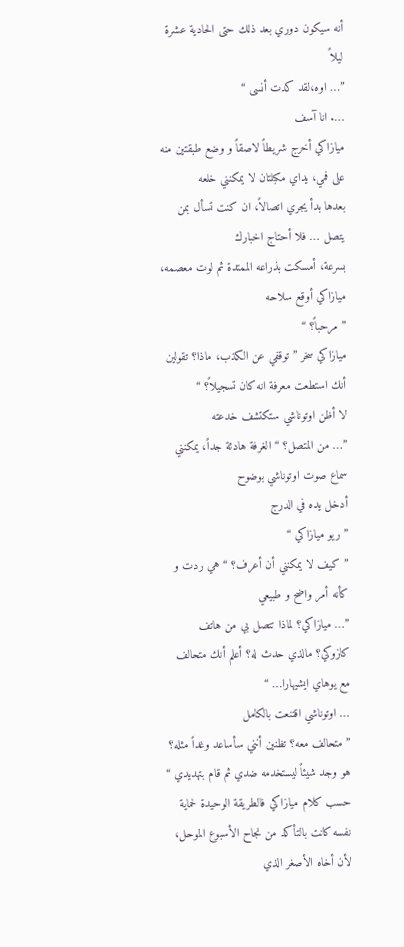أنه سيكون دوري بعد ذلك حتى الحادية عشرة ليلاً
”… اوه،لقد كدت أنسى “
…. انا آسف
ميازاكي أخرج شريطاً لاصقاً و وضع طبقتين منه على فمي، يداي مكبلتان لا يمكنني خلعه
بعدها بدأ يجري اتصالاً، ان كنت تسأل بمن يتصل … فلا أحتاج اخبارك
بسرعة، أمسكت بذراعه الممتدة ثم لوت معصمه، ميازاكي أوقع سلاحه
” مرحباً؟ “
ميازاكي سخر ” توقفي عن الكذب، ماذا؟ تقولين أنك استطعت معرفة انه كان تسجيلاً؟ “
لا أظن اوتوناشي ستكتشف خدعته
”… من المتصل؟ “ الغرفة هادئة جداً، يمكنني سماع صوت اوتوناشي بوضوح
أدخل يده في الدرج
” ريو ميازاكي “
” كيف لا يمكنني أن أعرف؟ “ هي ردت و كأنه أمر واضح و طبيعي
”… ميازاكي؟ لماذا تتصل بي من هاتف كازوكي؟ مالذي حدث له؟ أعلم أنك متحالف مع يوهاي ايشيهارا… “
… اوتوناشي اقتنعت بالكامل
” متحالف معه؟ تظنين أنني سأساعد وغداً مثله؟ هو وجد شيئاً ليستخدمه ضدي ثم قام بتهديدي “
حسب كلام ميازاكي فالطريقة الوحيدة لحماية نفسه كانت بالتأكد من نجاح الأسبوع الموحل، لأن أخاه الأصغر الذي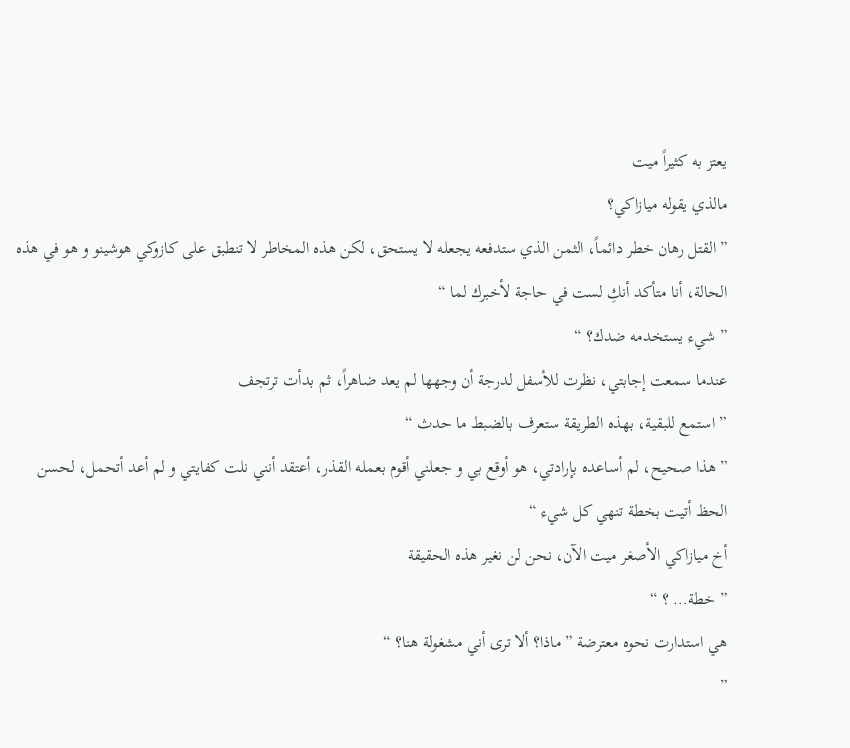يعتز به كثيراً ميت
مالذي يقوله ميازاكي؟
” القتل رهان خطر دائماً، الثمن الذي ستدفعه يجعله لا يستحق، لكن هذه المخاطر لا تنطبق على كازوكي هوشينو و هو في هذه الحالة، أنا متأكد أنكِ لست في حاجة لأخبرك لما “
” شيء يستخدمه ضدك؟ “
عندما سمعت إجابتي، نظرت للأسفل لدرجة أن وجهها لم يعد ضاهراً، ثم بدأت ترتجف
” استمع للبقية، بهذه الطريقة ستعرف بالضبط ما حدث “
” هذا صحيح، لم أساعده بإرادتي، هو أوقع بي و جعلني أقوم بعمله القذر، أعتقد أنني نلت كفايتي و لم أعد أتحمل، لحسن الحظ أتيت بخطة تنهي كل شيء “
أخ ميازاكي الأصغر ميت الآن، نحن لن نغير هذه الحقيقة
” خطة… ؟ “
هي استدارت نحوه معترضة ” ماذا؟ ألا ترى أني مشغولة هنا؟ “
”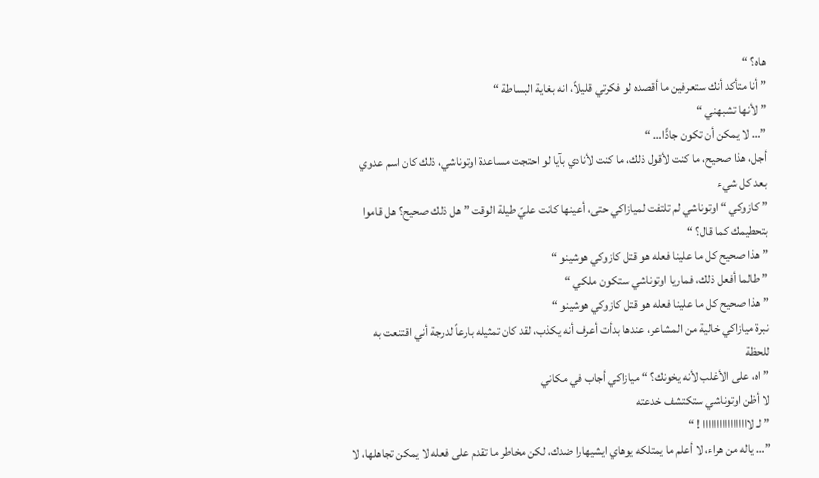هاه؟ “
” أنا متأكد أنك ستعرفين ما أقصده لو فكرتي قليلاً، انه بغاية البساطة “
” لأنها تشبهني “
”… لا يمكن أن تكون جادًّا… “
أجل، هذا صحيح، ما كنت لأقول ذلك، ما كنت لأنادي بآيا لو احتجت مساعدة اوتوناشي، ذلك كان اسم عدوي بعد كل شيء
” كازوكي “ اوتوناشي لم تلتفت لميازاكي حتى، أعينها كانت عليّ طيلة الوقت ” هل ذلك صحيح؟ هل قاموا بتحطيمك كما قال؟ “
” هذا صحيح كل ما علينا فعله هو قتل كازوكي هوشينو “
” طالما أفعل ذلك، فماريا اوتوناشي ستكون ملكي “
” هذا صحيح كل ما علينا فعله هو قتل كازوكي هوشينو “
نبرة ميازاكي خالية من المشاعر، عندها بدأت أعرف أنه يكذب، لقد كان تمثيله بارعاً لدرجة أني اقتنعت به للحظة
” اه، على الأغلب لأنه يخونك؟ “ ميازاكي أجاب في مكاني
لا أظن اوتوناشي ستكتشف خدعته
” لـ لااااااااااااااااا ! “
”… ياله من هراء، لا أعلم ما يمتلكه يوهاي ايشيهارا ضدك، لكن مخاطر ما تقدم على فعله لا يمكن تجاهلها، لا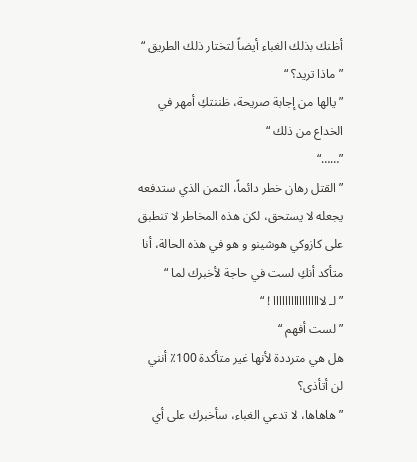أظنك بذلك الغباء أيضاً لتختار ذلك الطريق “
” ماذا تريد؟ “
” يالها من إجابة صريحة، ظننتكِ أمهر في الخداع من ذلك “
”……“
” القتل رهان خطر دائماً، الثمن الذي ستدفعه يجعله لا يستحق، لكن هذه المخاطر لا تنطبق على كازوكي هوشينو و هو في هذه الحالة، أنا متأكد أنكِ لست في حاجة لأخبرك لما “
” لـ لااااااااااااااااا ! “
” لست أفهم “
هل هي مترددة لأنها غير متأكدة 100٪ أنني لن أتأذى؟
” هاهاها، لا تدعي الغباء، سأخبرك على أي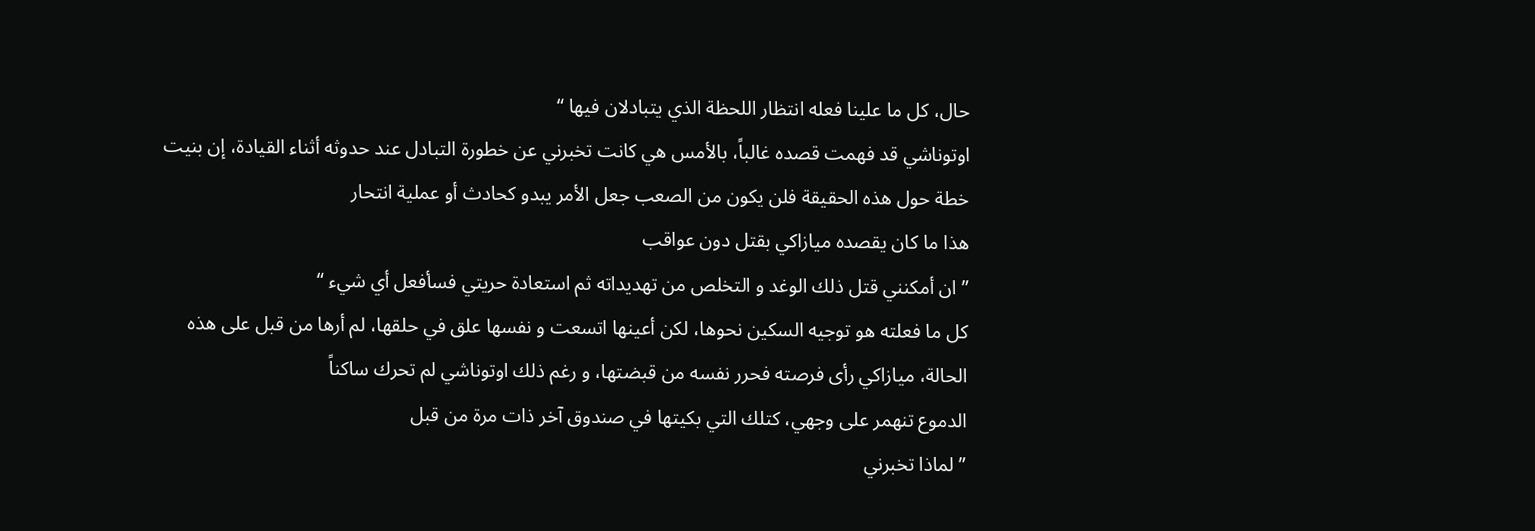حال، كل ما علينا فعله انتظار اللحظة الذي يتبادلان فيها “
اوتوناشي قد فهمت قصده غالباً، بالأمس هي كانت تخبرني عن خطورة التبادل عند حدوثه أثناء القيادة، إن بنيت خطة حول هذه الحقيقة فلن يكون من الصعب جعل الأمر يبدو كحادث أو عملية انتحار
هذا ما كان يقصده ميازاكي بقتل دون عواقب
” ان أمكنني قتل ذلك الوغد و التخلص من تهديداته ثم استعادة حريتي فسأفعل أي شيء “
كل ما فعلته هو توجيه السكين نحوها، لكن أعينها اتسعت و نفسها علق في حلقها، لم أرها من قبل على هذه الحالة، ميازاكي رأى فرصته فحرر نفسه من قبضتها، و رغم ذلك اوتوناشي لم تحرك ساكناً
الدموع تنهمر على وجهي، كتلك التي بكيتها في صندوق آخر ذات مرة من قبل
” لماذا تخبرني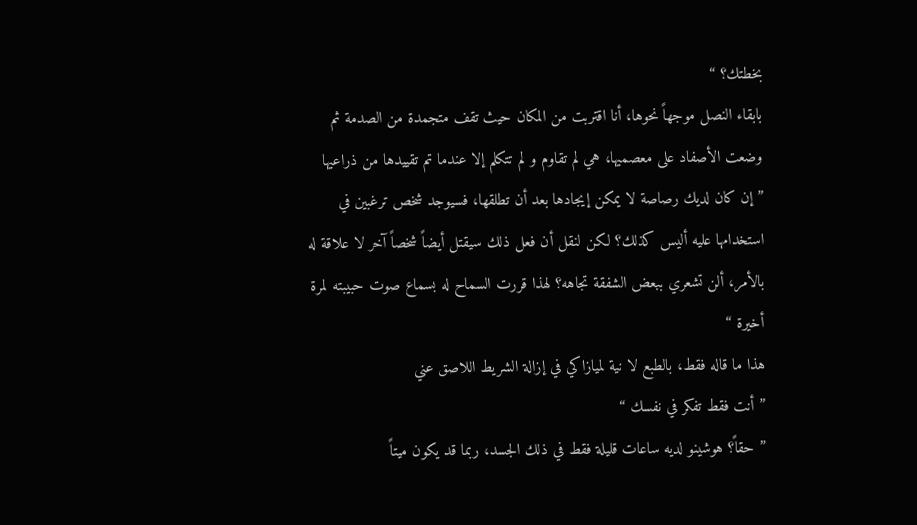بخطتك؟ “
بابقاء النصل موجهاً نحوها، أنا اقتربت من المكان حيث تقف متجمدة من الصدمة ثم وضعت الأصفاد على معصميها، هي لم تقاوم و لم تتكلم إلا عندما تم تقييدها من ذراعيها
” إن كان لديك رصاصة لا يمكن إيجادها بعد أن تطلقها، فسيوجد شخص ترغبين في استخدامها عليه أليس كذلك؟ لكن لنقل أن فعل ذلك سيقتل أيضاً شخصاً آخر لا علاقة له بالأمر، ألن تشعري ببعض الشفقة تجاهه؟ لهذا قررت السماح له بسماع صوت حبيبته لمرة أخيرة “
هذا ما قاله فقط، بالطبع لا نية لميازاكي في إزالة الشريط اللاصق عني
” أنت فقط تفكر في نفسك “
” حقاً؟ هوشينو لديه ساعات قليلة فقط في ذلك الجسد، ربما قد يكون ميتاً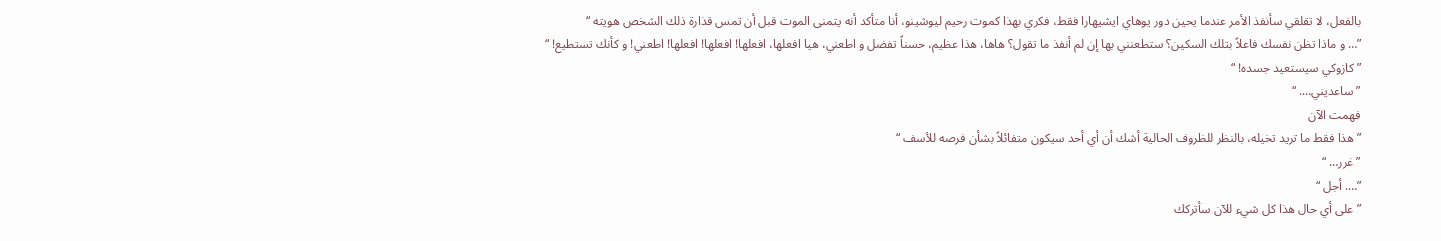بالفعل، لا تقلقي سأنفذ الأمر عندما يحين دور يوهاي ايشيهارا فقط، فكري بهذا كموت رحيم ليوشينو، أنا متأكد أنه يتمنى الموت قبل أن تمس قذارة ذلك الشخص هويته “
”… و ماذا تظن نفسك فاعلاً بتلك السكين؟ ستطعنني بها إن لم أنفذ ما تقول؟ هاها، هذا عظيم، حسناً تفضل و اطعني، هيا افعلها، افعلها! افعلها! افعلها! اطعني! و كأنك تستطيع! “
” كازوكي سيستعيد جسده! “
” ساعديني…. “
فهمت الآن
” هذا فقط ما تريد تخيله، بالنظر للظروف الحالية أشك أن أي أحد سيكون متفائلاً بشأن فرصه للأسف “
” غرر… “
”…. أجل “
” على أي حال هذا كل شيء للآن سأتركك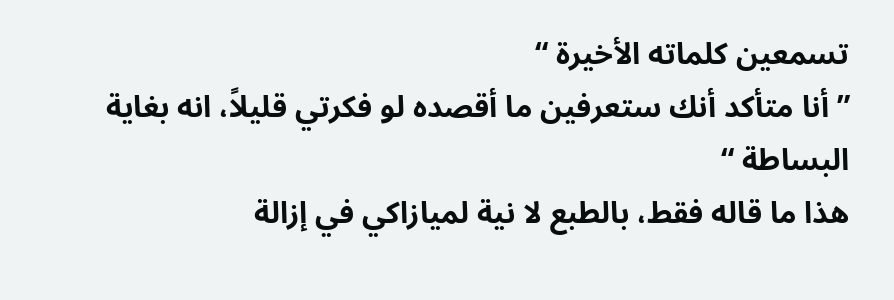تسمعين كلماته الأخيرة “
” أنا متأكد أنك ستعرفين ما أقصده لو فكرتي قليلاً، انه بغاية البساطة “
هذا ما قاله فقط، بالطبع لا نية لميازاكي في إزالة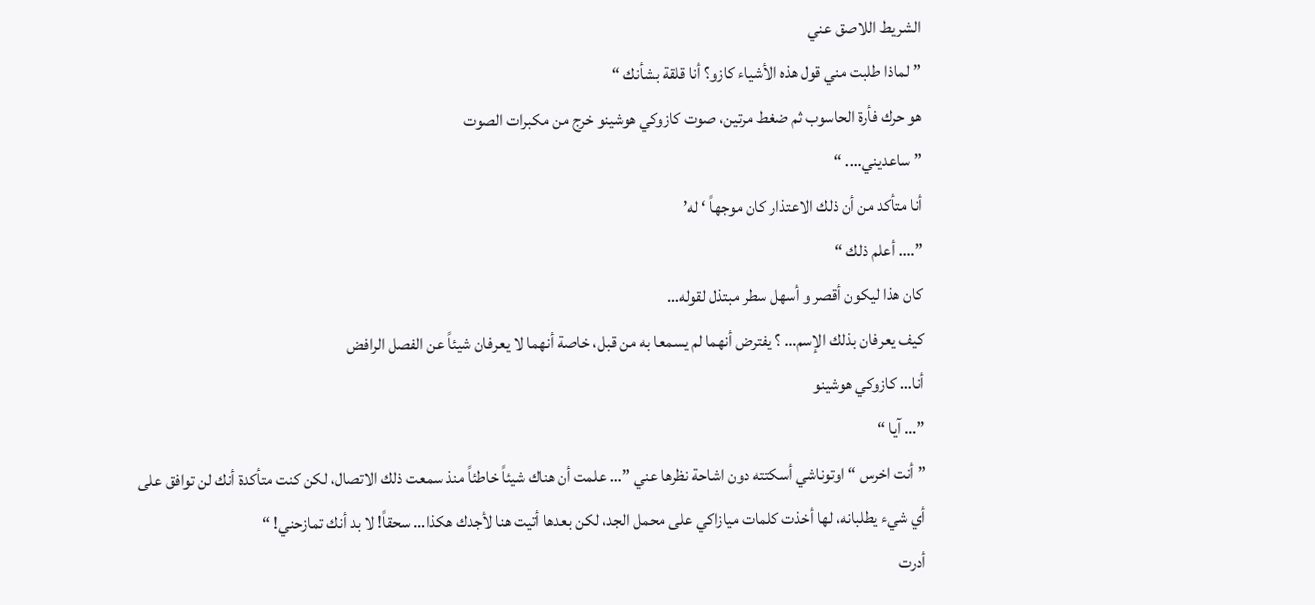الشريط اللاصق عني
” لماذا طلبت مني قول هذه الأشياء كازو؟ أنا قلقة بشأنك “
هو حرك فأرة الحاسوب ثم ضغط مرتين، صوت كازوكي هوشينو خرج من مكبرات الصوت
” ساعديني…. “
أنا متأكد من أن ذلك الاعتذار كان موجهاً ‘ له’
”…. أعلم ذلك “
كان هذا ليكون أقصر و أسهل سطر مبتذل لقوله…
كيف يعرفان بذلك الإسم… ؟ يفترض أنهما لم يسمعا به من قبل، خاصة أنهما لا يعرفان شيئاً عن الفصل الرافض
أنا… كازوكي هوشينو
”… آيا “
” أنت اخرس “ اوتوناشي أسكتته دون اشاحة نظرها عني ”… علمت أن هناك شيئاً خاطئاً منذ سمعت ذلك الاتصال، لكن كنت متأكدة أنك لن توافق على أي شيء يطلبانه، لها أخذت كلمات ميازاكي على محمل الجد، لكن بعدها أتيت هنا لأجدك هكذا… سحقاً! لا بد أنك تمازحني! “
أدرت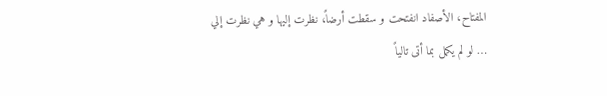المفتاح، الأصفاد انفتحت و سقطت أرضاً، نظرت إليها و هي نظرت إلي
… لو لم يكمل بما أتى تالياً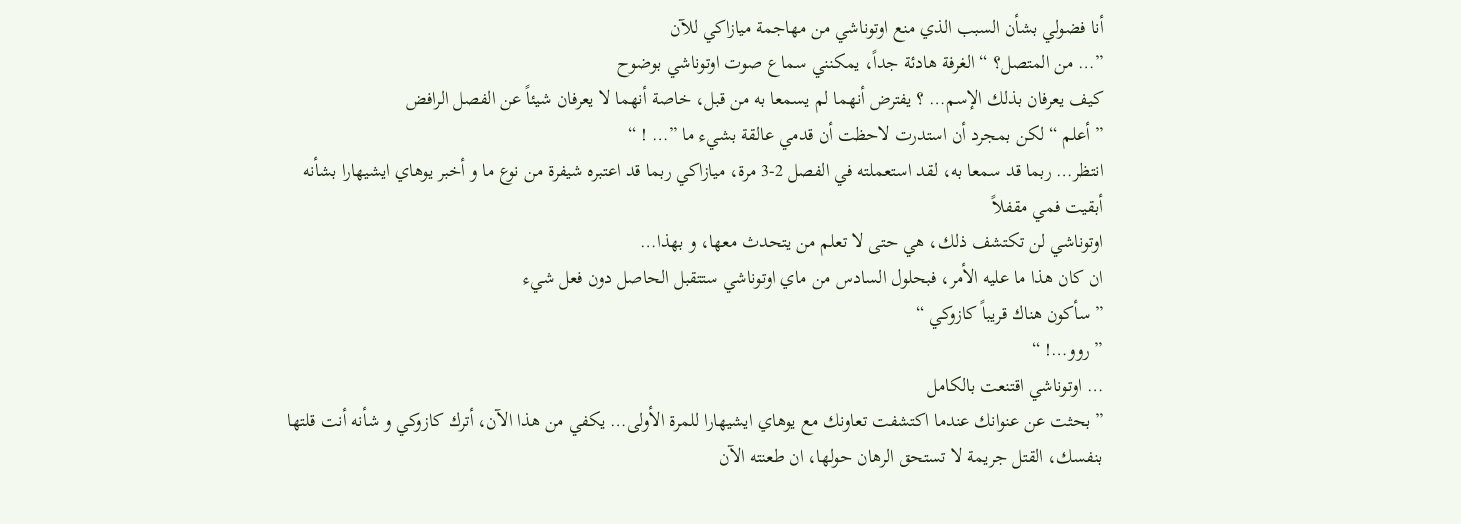أنا فضولي بشأن السبب الذي منع اوتوناشي من مهاجمة ميازاكي للآن
”… من المتصل؟ “ الغرفة هادئة جداً، يمكنني سماع صوت اوتوناشي بوضوح
كيف يعرفان بذلك الإسم… ؟ يفترض أنهما لم يسمعا به من قبل، خاصة أنهما لا يعرفان شيئاً عن الفصل الرافض
” أعلم “ لكن بمجرد أن استدرت لاحظت أن قدمي عالقة بشيء ما ”… ! “
انتظر… ربما قد سمعا به، لقد استعملته في الفصل 2-3 مرة، ميازاكي ربما قد اعتبره شيفرة من نوع ما و أخبر يوهاي ايشيهارا بشأنه
أبقيت فمي مقفلاً
اوتوناشي لن تكتشف ذلك، هي حتى لا تعلم من يتحدث معها، و بهذا…
ان كان هذا ما عليه الأمر، فبحلول السادس من ماي اوتوناشي ستتقبل الحاصل دون فعل شيء
” سأكون هناك قريباً كازوكي “
” روو…! “
… اوتوناشي اقتنعت بالكامل
” بحثت عن عنوانك عندما اكتشفت تعاونك مع يوهاي ايشيهارا للمرة الأولى… يكفي من هذا الآن، أترك كازوكي و شأنه أنت قلتها بنفسك، القتل جريمة لا تستحق الرهان حولها، ان طعنته الآن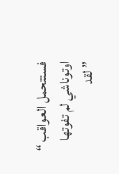فستتحمل العواقب “
اوتوناشي لم تفوتها
” لقد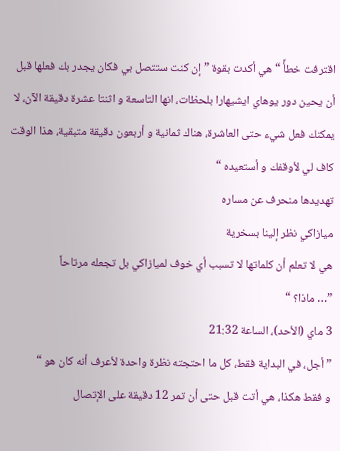اقترفت خطأً “ هي أكدت بقوة ” إن كنت ستتصل بي فكان يجدر بك فعلها قبل أن يحين دور يوهاي ايشيهارا بلحظات، انها التاسعة و اثنتا عشرة دقيقة الآن، لا يمكنك فعل شيء حتى العاشرة، هناك ثمانية و أربعون دقيقة متبقية، هذا الوقت كاف لي لأوقفك و أستعيده “
تهديدها منحرف عن مساره
ميازاكي نظر إلينا بسخرية
هي لا تعلم أن كلماتها لا تسبب أي خوف لميازاكي بل تجعله مرتاحاً
”… ماذا؟ “
3 ماي (الأحد)، الساعة 21:32
” أجل، في البداية فقط، كل ما احتجته نظرة واحدة لأعرف أنه كان هو “
و فقط هكذا، هي أتت قبل حتى أن تمر 12 دقيقة على الإتصال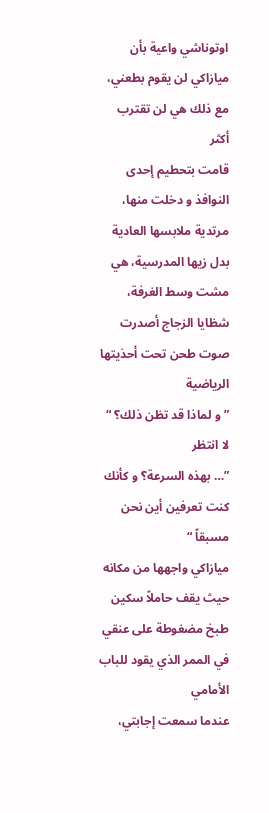اوتوناشي واعية بأن ميازاكي لن يقوم بطعني، مع ذلك هي لن تقترب أكثر
قامت بتحطيم إحدى النوافذ و دخلت منها، مرتدية ملابسها العادية بدل زيها المدرسية، هي مشت وسط الغرفة، شظايا الزجاج أصدرت صوت طحن تحت أحذيتها الرياضية
” و لماذا قد تظن ذلك؟ “
لا انتظر
”… بهذه السرعة؟ و كأنك كنت تعرفين أين نحن مسبقاً “
ميازاكي واجهها من مكانه حيث يقف حاملاً سكين طبخ مضغوطة على عنقي في الممر الذي يقود للباب الأمامي
عندما سمعت إجابتي،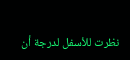نظرت للأسفل لدرجة أن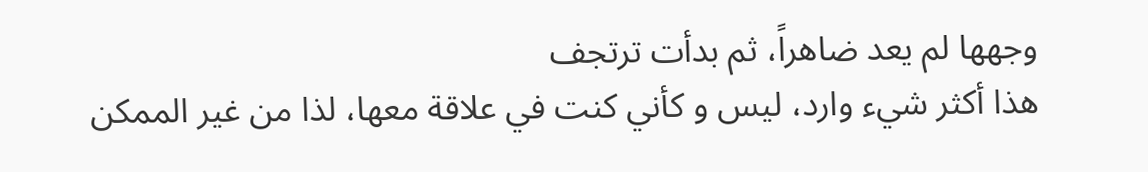وجهها لم يعد ضاهراً، ثم بدأت ترتجف
هذا أكثر شيء وارد، ليس و كأني كنت في علاقة معها، لذا من غير الممكن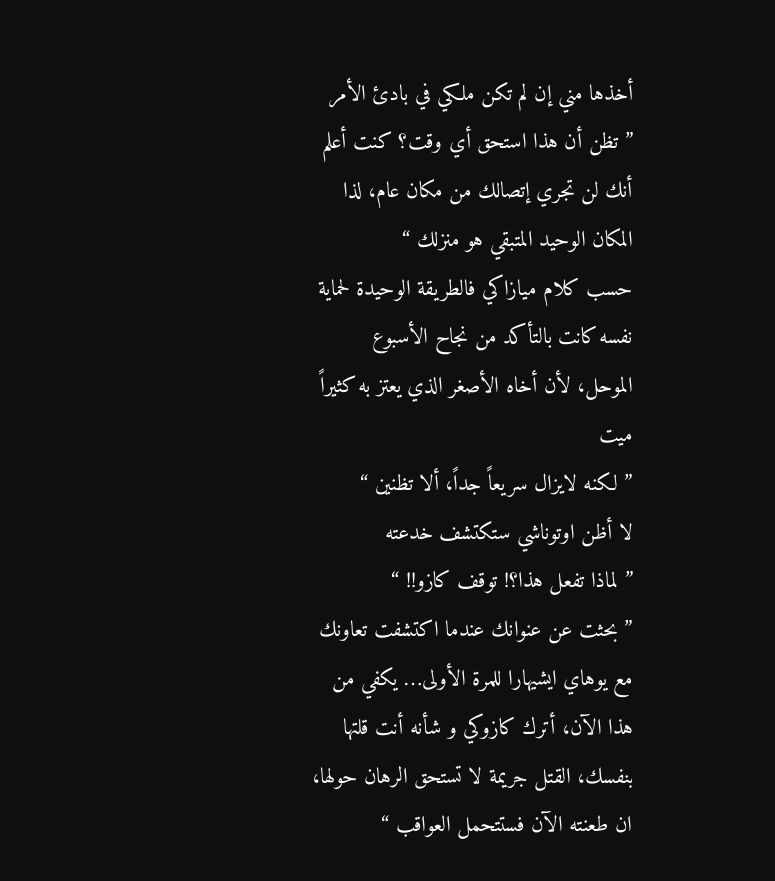أخذها مني إن لم تكن ملكي في بادئ الأمر
” تظن أن هذا استحق أي وقت؟ كنت أعلم أنك لن تجري إتصالك من مكان عام، لذا المكان الوحيد المتبقي هو منزلك “
حسب كلام ميازاكي فالطريقة الوحيدة لحماية نفسه كانت بالتأكد من نجاح الأسبوع الموحل، لأن أخاه الأصغر الذي يعتز به كثيراً ميت
” لكنه لايزال سريعاً جداً، ألا تظنين “
لا أظن اوتوناشي ستكتشف خدعته
” لماذا تفعل هذا؟! توقف كازو!! “
” بحثت عن عنوانك عندما اكتشفت تعاونك مع يوهاي ايشيهارا للمرة الأولى… يكفي من هذا الآن، أترك كازوكي و شأنه أنت قلتها بنفسك، القتل جريمة لا تستحق الرهان حولها، ان طعنته الآن فستتحمل العواقب “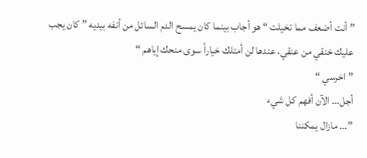” أنت أضعف مما تخيلت “ هو أجاب بينما كان يمسح الدم السائل من أنفه بيديه ” كان يجب عليك خنقي من عنقي، عندها لن أمتلك خياراً سوى منحك إياهم “
” اخرسي “
أجل… الآن أفهم كل شيء
”… مازال يمكننا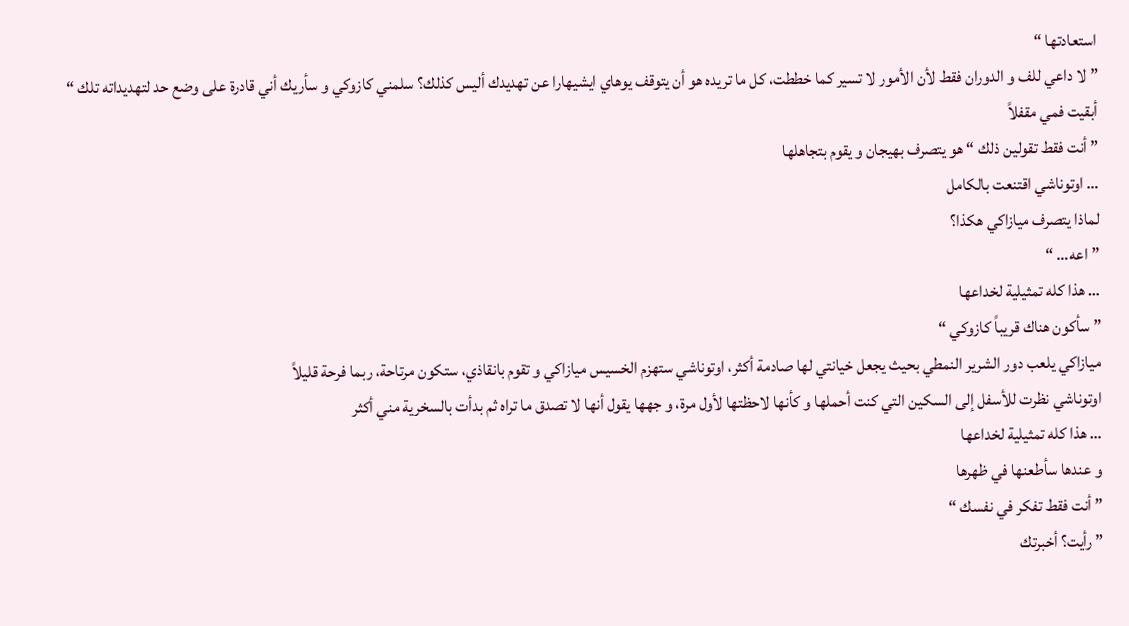استعادتها “
” لا داعي للف و الدوران فقط لأن الأمور لا تسير كما خططت، كل ما تريده هو أن يتوقف يوهاي ايشيهارا عن تهديدك أليس كذلك؟ سلمني كازوكي و سأريك أني قادرة على وضع حد لتهديداته تلك “
أبقيت فمي مقفلاً
” أنت فقط تقولين ذلك “ هو يتصرف بهيجان و يقوم بتجاهلها
… اوتوناشي اقتنعت بالكامل
لماذا يتصرف ميازاكي هكذا؟
” اعه… “
… هذا كله تمثيلية لخداعها
” سأكون هناك قريباً كازوكي “
ميازاكي يلعب دور الشرير النمطي بحيث يجعل خيانتي لها صادمة أكثر، اوتوناشي ستهزم الخسيس ميازاكي و تقوم بانقاذي، ستكون مرتاحة، ربما فرحة قليلاً
اوتوناشي نظرت للأسفل إلى السكين التي كنت أحملها و كأنها لاحظتها لأول مرة، و جهها يقول أنها لا تصدق ما تراه ثم بدأت بالسخرية مني أكثر
… هذا كله تمثيلية لخداعها
و عندها سأطعنها في ظهرها
” أنت فقط تفكر في نفسك “
” رأيت؟ أخبرتك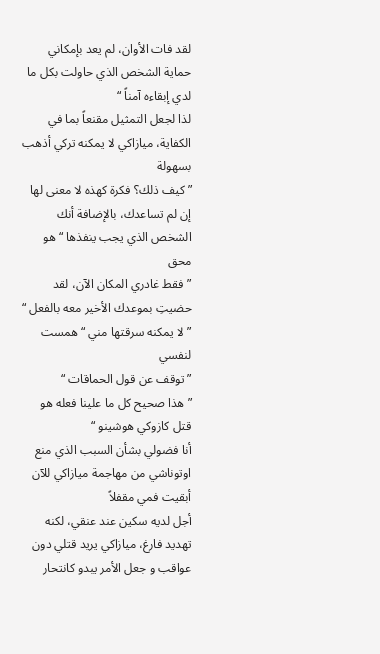لقد فات الأوان، لم يعد بإمكاني حماية الشخص الذي حاولت بكل ما لدي إبقاءه آمناً “
لذا لجعل التمثيل مقنعاً بما في الكفاية، ميازاكي لا يمكنه تركي أذهب بسهولة
” كيف ذلك؟ فكرة كهذه لا معنى لها إن لم تساعدك، بالإضافة أنك الشخص الذي يجب ينفذها “ هو محق
” فقط غادري المكان الآن، لقد حضيتِ بموعدك الأخير معه بالفعل “
” لا يمكنه سرقتها مني “ همست لنفسي
” توقف عن قول الحماقات “
” هذا صحيح كل ما علينا فعله هو قتل كازوكي هوشينو “
أنا فضولي بشأن السبب الذي منع اوتوناشي من مهاجمة ميازاكي للآن
أبقيت فمي مقفلاً
أجل لديه سكين عند عنقي، لكنه تهديد فارغ، ميازاكي يريد قتلي دون عواقب و جعل الأمر يبدو كانتحار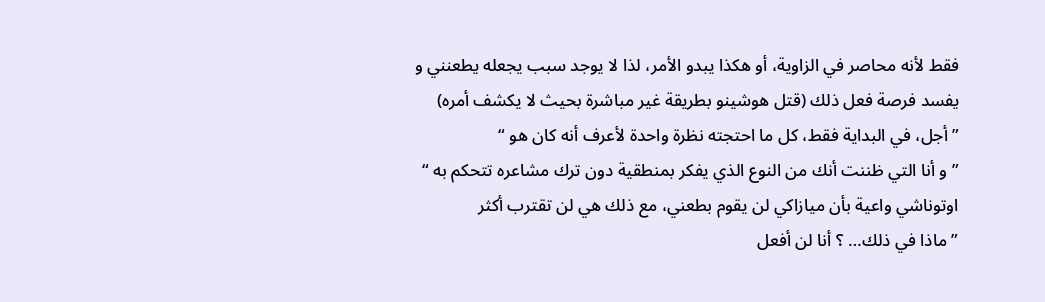فقط لأنه محاصر في الزاوية، أو هكذا يبدو الأمر، لذا لا يوجد سبب يجعله يطعنني و يفسد فرصة فعل ذلك (قتل هوشينو بطريقة غير مباشرة بحيث لا يكشف أمره)
” أجل، في البداية فقط، كل ما احتجته نظرة واحدة لأعرف أنه كان هو “
” و أنا التي ظننت أنك من النوع الذي يفكر بمنطقية دون ترك مشاعره تتحكم به “
اوتوناشي واعية بأن ميازاكي لن يقوم بطعني، مع ذلك هي لن تقترب أكثر
” ماذا في ذلك… ؟ أنا لن أفعل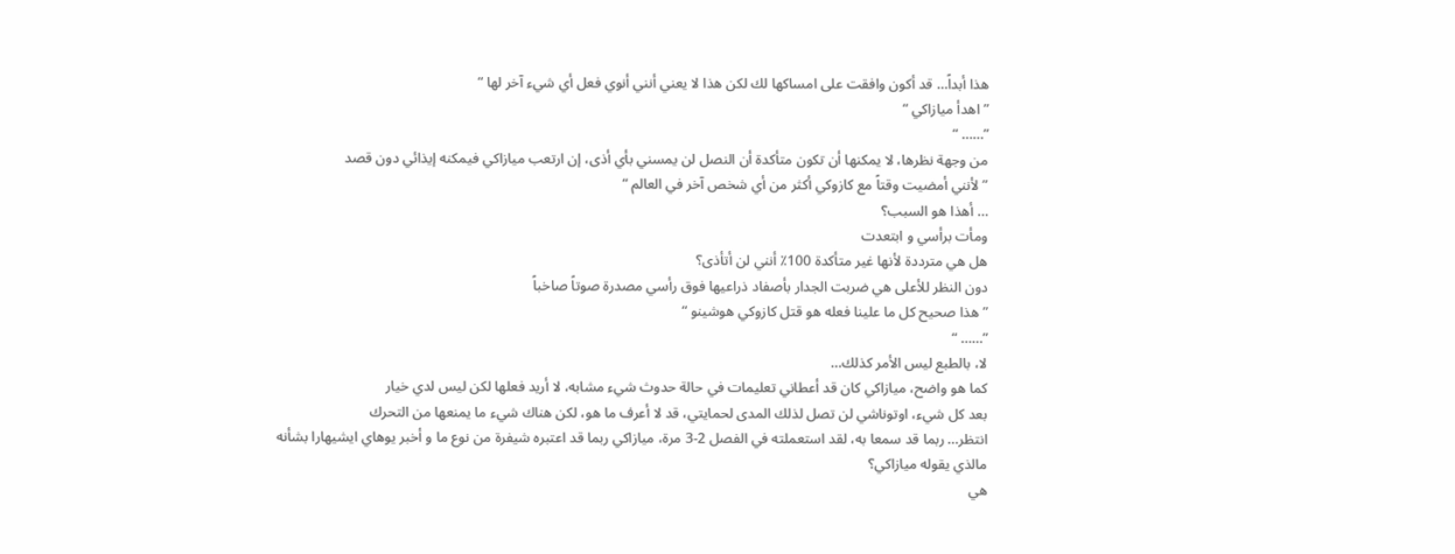هذا أبداً… قد أكون وافقت على امساكها لك لكن هذا لا يعني أنني أنوي فعل أي شيء آخر لها “
” اهدأ ميازاكي “
”…… “
من وجهة نظرها، لا يمكنها أن تكون متأكدة أن النصل لن يمسني بأي أذى، إن ارتعب ميازاكي فيمكنه إيذائي دون قصد
” لأنني أمضيت وقتاً مع كازوكي أكثر من أي شخص آخر في العالم “
… أهذا هو السبب؟
ومأت برأسي و ابتعدت
هل هي مترددة لأنها غير متأكدة 100٪ أنني لن أتأذى؟
دون النظر للأعلى هي ضربت الجدار بأصفاد ذراعيها فوق رأسي مصدرة صوتاً صاخباً
” هذا صحيح كل ما علينا فعله هو قتل كازوكي هوشينو “
”…… “
لا، بالطبع ليس الأمر كذلك…
كما هو واضح، ميازاكي كان قد أعطاني تعليمات في حالة حدوث شيء مشابه، لا أريد فعلها لكن ليس لدي خيار
بعد كل شيء، اوتوناشي لن تصل لذلك المدى لحمايتي، قد لا أعرف ما هو، لكن هناك شيء ما يمنعها من التحرك
انتظر… ربما قد سمعا به، لقد استعملته في الفصل 2-3 مرة، ميازاكي ربما قد اعتبره شيفرة من نوع ما و أخبر يوهاي ايشيهارا بشأنه
مالذي يقوله ميازاكي؟
هي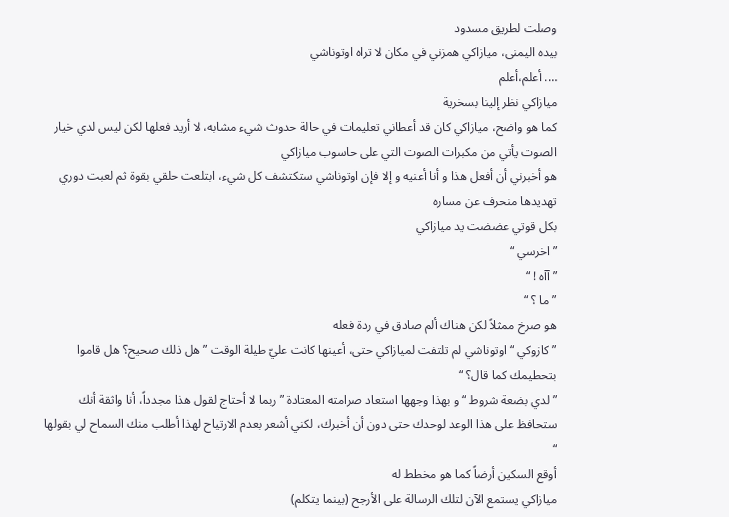وصلت لطريق مسدود
بيده اليمنى، ميازاكي همزني في مكان لا تراه اوتوناشي
…. أعلم،أعلم
ميازاكي نظر إلينا بسخرية
كما هو واضح، ميازاكي كان قد أعطاني تعليمات في حالة حدوث شيء مشابه، لا أريد فعلها لكن ليس لدي خيار
الصوت يأتي من مكبرات الصوت التي على حاسوب ميازاكي
هو أخبرني أن أفعل هذا و أنا أعنيه و إلا فإن اوتوناشي ستكتشف كل شيء، ابتلعت حلقي بقوة ثم لعبت دوري
تهديدها منحرف عن مساره
بكل قوتي عضضت يد ميازاكي
” اخرسي “
” آآه ! “
” ما ؟ “
هو صرخ ممثلاً لكن هناك ألم صادق في ردة فعله
” كازوكي “ اوتوناشي لم تلتفت لميازاكي حتى، أعينها كانت عليّ طيلة الوقت ” هل ذلك صحيح؟ هل قاموا بتحطيمك كما قال؟ “
” لدي بضعة شروط “ و بهذا وجهها استعاد صرامته المعتادة ” ربما لا أحتاج لقول هذا مجدداً، أنا واثقة أنك ستحافظ على هذا الوعد لوحدك حتى دون أن أخبرك، لكني أشعر بعدم الارتياح لهذا أطلب منك السماح لي بقولها “
أوقع السكين أرضاً كما هو مخطط له
ميازاكي يستمع الآن لتلك الرسالة على الأرجح (بينما يتكلم)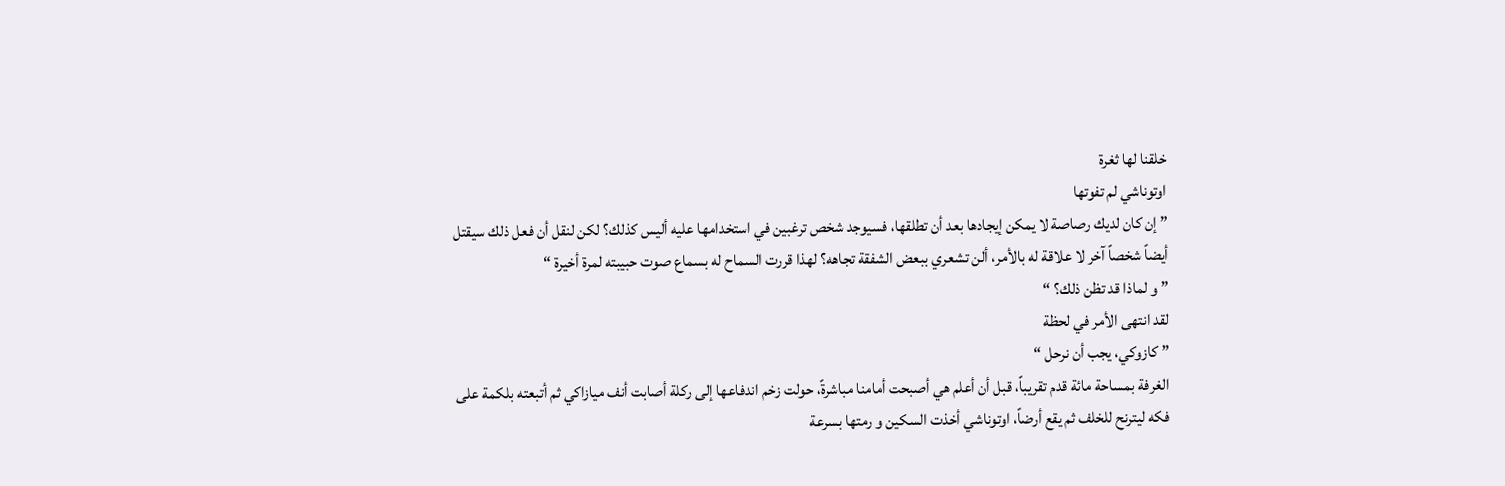خلقنا لها ثغرة
اوتوناشي لم تفوتها
” إن كان لديك رصاصة لا يمكن إيجادها بعد أن تطلقها، فسيوجد شخص ترغبين في استخدامها عليه أليس كذلك؟ لكن لنقل أن فعل ذلك سيقتل أيضاً شخصاً آخر لا علاقة له بالأمر، ألن تشعري ببعض الشفقة تجاهه؟ لهذا قررت السماح له بسماع صوت حبيبته لمرة أخيرة “
” و لماذا قد تظن ذلك؟ “
لقد انتهى الأمر في لحظة
” كازوكي، يجب أن نرحل “
الغرفة بمساحة مائة قدم تقريباً، قبل أن أعلم هي أصبحت أمامنا مباشرةً، حولت زخم اندفاعها إلى ركلة أصابت أنف ميازاكي ثم أتبعته بلكمة على فكه ليترنح للخلف ثم يقع أرضاً، اوتوناشي أخذت السكين و رمتها بسرعة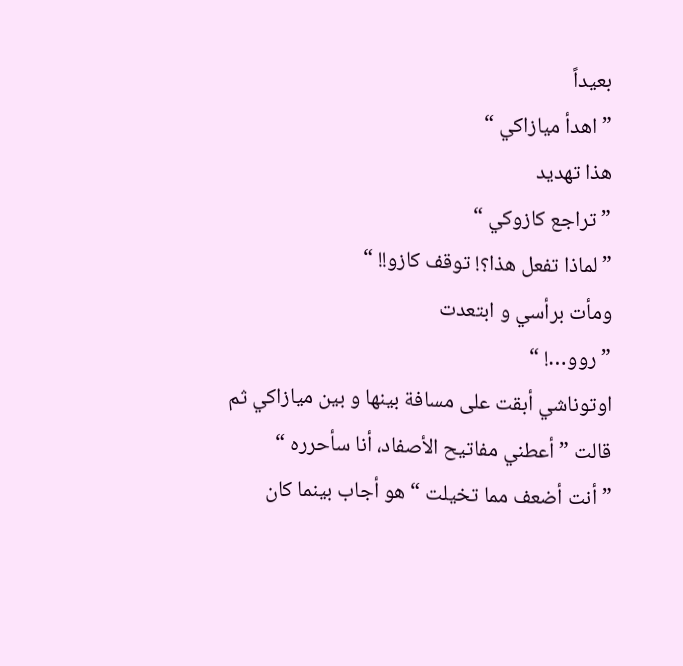بعيداً
” اهدأ ميازاكي “
هذا تهديد
” تراجع كازوكي “
” لماذا تفعل هذا؟! توقف كازو!! “
ومأت برأسي و ابتعدت
” روو…! “
اوتوناشي أبقت على مسافة بينها و بين ميازاكي ثم قالت ” أعطني مفاتيح الأصفاد، أنا سأحرره “
” أنت أضعف مما تخيلت “ هو أجاب بينما كان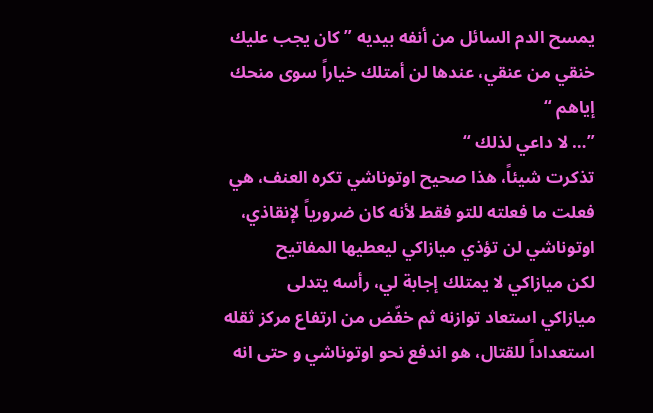يمسح الدم السائل من أنفه بيديه ” كان يجب عليك خنقي من عنقي، عندها لن أمتلك خياراً سوى منحك إياهم “
”… لا داعي لذلك “
تذكرت شيئاً، هذا صحيح اوتوناشي تكره العنف، هي فعلت ما فعلته للتو فقط لأنه كان ضرورياً لإنقاذي، اوتوناشي لن تؤذي ميازاكي ليعطيها المفاتيح
لكن ميازاكي لا يمتلك إجابة لي، رأسه يتدلى
ميازاكي استعاد توازنه ثم خفّض من ارتفاع مركز ثقله استعداداً للقتال، هو اندفع نحو اوتوناشي و حتى انه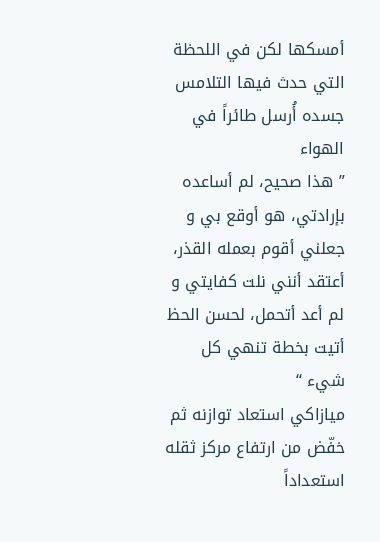أمسكها لكن في اللحظة التي حدث فيها التلامس جسده أُرسل طائراً في الهواء
” هذا صحيح، لم أساعده بإرادتي، هو أوقع بي و جعلني أقوم بعمله القذر، أعتقد أنني نلت كفايتي و لم أعد أتحمل، لحسن الحظ أتيت بخطة تنهي كل شيء “
ميازاكي استعاد توازنه ثم خفّض من ارتفاع مركز ثقله استعداداً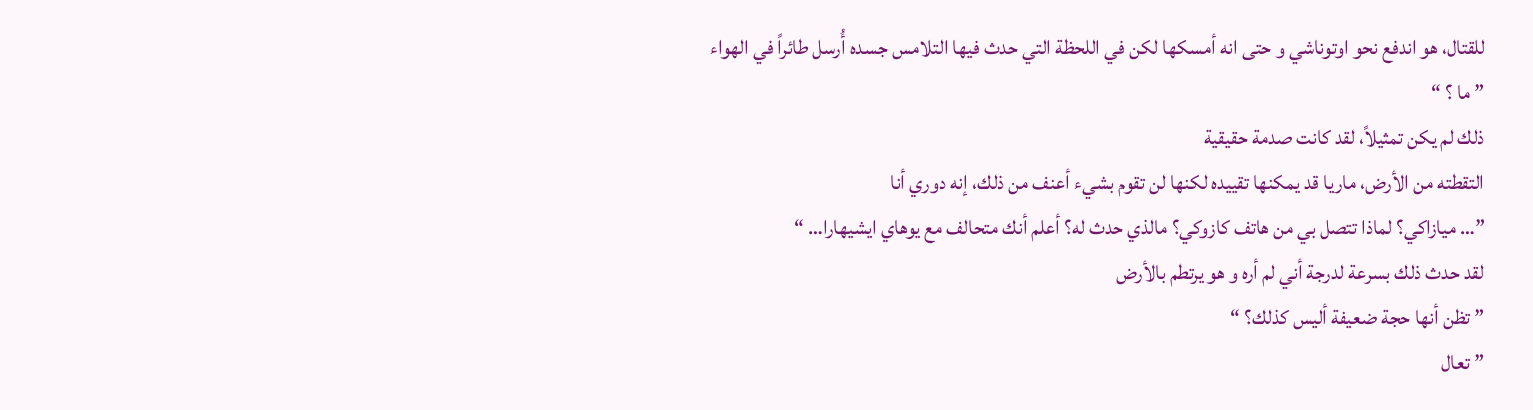للقتال، هو اندفع نحو اوتوناشي و حتى انه أمسكها لكن في اللحظة التي حدث فيها التلامس جسده أُرسل طائراً في الهواء
” ما ؟ “
ذلك لم يكن تمثيلاً، لقد كانت صدمة حقيقية
التقطته من الأرض، ماريا قد يمكنها تقييده لكنها لن تقوم بشيء أعنف من ذلك، إنه دوري أنا
”… ميازاكي؟ لماذا تتصل بي من هاتف كازوكي؟ مالذي حدث له؟ أعلم أنك متحالف مع يوهاي ايشيهارا… “
لقد حدث ذلك بسرعة لدرجة أني لم أره و هو يرتطم بالأرض
” تظن أنها حجة ضعيفة أليس كذلك؟ “
” تعال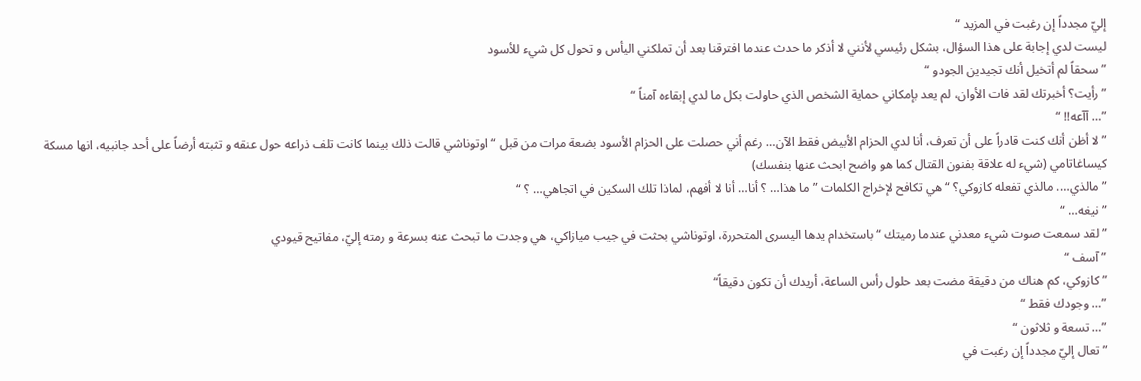إليّ مجدداً إن رغبت في المزيد “
ليست لدي إجابة على هذا السؤال، بشكل رئيسي لأنني لا أذكر ما حدث عندما افترقنا بعد أن تملكني اليأس و تحول كل شيء للأسود
” سحقاً لم أتخيل أنك تجيدين الجودو “
” رأيت؟ أخبرتك لقد فات الأوان، لم يعد بإمكاني حماية الشخص الذي حاولت بكل ما لدي إبقاءه آمناً “
”… آآعه!! “
” لا أظن أنك كنت قادراً على أن تعرف، أنا لدي الحزام الأبيض فقط الآن… رغم أني حصلت على الحزام الأسود بضعة مرات من قبل “ اوتوناشي قالت ذلك بينما كانت تلف ذراعه حول عنقه و تثبته أرضاً على أحد جانبيه، انها مسكة كيساغاتامي (شيء له علاقة بفنون القتال كما هو واضح ابحث عنها بنفسك)
” مالذي…. مالذي تفعله كازوكي؟ “ هي تكافح لإخراج الكلمات ” ما هذا… ؟ أنا… أنا لا أفهم، لماذا تلك السكين في اتجاهي… ؟ “
” نيغه… “
” لقد سمعت صوت شيء معدني عندما رميتك “ باستخدام يدها اليسرى المتحررة، اوتوناشي بحثت في جيب ميازاكي، هي وجدت ما تبحث عنه بسرعة و رمته إليّ، مفاتيح قيودي
” آسف “
” كازوكي، كم هناك من دقيقة مضت بعد حلول رأس الساعة، أريدك أن تكون دقيقاً“
”… وجودك فقط “
”… تسعة و ثلاثون “
” تعال إليّ مجدداً إن رغبت في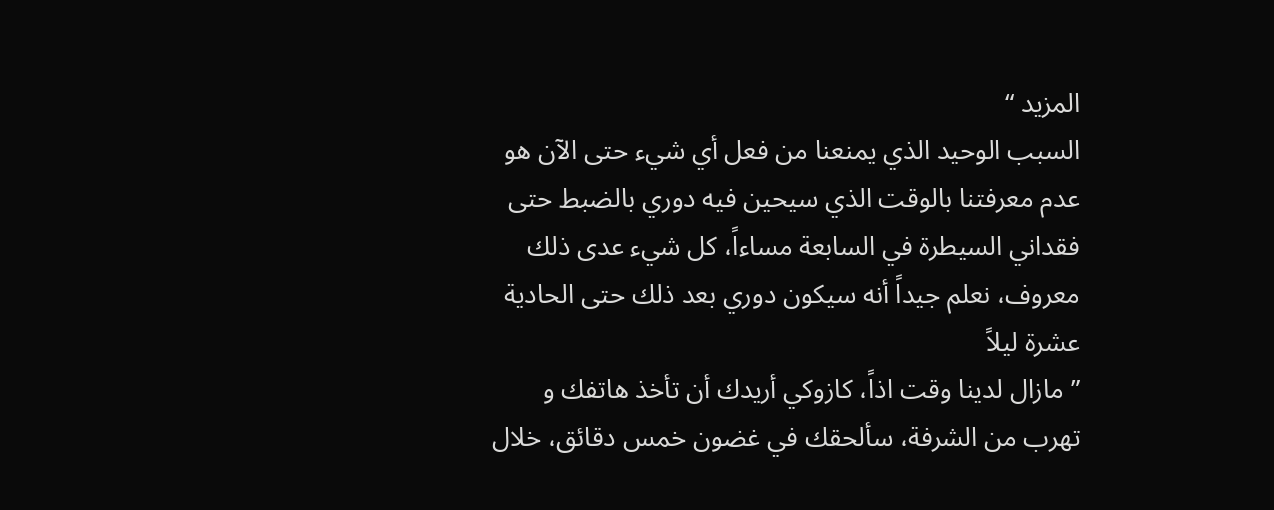المزيد “
السبب الوحيد الذي يمنعنا من فعل أي شيء حتى الآن هو عدم معرفتنا بالوقت الذي سيحين فيه دوري بالضبط حتى فقداني السيطرة في السابعة مساءاً، كل شيء عدى ذلك معروف، نعلم جيداً أنه سيكون دوري بعد ذلك حتى الحادية عشرة ليلاً
” مازال لدينا وقت اذاً، كازوكي أريدك أن تأخذ هاتفك و تهرب من الشرفة، سألحقك في غضون خمس دقائق، خلال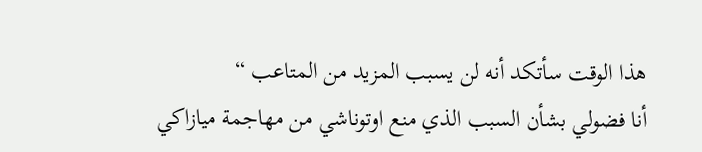هذا الوقت سأتكد أنه لن يسبب المزيد من المتاعب “
أنا فضولي بشأن السبب الذي منع اوتوناشي من مهاجمة ميازاكي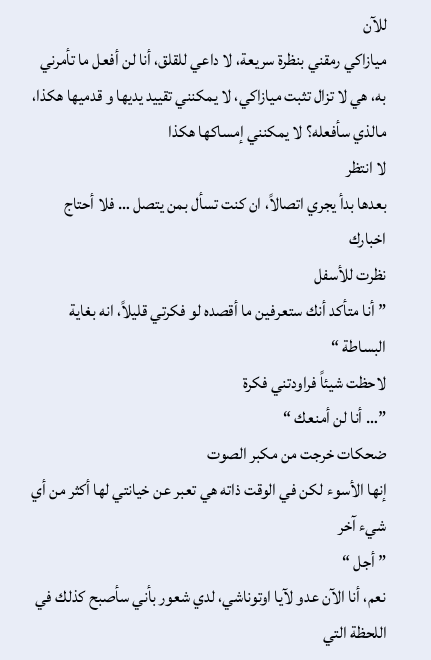للآن
ميازاكي رمقني بنظرة سريعة، لا داعي للقلق، أنا لن أفعل ما تأمرني به، هي لا تزال تثبت ميازاكي، لا يمكنني تقييد يديها و قدميها هكذا، مالذي سأفعله؟ لا يمكنني إمساكها هكذا
لا انتظر
بعدها بدأ يجري اتصالاً، ان كنت تسأل بمن يتصل … فلا أحتاج اخبارك
نظرت للأسفل
” أنا متأكد أنك ستعرفين ما أقصده لو فكرتي قليلاً، انه بغاية البساطة “
لاحظت شيئاً فراودتني فكرة
”… أنا لن أمنعك “
ضحكات خرجت من مكبر الصوت
إنها الأسوء لكن في الوقت ذاته هي تعبر عن خيانتي لها أكثر من أي شيء آخر
” أجل “
نعم، أنا الآن عدو لآيا اوتوناشي، لدي شعور بأني سأصبح كذلك في اللحظة التي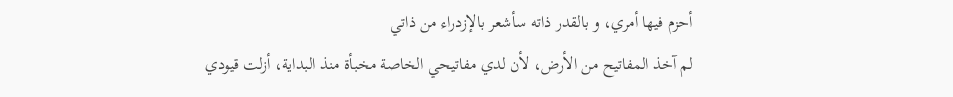أحزم فيها أمري، و بالقدر ذاته سأشعر بالإزدراء من ذاتي
لم آخذ المفاتيح من الأرض، لأن لدي مفاتيحي الخاصة مخبأة منذ البداية، أزلت قيودي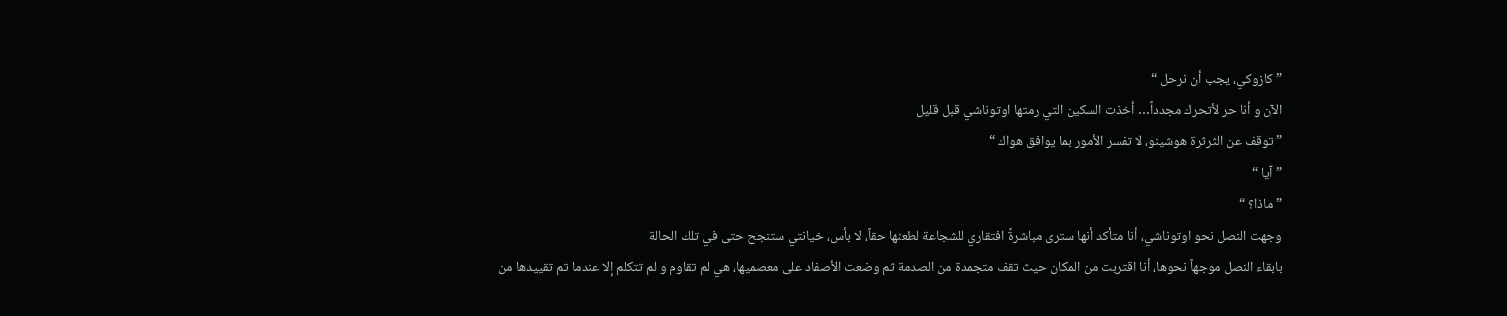” كازوكي، يجب أن نرحل “
الآن و أنا حر لأتحرك مجدداً… أخذت السكين التي رمتها اوتوناشي قبل قليل
” توقف عن الثرثرة هوشينو، لا تفسر الأمور بما يوافق هواك “
” آيا “
” ماذا؟ “
وجهت النصل نحو اوتوناشي، أنا متأكد أنها سترى مباشرةً افتقاري للشجاعة لطعنها حقاً، لا بأس، خيانتي ستنجح حتى في تلك الحالة
بابقاء النصل موجهاً نحوها، أنا اقتربت من المكان حيث تقف متجمدة من الصدمة ثم وضعت الأصفاد على معصميها، هي لم تقاوم و لم تتكلم إلا عندما تم تقييدها من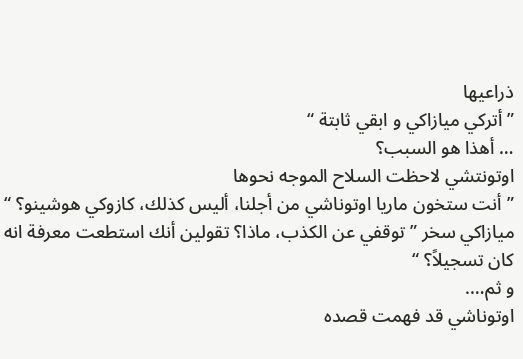ذراعيها
” أتركي ميازاكي و ابقي ثابتة “
… أهذا هو السبب؟
اوتونتشي لاحظت السلاح الموجه نحوها
” أنت ستخون ماريا اوتوناشي من أجلنا، أليس كذلك، كازوكي هوشينو؟ “
ميازاكي سخر ” توقفي عن الكذب، ماذا؟ تقولين أنك استطعت معرفة انه كان تسجيلاً؟ “
و ثم….
اوتوناشي قد فهمت قصده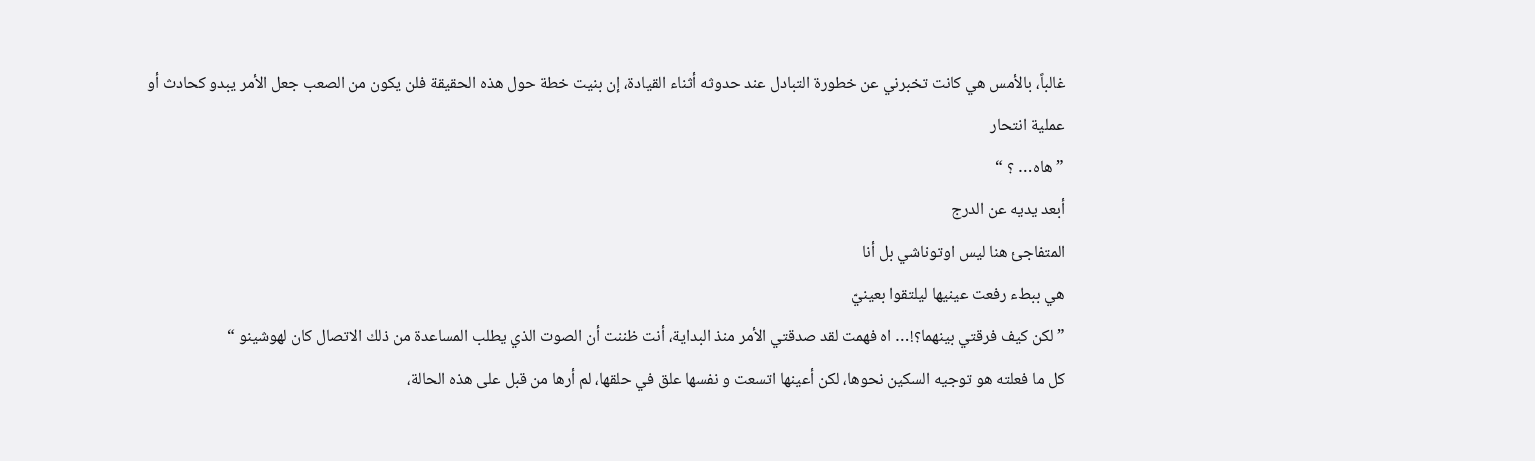غالباً، بالأمس هي كانت تخبرني عن خطورة التبادل عند حدوثه أثناء القيادة، إن بنيت خطة حول هذه الحقيقة فلن يكون من الصعب جعل الأمر يبدو كحادث أو عملية انتحار
” هاه… ؟ “
أبعد يديه عن الدرج
المتفاجئ هنا ليس اوتوناشي بل أنا
هي ببطء رفعت عينيها ليلتقوا بعينيّ
” لكن كيف فرقتي بينهما؟!… اه فهمت لقد صدقتي الأمر منذ البداية، أنت ظننت أن الصوت الذي يطلب المساعدة من ذلك الاتصال كان لهوشينو “
كل ما فعلته هو توجيه السكين نحوها، لكن أعينها اتسعت و نفسها علق في حلقها، لم أرها من قبل على هذه الحالة،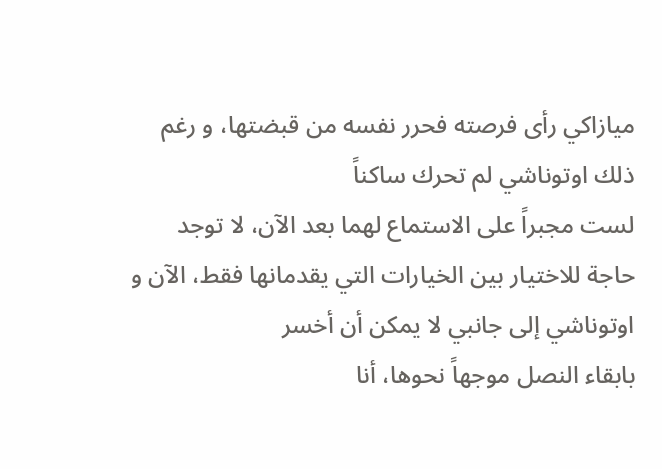ميازاكي رأى فرصته فحرر نفسه من قبضتها، و رغم ذلك اوتوناشي لم تحرك ساكناً
لست مجبراً على الاستماع لهما بعد الآن، لا توجد حاجة للاختيار بين الخيارات التي يقدمانها فقط، الآن و اوتوناشي إلى جانبي لا يمكن أن أخسر
بابقاء النصل موجهاً نحوها، أنا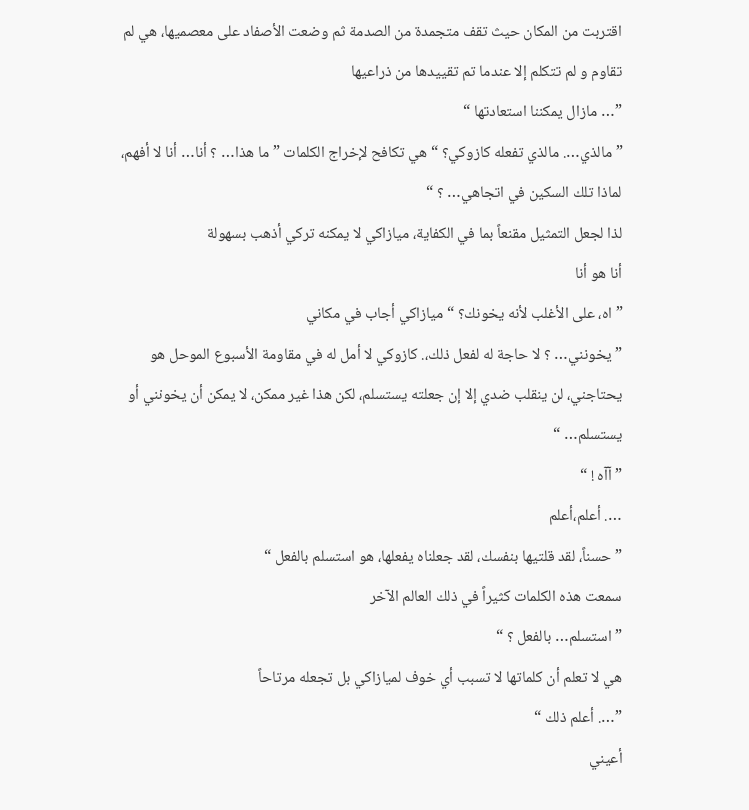اقتربت من المكان حيث تقف متجمدة من الصدمة ثم وضعت الأصفاد على معصميها، هي لم تقاوم و لم تتكلم إلا عندما تم تقييدها من ذراعيها
”… مازال يمكننا استعادتها “
” مالذي…. مالذي تفعله كازوكي؟ “ هي تكافح لإخراج الكلمات ” ما هذا… ؟ أنا… أنا لا أفهم، لماذا تلك السكين في اتجاهي… ؟ “
لذا لجعل التمثيل مقنعاً بما في الكفاية، ميازاكي لا يمكنه تركي أذهب بسهولة
أنا هو أنا
” اه، على الأغلب لأنه يخونك؟ “ ميازاكي أجاب في مكاني
” يخونني… ؟ لا حاجة له لفعل ذلك،. كازوكي لا أمل له في مقاومة الأسبوع الموحل هو يحتاجني، لن ينقلب ضدي إلا إن جعلته يستسلم، لكن هذا غير ممكن، لا يمكن أن يخونني أو يستسلم… “
” آآه ! “
…. أعلم،أعلم
” حسناً، لقد قلتيها بنفسك، لقد جعلناه يفعلها، هو استسلم بالفعل “
سمعت هذه الكلمات كثيراً في ذلك العالم الآخر
” استسلم… بالفعل ؟ “
هي لا تعلم أن كلماتها لا تسبب أي خوف لميازاكي بل تجعله مرتاحاً
”…. أعلم ذلك “
أعيني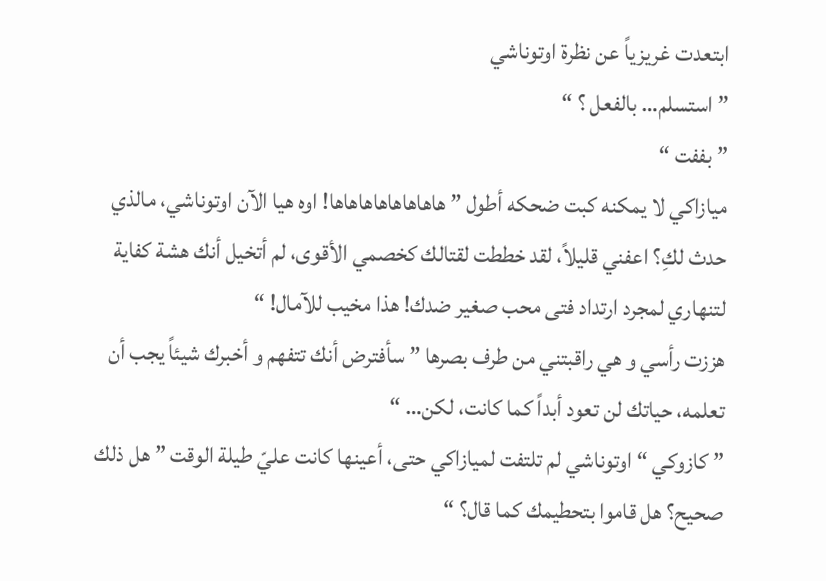ابتعدت غريزياً عن نظرة اوتوناشي
” استسلم… بالفعل ؟ “
” بففت “
ميازاكي لا يمكنه كبت ضحكه أطول ” هاهاهاهاهاهاهاها! اوه هيا الآن اوتوناشي، مالذي حدث لكِ؟ اعفني قليلاً، لقد خططت لقتالك كخصمي الأقوى، لم أتخيل أنك هشة كفاية لتنهاري لمجرد ارتداد فتى محب صغير ضدك! هذا مخيب للآمال! “
هززت رأسي و هي راقبتني من طرف بصرها ” سأفترض أنك تتفهم و أخبرك شيئاً يجب أن تعلمه، حياتك لن تعود أبداً كما كانت، لكن… “
” كازوكي “ اوتوناشي لم تلتفت لميازاكي حتى، أعينها كانت عليّ طيلة الوقت ” هل ذلك صحيح؟ هل قاموا بتحطيمك كما قال؟ “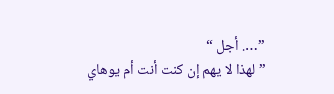”…. أجل “
” لهذا لا يهم إن كنت أنت أم يوهاي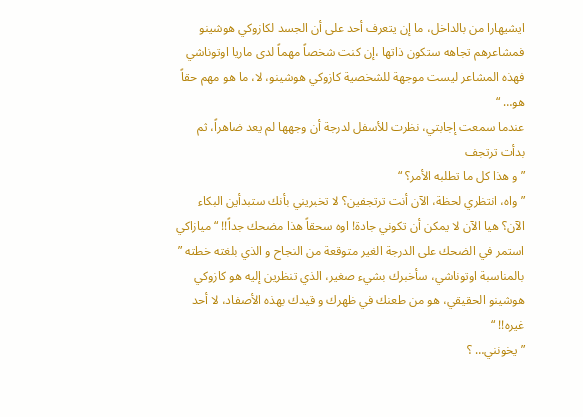ايشيهارا من بالداخل، ما إن يتعرف أحد على أن الجسد لكازوكي هوشينو فمشاعرهم تجاهه ستكون ذاتها ،إن كنت شخصاً مهماً لدى ماريا اوتوناشي فهذه المشاعر ليست موجهة للشخصية كازوكي هوشينو، لا، ما هو مهم حقاً هو… “
عندما سمعت إجابتي، نظرت للأسفل لدرجة أن وجهها لم يعد ضاهراً، ثم بدأت ترتجف
” و هذا كل ما تطلبه الأمر؟ “
” واه، انتظري لحظة، الآن أنت ترتجفين؟ لا تخبريني بأنك ستبدأين البكاء الآن؟ هيا الآن لا يمكن أن تكوني جادة! اوه سحقاً هذا مضحك جداً!! “ ميازاكي استمر في الضحك على الدرجة الغير متوقعة من النجاح و الذي بلغته خطته ” بالمناسبة اوتوناشي، سأخبرك بشيء صغير، الذي تنظرين إليه هو كازوكي هوشينو الحقيقي، هو من طعنك في ظهرك و قيدك بهذه الأصفاد، لا أحد غيره!! “
” يخونني… ؟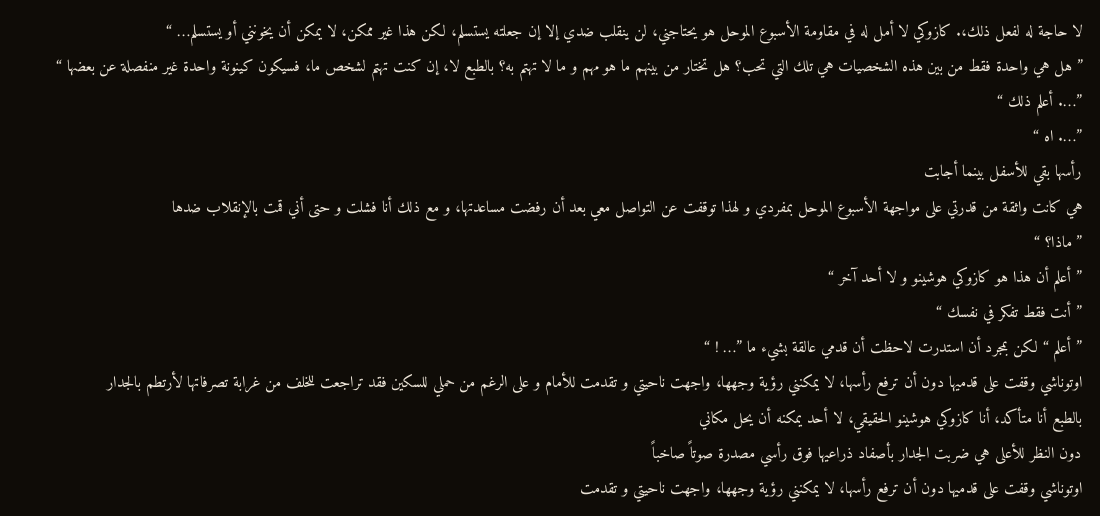لا حاجة له لفعل ذلك،. كازوكي لا أمل له في مقاومة الأسبوع الموحل هو يحتاجني، لن ينقلب ضدي إلا إن جعلته يستسلم، لكن هذا غير ممكن، لا يمكن أن يخونني أو يستسلم… “
” هل هي واحدة فقط من بين هذه الشخصيات هي تلك التي تحب؟ هل تختار من بينهم ما هو مهم و ما لا تهتم به؟ بالطبع لا، إن كنت تهتم لشخص ما، فسيكون كينونة واحدة غير منفصلة عن بعضها “
”…. أعلم ذلك “
”…. اه “
رأسها بقي للأسفل بينما أجابت
هي كانت واثقة من قدرتي على مواجهة الأسبوع الموحل بمفردي و لهذا توقفت عن التواصل معي بعد أن رفضت مساعدتها، و مع ذلك أنا فشلت و حتى أني قمت بالإنقلاب ضدها
” ماذا؟ “
” أعلم أن هذا هو كازوكي هوشينو و لا أحد آخر “
” أنت فقط تفكر في نفسك “
” أعلم “ لكن بمجرد أن استدرت لاحظت أن قدمي عالقة بشيء ما ”… ! “
اوتوناشي وقفت على قدميها دون أن ترفع رأسها، لا يمكنني رؤية وجهها، واجهت ناحيتي و تقدمت للأمام و على الرغم من حملي للسكين فقد تراجعت للخلف من غرابة تصرفاتها لأرتطم بالجدار
بالطبع أنا متأكد، أنا كازوكي هوشينو الحقيقي، لا أحد يمكنه أن يحل مكاني
دون النظر للأعلى هي ضربت الجدار بأصفاد ذراعيها فوق رأسي مصدرة صوتاً صاخباً
اوتوناشي وقفت على قدميها دون أن ترفع رأسها، لا يمكنني رؤية وجهها، واجهت ناحيتي و تقدمت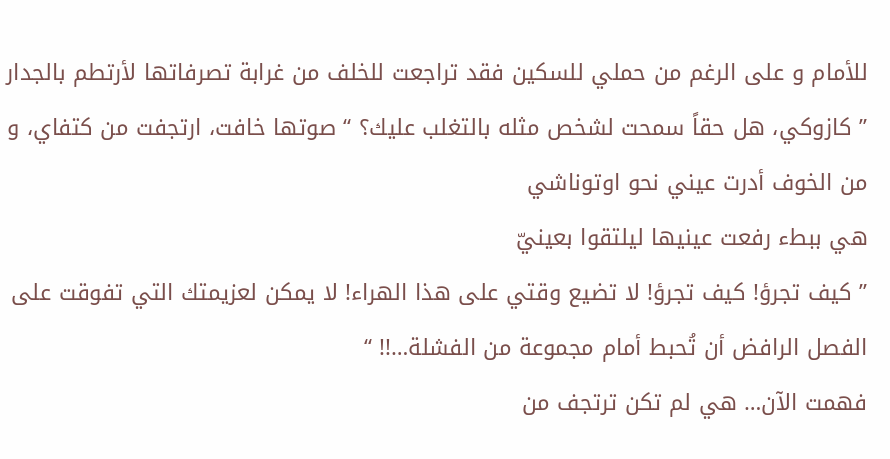للأمام و على الرغم من حملي للسكين فقد تراجعت للخلف من غرابة تصرفاتها لأرتطم بالجدار
” كازوكي، هل حقاً سمحت لشخص مثله بالتغلب عليك؟ “ صوتها خافت، ارتجفت من كتفاي، و من الخوف أدرت عيني نحو اوتوناشي
هي ببطء رفعت عينيها ليلتقوا بعينيّ
” كيف تجرؤ! كيف تجرؤ! لا تضيع وقتي على هذا الهراء! لا يمكن لعزيمتك التي تفوقت على الفصل الرافض أن تُحبط أمام مجموعة من الفشلة…!! “
فهمت الآن… هي لم تكن ترتجف من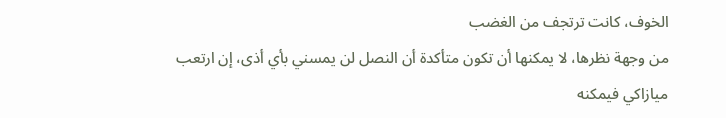الخوف، كانت ترتجف من الغضب
من وجهة نظرها، لا يمكنها أن تكون متأكدة أن النصل لن يمسني بأي أذى، إن ارتعب ميازاكي فيمكنه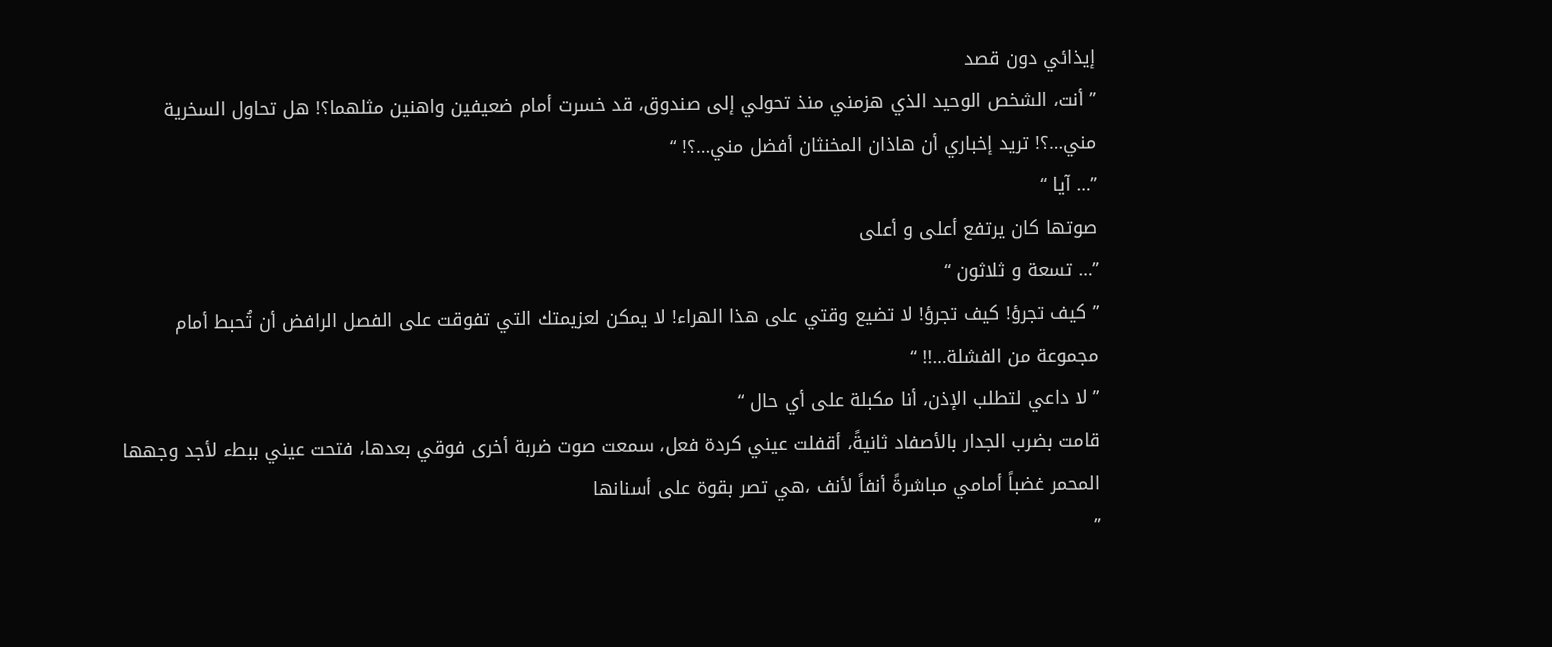إيذائي دون قصد
” أنت، الشخص الوحيد الذي هزمني منذ تحولي إلى صندوق، قد خسرت أمام ضعيفين واهنين مثلهما؟! هل تحاول السخرية مني…؟! تريد إخباري أن هاذان المخنثان أفضل مني…؟! “
”… آيا “
صوتها كان يرتفع أعلى و أعلى
”… تسعة و ثلاثون “
” كيف تجرؤ! كيف تجرؤ! لا تضيع وقتي على هذا الهراء! لا يمكن لعزيمتك التي تفوقت على الفصل الرافض أن تُحبط أمام مجموعة من الفشلة…!! “
” لا داعي لتطلب الإذن، أنا مكبلة على أي حال “
قامت بضرب الجدار بالأصفاد ثانيةً، أقفلت عيني كردة فعل، سمعت صوت ضربة أخرى فوقي بعدها، فتحت عيني ببطء لأجد وجهها المحمر غضباً أمامي مباشرةً أنفاً لأنف ،هي تصر بقوة على أسنانها
”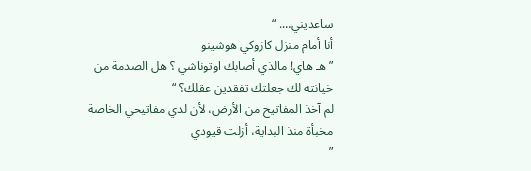ساعديني…. “
أنا أمام منزل كازوكي هوشينو
” هـ هاي! مالذي أصابك اوتوناشي ؟ هل الصدمة من خيانته لك جعلتك تفقدين عقلك؟ “
لم آخذ المفاتيح من الأرض، لأن لدي مفاتيحي الخاصة مخبأة منذ البداية، أزلت قيودي
”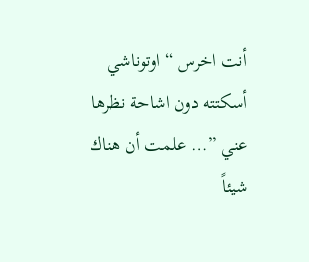أنت اخرس “ اوتوناشي أسكتته دون اشاحة نظرها عني ”… علمت أن هناك شيئاً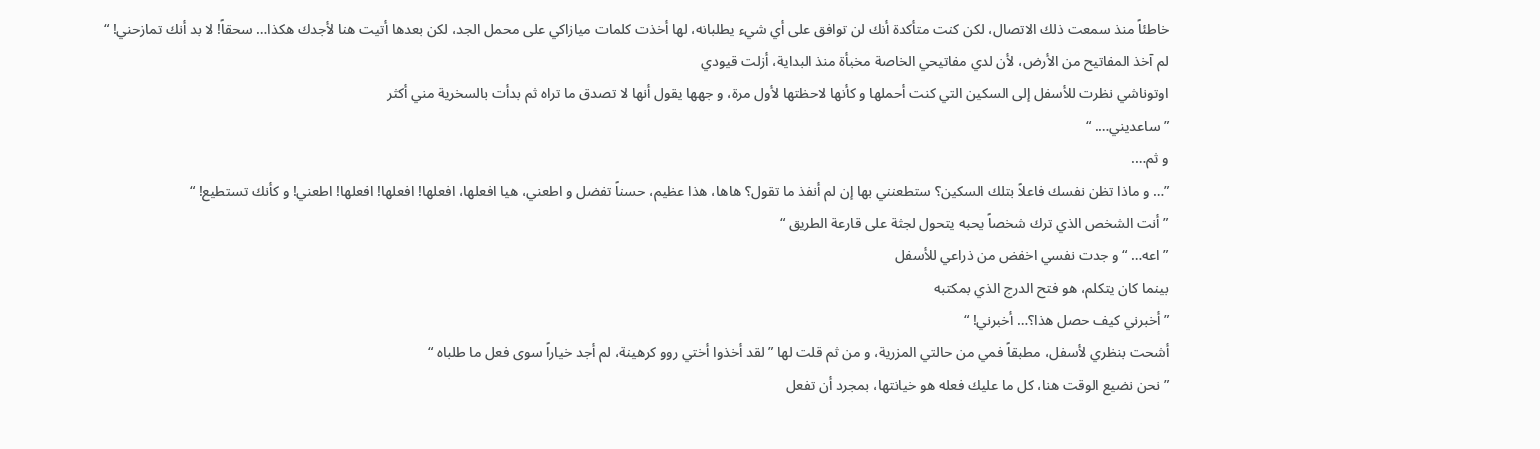خاطئاً منذ سمعت ذلك الاتصال، لكن كنت متأكدة أنك لن توافق على أي شيء يطلبانه، لها أخذت كلمات ميازاكي على محمل الجد، لكن بعدها أتيت هنا لأجدك هكذا… سحقاً! لا بد أنك تمازحني! “
لم آخذ المفاتيح من الأرض، لأن لدي مفاتيحي الخاصة مخبأة منذ البداية، أزلت قيودي
اوتوناشي نظرت للأسفل إلى السكين التي كنت أحملها و كأنها لاحظتها لأول مرة، و جهها يقول أنها لا تصدق ما تراه ثم بدأت بالسخرية مني أكثر
” ساعديني…. “
و ثم….
”… و ماذا تظن نفسك فاعلاً بتلك السكين؟ ستطعنني بها إن لم أنفذ ما تقول؟ هاها، هذا عظيم، حسناً تفضل و اطعني، هيا افعلها، افعلها! افعلها! افعلها! اطعني! و كأنك تستطيع! “
” أنت الشخص الذي ترك شخصاً يحبه يتحول لجثة على قارعة الطريق “
” اعه… “ و جدت نفسي اخفض من ذراعي للأسفل
بينما كان يتكلم، هو فتح الدرج الذي بمكتبه
” أخبرني كيف حصل هذا؟… أخبرني! “
أشحت بنظري لأسفل، مطبقاً فمي من حالتي المزرية، و من ثم قلت لها ” لقد أخذوا أختي روو كرهينة، لم أجد خياراً سوى فعل ما طلباه “
” نحن نضيع الوقت هنا، كل ما عليك فعله هو خيانتها، بمجرد أن تفعل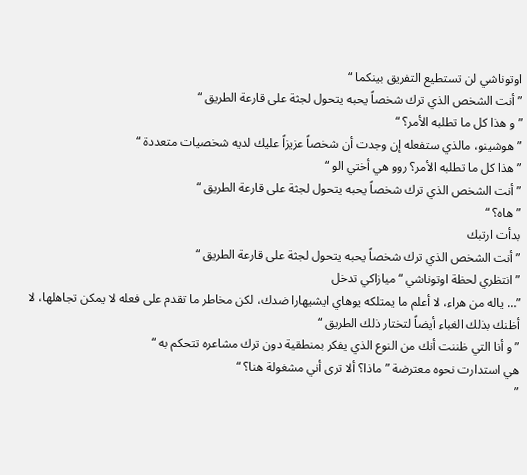اوتوناشي لن تستطيع التفريق بينكما “
” أنت الشخص الذي ترك شخصاً يحبه يتحول لجثة على قارعة الطريق “
” و هذا كل ما تطلبه الأمر؟ “
” هوشينو، مالذي ستفعله إن وجدت أن شخصاً عزيزاً عليك لديه شخصيات متعددة “
” هذا كل ما تطلبه الأمر؟ روو هي أختي الو “
” أنت الشخص الذي ترك شخصاً يحبه يتحول لجثة على قارعة الطريق “
” هاه؟ “
بدأت ارتبك
” أنت الشخص الذي ترك شخصاً يحبه يتحول لجثة على قارعة الطريق “
” انتظري لحظة اوتوناشي “ ميازاكي تدخل
”… ياله من هراء، لا أعلم ما يمتلكه يوهاي ايشيهارا ضدك، لكن مخاطر ما تقدم على فعله لا يمكن تجاهلها، لا أظنك بذلك الغباء أيضاً لتختار ذلك الطريق “
” و أنا التي ظننت أنك من النوع الذي يفكر بمنطقية دون ترك مشاعره تتحكم به “
هي استدارت نحوه معترضة ” ماذا؟ ألا ترى أني مشغولة هنا؟ “
”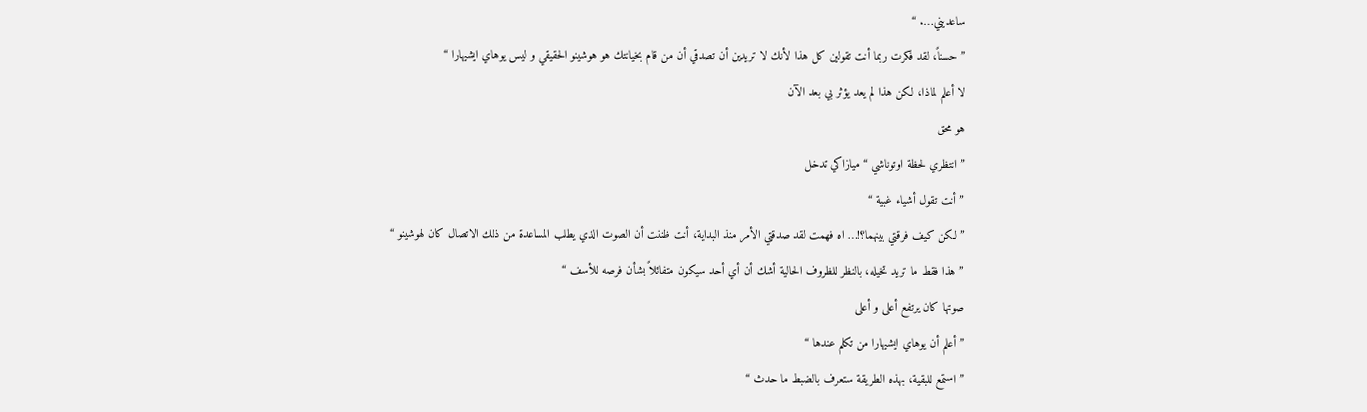ساعديني…. “
”حسناً، لقد فكرت ربما أنت تقولين كل هذا لأنك لا تريدين أن تصدقي أن من قام بخيانتك هو هوشينو الحقيقي و ليس يوهاي ايشيهارا “
لا أعلم لماذا، لكن هذا لم يعد يؤثر بي بعد الآن
هو محق
” انتظري لحظة اوتوناشي “ ميازاكي تدخل
” أنت تقول أشياء غبية “
” لكن كيف فرقتي بينهما؟!… اه فهمت لقد صدقتي الأمر منذ البداية، أنت ظننت أن الصوت الذي يطلب المساعدة من ذلك الاتصال كان لهوشينو “
” هذا فقط ما تريد تخيله، بالنظر للظروف الحالية أشك أن أي أحد سيكون متفائلاً بشأن فرصه للأسف “
صوتها كان يرتفع أعلى و أعلى
” أعلم أن يوهاي ايشيهارا من تكلم عندها “
” استمع للبقية، بهذه الطريقة ستعرف بالضبط ما حدث “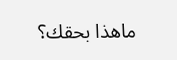ماهذا بحقك؟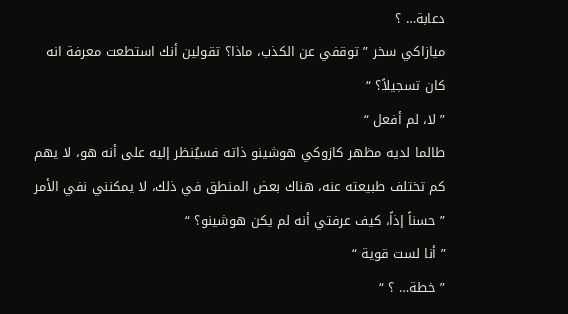دعابة… ؟
ميازاكي سخر ” توقفي عن الكذب، ماذا؟ تقولين أنك استطعت معرفة انه كان تسجيلاً؟ “
” لا، لم أفعل “
طالما لديه مظهر كازوكي هوشينو ذاته فسيُنظر إليه على أنه هو، لا يهم كم تختلف طبيعته عنه، هناك بعض المنطق في ذلك، لا يمكنني نفي الأمر
” حسناً إذاً، كيف عرفتي أنه لم يكن هوشينو؟ “
” أنا لست قوية “
” خطة… ؟ “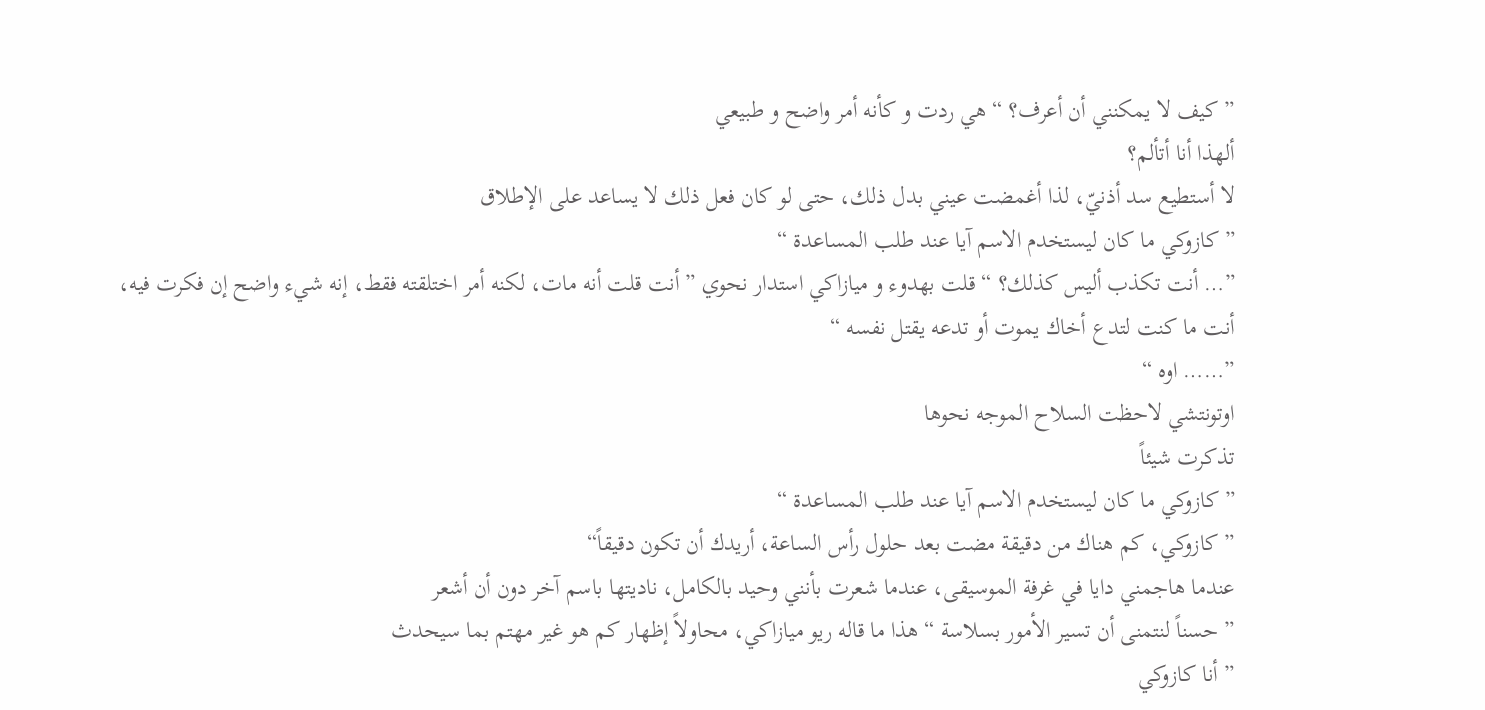” كيف لا يمكنني أن أعرف؟ “ هي ردت و كأنه أمر واضح و طبيعي
ألهذا أنا أتألم؟
لا أستطيع سد أذنيّ، لذا أغمضت عيني بدل ذلك، حتى لو كان فعل ذلك لا يساعد على الإطلاق
” كازوكي ما كان ليستخدم الاسم آيا عند طلب المساعدة “
”… أنت تكذب أليس كذلك؟ “ قلت بهدوء و ميازاكي استدار نحوي ” أنت قلت أنه مات، لكنه أمر اختلقته فقط، إنه شيء واضح إن فكرت فيه، أنت ما كنت لتدع أخاك يموت أو تدعه يقتل نفسه “
”…… اوه “
اوتونتشي لاحظت السلاح الموجه نحوها
تذكرت شيئاً
” كازوكي ما كان ليستخدم الاسم آيا عند طلب المساعدة “
” كازوكي، كم هناك من دقيقة مضت بعد حلول رأس الساعة، أريدك أن تكون دقيقاً“
عندما هاجمني دايا في غرفة الموسيقى، عندما شعرت بأنني وحيد بالكامل، ناديتها باسم آخر دون أن أشعر
” حسناً لنتمنى أن تسير الأمور بسلاسة “ هذا ما قاله ريو ميازاكي، محاولاً إظهار كم هو غير مهتم بما سيحدث
” أنا كازوكي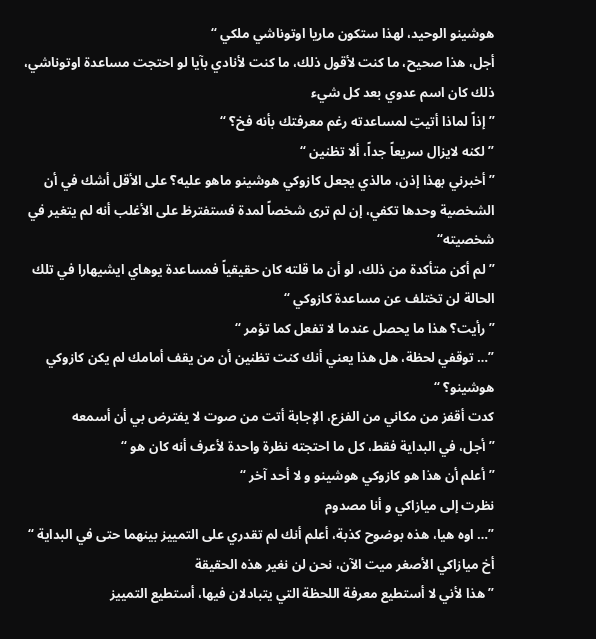هوشينو الوحيد، لهذا ستكون ماريا اوتوناشي ملكي “
أجل، هذا صحيح، ما كنت لأقول ذلك، ما كنت لأنادي بآيا لو احتجت مساعدة اوتوناشي، ذلك كان اسم عدوي بعد كل شيء
” إذاً لماذا أتيتِ لمساعدته رغم معرفتك بأنه فخ؟ “
” لكنه لايزال سريعاً جداً، ألا تظنين “
” أخبرني بهذا إذن، مالذي يجعل كازوكي هوشينو ماهو عليه؟ على الأقل أشك في أن الشخصية وحدها تكفي، إن لم ترى شخصاً لمدة فستفترظ على الأغلب أنه لم يتغير في شخصيته“
” لم أكن متأكدة من ذلك، لو أن ما قلته كان حقيقياً فمساعدة يوهاي ايشيهارا في تلك الحالة لن تختلف عن مساعدة كازوكي “
” رأيت؟ هذا ما يحصل عندما لا تفعل كما تؤمر “
”… توقفي لحظة، هل هذا يعني أنك كنت تظنين أن من يقف أمامك لم يكن كازوكي هوشينو؟ “
كدت أقفز من مكاني من الفزع، الإجابة أتت من صوت لا يفترض بي أن أسمعه
” أجل، في البداية فقط، كل ما احتجته نظرة واحدة لأعرف أنه كان هو “
” أعلم أن هذا هو كازوكي هوشينو و لا أحد آخر “
نظرت إلى ميازاكي و أنا مصدوم
”… اوه هيا، هذه بوضوح كذبة، أعلم أنك لم تقدري على التمييز بينهما حتى في البداية “
أخ ميازاكي الأصغر ميت الآن، نحن لن نغير هذه الحقيقة
” هذا لأني لا أستطيع معرفة اللحظة التي يتبادلان فيها، أستطيع التمييز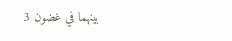بينهما في غضون 3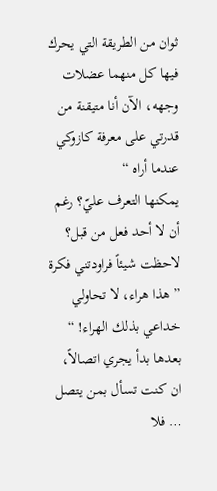ثوان من الطريقة التي يحرك فيها كل منهما عضلات وجهه، الآن أنا متيقنة من قدرتي على معرفة كازوكي عندما أراه “
يمكنها التعرف عليّ؟ رغم أن لا أحد فعل من قبل؟
لاحظت شيئاً فراودتني فكرة
” هذا هراء، لا تحاولي خداعي بذلك الهراء! “
بعدها بدأ يجري اتصالاً، ان كنت تسأل بمن يتصل … فلا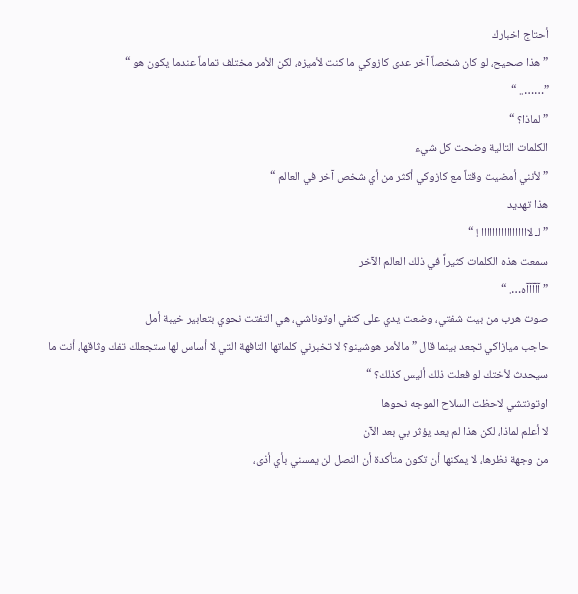أحتاج اخبارك
” هذا صحيح، لو كان شخصاً آخر عدى كازوكي ما كنت لأميزه، لكن الأمر مختلف تماماً عندما يكون هو “
”…….. “
” لماذا؟ “
الكلمات التالية وضحت كل شيء
” لأنني أمضيت وقتاً مع كازوكي أكثر من أي شخص آخر في العالم “
هذا تهديد
” لـ لااااااااااااااااا ! “
سمعت هذه الكلمات كثيراً في ذلك العالم الآخر
” آآآآآه…. “
صوت هرب من بيت شفتي، وضعت يدي على كتفي اوتوناشي، هي التفتت نحوي بتعابير خيبة أمل
حاجب ميازاكي تجعد بينما قال ” مالأمر هوشينو؟ لا تخبرني كلماتها التافهة التي لا أساس لها ستجعلك تفك وثاقها، أنت ما سيحدث لأختك لو فعلت ذلك أليس كذلك؟ “
اوتونتشي لاحظت السلاح الموجه نحوها
لا أعلم لماذا، لكن هذا لم يعد يؤثر بي بعد الآن
من وجهة نظرها، لا يمكنها أن تكون متأكدة أن النصل لن يمسني بأي أذى،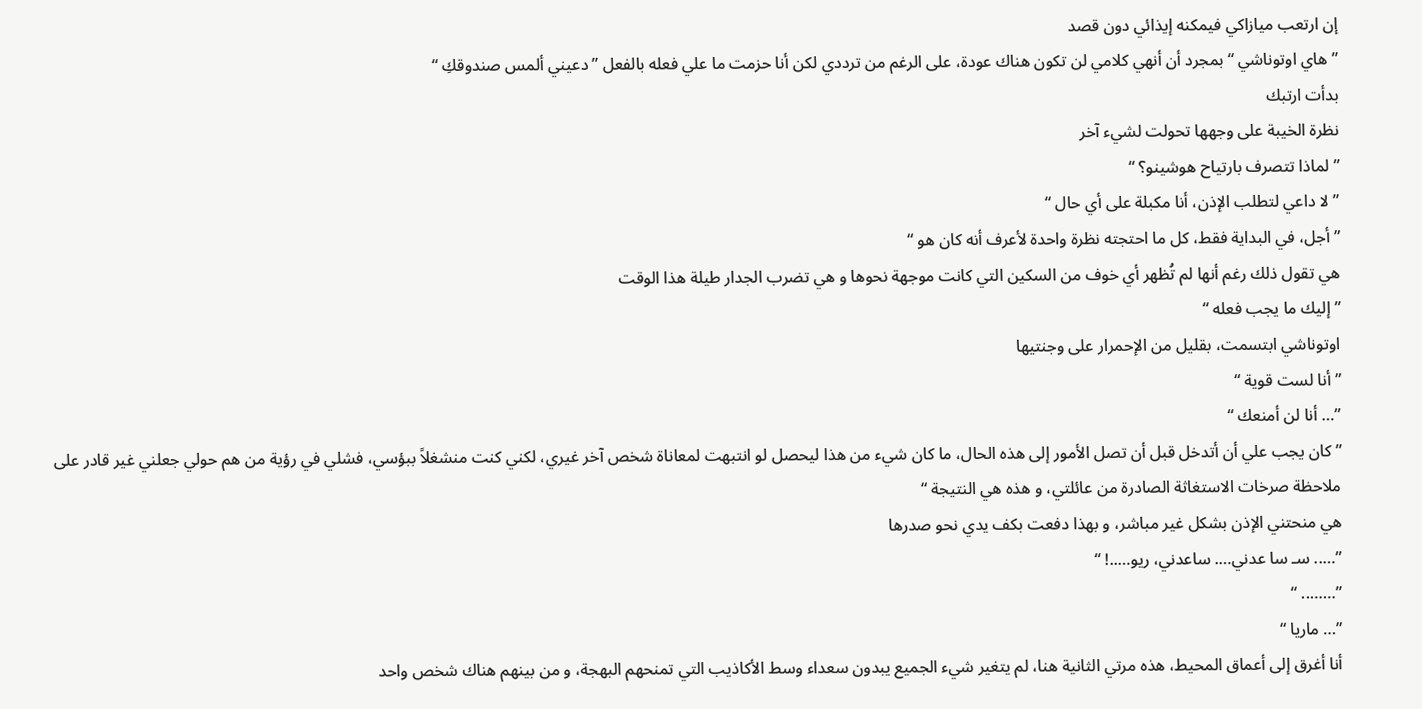إن ارتعب ميازاكي فيمكنه إيذائي دون قصد
” هاي اوتوناشي “ بمجرد أن أنهي كلامي لن تكون هناك عودة، على الرغم من ترددي لكن أنا حزمت ما علي فعله بالفعل ” دعيني ألمس صندوقكِ “
بدأت ارتبك
نظرة الخيبة على وجهها تحولت لشيء آخر
” لماذا تتصرف بارتياح هوشينو؟ “
” لا داعي لتطلب الإذن، أنا مكبلة على أي حال “
” أجل، في البداية فقط، كل ما احتجته نظرة واحدة لأعرف أنه كان هو “
هي تقول ذلك رغم أنها لم تُظهر أي خوف من السكين التي كانت موجهة نحوها و هي تضرب الجدار طيلة هذا الوقت
” إليك ما يجب فعله “
اوتوناشي ابتسمت، بقليل من الإحمرار على وجنتيها
” أنا لست قوية “
”… أنا لن أمنعك “
” كان يجب علي أن أتدخل قبل أن تصل الأمور إلى هذه الحال، ما كان شيء من هذا ليحصل لو انتبهت لمعاناة شخص آخر غيري، لكني كنت منشغلاً ببؤسي، فشلي في رؤية من هم حولي جعلني غير قادر على ملاحظة صرخات الاستغاثة الصادرة من عائلتي، و هذه هي النتيجة “
هي منحتني الإذن بشكل غير مباشر، و بهذا دفعت بكف يدي نحو صدرها
”….. سـ سا عدني…. ساعدني، ريو…..! “
”…….. “
”… ماريا “
أنا أغرق إلى أعماق المحيط، هذه مرتي الثانية هنا، لم يتغير شيء الجميع يبدون سعداء وسط الأكاذيب التي تمنحهم البهجة، و من بينهم هناك شخص واحد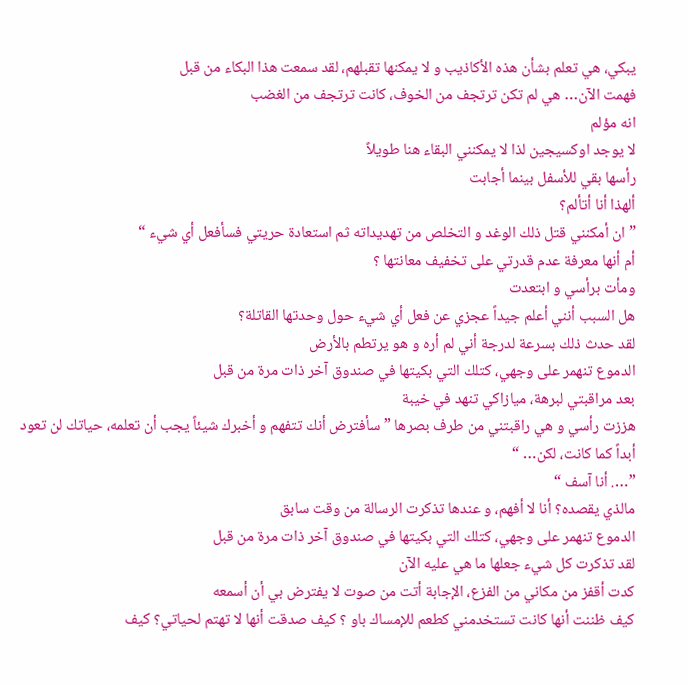يبكي، هي تعلم بشأن هذه الأكاذيب و لا يمكنها تقبلهم، لقد سمعت هذا البكاء من قبل
فهمت الآن… هي لم تكن ترتجف من الخوف، كانت ترتجف من الغضب
انه مؤلم
لا يوجد اوكسيجين لذا لا يمكنني البقاء هنا طويلاً
رأسها بقي للأسفل بينما أجابت
ألهذا أنا أتألم؟
” ان أمكنني قتل ذلك الوغد و التخلص من تهديداته ثم استعادة حريتي فسأفعل أي شيء “
أم أنها معرفة عدم قدرتي على تخفيف معانتها ؟
ومأت برأسي و ابتعدت
هل السبب أنني أعلم جيداً عجزي عن فعل أي شيء حول وحدتها القاتلة؟
لقد حدث ذلك بسرعة لدرجة أني لم أره و هو يرتطم بالأرض
الدموع تنهمر على وجهي، كتلك التي بكيتها في صندوق آخر ذات مرة من قبل
بعد مراقبتي لبرهة، ميازاكي تنهد في خيبة
هززت رأسي و هي راقبتني من طرف بصرها ” سأفترض أنك تتفهم و أخبرك شيئاً يجب أن تعلمه، حياتك لن تعود أبداً كما كانت، لكن… “
”…. أنا آسف “
مالذي يقصده؟ أنا لا أفهم، و عندها تذكرت الرسالة من وقت سابق
الدموع تنهمر على وجهي، كتلك التي بكيتها في صندوق آخر ذات مرة من قبل
لقد تذكرت كل شيء جعلها ما هي عليه الآن
كدت أقفز من مكاني من الفزع، الإجابة أتت من صوت لا يفترض بي أن أسمعه
كيف ظننت أنها كانت تستخدمني كطعم للإمساك باو ؟ كيف صدقت أنها لا تهتم لحياتي؟ كيف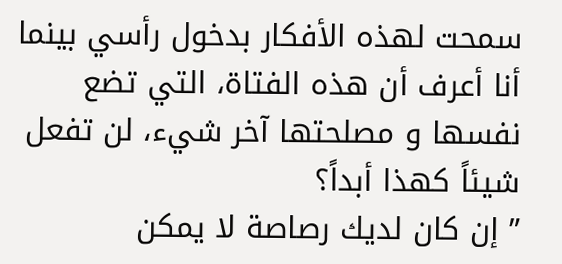سمحت لهذه الأفكار بدخول رأسي بينما أنا أعرف أن هذه الفتاة، التي تضع نفسها و مصلحتها آخر شيء، لن تفعل شيئاً كهذا أبداً؟
” إن كان لديك رصاصة لا يمكن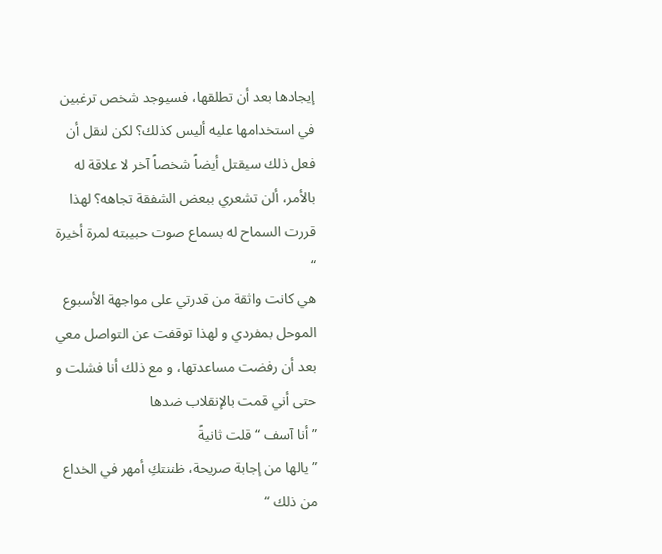إيجادها بعد أن تطلقها، فسيوجد شخص ترغبين في استخدامها عليه أليس كذلك؟ لكن لنقل أن فعل ذلك سيقتل أيضاً شخصاً آخر لا علاقة له بالأمر، ألن تشعري ببعض الشفقة تجاهه؟ لهذا قررت السماح له بسماع صوت حبيبته لمرة أخيرة “
هي كانت واثقة من قدرتي على مواجهة الأسبوع الموحل بمفردي و لهذا توقفت عن التواصل معي بعد أن رفضت مساعدتها، و مع ذلك أنا فشلت و حتى أني قمت بالإنقلاب ضدها
” أنا آسف “ قلت ثانيةً
” يالها من إجابة صريحة، ظننتكِ أمهر في الخداع من ذلك “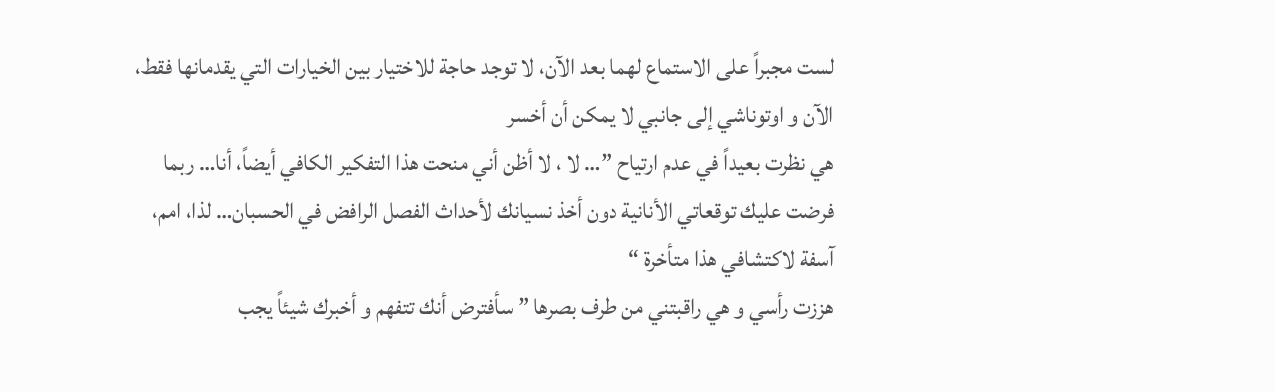لست مجبراً على الاستماع لهما بعد الآن، لا توجد حاجة للاختيار بين الخيارات التي يقدمانها فقط، الآن و اوتوناشي إلى جانبي لا يمكن أن أخسر
هي نظرت بعيداً في عدم ارتياح ”… لا ، لا أظن أني منحت هذا التفكير الكافي أيضاً، أنا… ربما فرضت عليك توقعاتي الأنانية دون أخذ نسيانك لأحداث الفصل الرافض في الحسبان… لذا، امم، آسفة لاكتشافي هذا متأخرة “
هززت رأسي و هي راقبتني من طرف بصرها ” سأفترض أنك تتفهم و أخبرك شيئاً يجب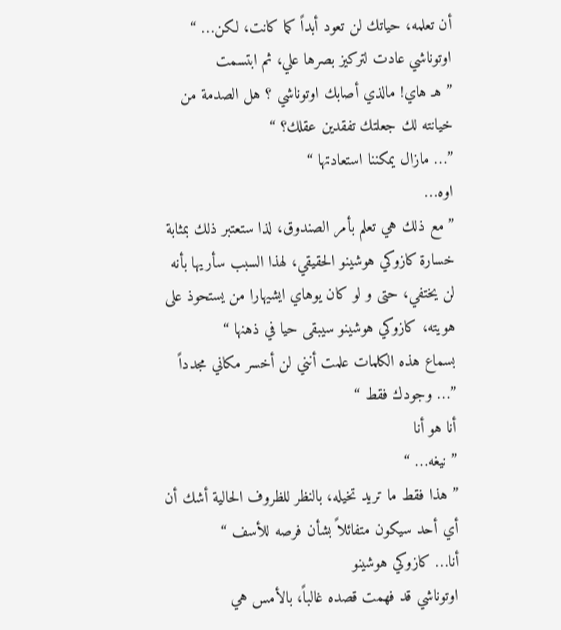أن تعلمه، حياتك لن تعود أبداً كما كانت، لكن… “
اوتوناشي عادت لتركيز بصرها علي، ثم ابتسمت
” هـ هاي! مالذي أصابك اوتوناشي ؟ هل الصدمة من خيانته لك جعلتك تفقدين عقلك؟ “
”… مازال يمكننا استعادتها “
اوه…
” مع ذلك هي تعلم بأمر الصندوق، لذا ستعتبر ذلك بمثابة خسارة كازوكي هوشينو الحقيقي، لهذا السبب سأريها بأنه لن يختفي، حتى و لو كان يوهاي ايشيهارا من يستحوذ على هويته، كازوكي هوشينو سيبقى حيا في ذهنها “
بسماع هذه الكلمات علمت أنني لن أخسر مكاني مجدداً
”… وجودك فقط “
أنا هو أنا
” نيغه… “
” هذا فقط ما تريد تخيله، بالنظر للظروف الحالية أشك أن أي أحد سيكون متفائلاً بشأن فرصه للأسف “
أنا… كازوكي هوشينو
اوتوناشي قد فهمت قصده غالباً، بالأمس هي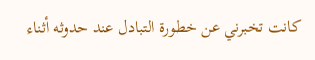كانت تخبرني عن خطورة التبادل عند حدوثه أثناء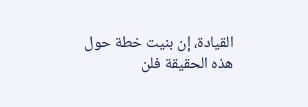القيادة، إن بنيت خطة حول هذه الحقيقة فلن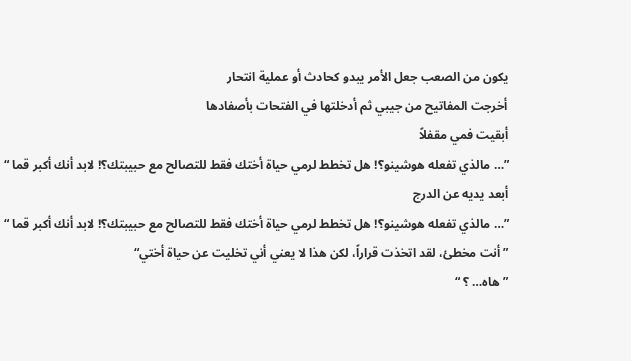يكون من الصعب جعل الأمر يبدو كحادث أو عملية انتحار
أخرجت المفاتيح من جيبي ثم أدخلتها في الفتحات بأصفادها
أبقيت فمي مقفلاً
”… مالذي تفعله هوشينو؟! هل تخطط لرمي حياة أختك فقط للتصالح مع حبيبتك؟! لابد أنك أكبر قما “
أبعد يديه عن الدرج
”… مالذي تفعله هوشينو؟! هل تخطط لرمي حياة أختك فقط للتصالح مع حبيبتك؟! لابد أنك أكبر قما “
” أنت مخطئ، لقد اتخذت قراراً، لكن هذا لا يعني أني تخليت عن حياة أختي“
” هاه… ؟ “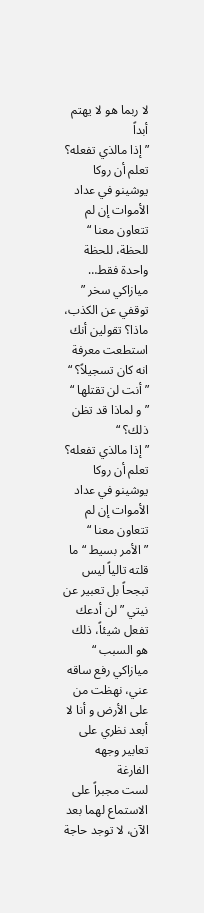لا ربما هو لا يهتم أبداً
” إذا مالذي تفعله؟ تعلم أن روكا يوشينو في عداد الأموات إن لم تتعاون معنا “
للحظة، للحظة واحدة فقط…
ميازاكي سخر ” توقفي عن الكذب، ماذا؟ تقولين أنك استطعت معرفة انه كان تسجيلاً؟ “
” أنت لن تقتلها “
” و لماذا قد تظن ذلك؟ “
” إذا مالذي تفعله؟ تعلم أن روكا يوشينو في عداد الأموات إن لم تتعاون معنا “
” الأمر بسيط “ ما قلته تالياً ليس تبجحاً بل تعبير عن نيتي ” لن أدعك تفعل شيئاً، ذلك هو السبب “
ميازاكي رفع ساقه عني، نهظت من على الأرض و أنا لا أبعد نظري على تعابير وجهه الفارغة
لست مجبراً على الاستماع لهما بعد الآن، لا توجد حاجة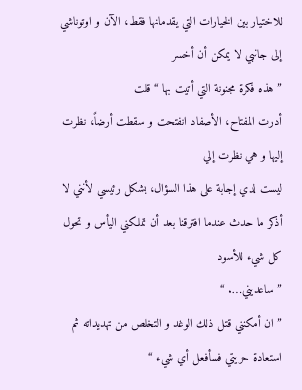للاختيار بين الخيارات التي يقدمانها فقط، الآن و اوتوناشي إلى جانبي لا يمكن أن أخسر
” هذه فكرة مجنونة التي أتيت بها “ قلت
أدرت المفتاح، الأصفاد انفتحت و سقطت أرضاً، نظرت إليها و هي نظرت إلي
ليست لدي إجابة على هذا السؤال، بشكل رئيسي لأنني لا أذكر ما حدث عندما افترقنا بعد أن تملكني اليأس و تحول كل شيء للأسود
” ساعديني…. “
” ان أمكنني قتل ذلك الوغد و التخلص من تهديداته ثم استعادة حريتي فسأفعل أي شيء “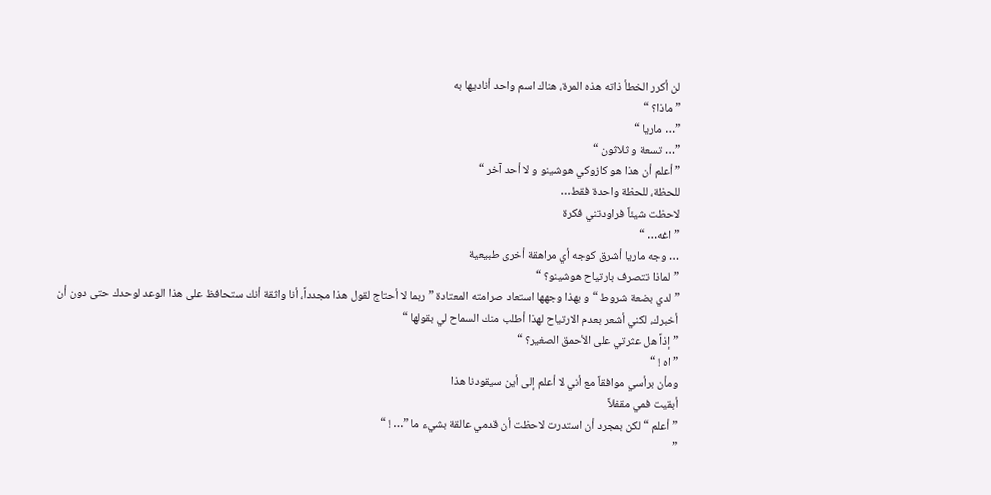لن أكرر الخطأ ذاته هذه المرة، هناك اسم واحد أناديها به
” ماذا؟ “
”… ماريا “
”… تسعة و ثلاثون “
” أعلم أن هذا هو كازوكي هوشينو و لا أحد آخر “
للحظة، للحظة واحدة فقط…
لاحظت شيئاً فراودتني فكرة
” اغه… “
… وجه ماريا أشرق كوجه أي مراهقة أخرى طبيعية
” لماذا تتصرف بارتياح هوشينو؟ “
” لدي بضعة شروط “ و بهذا وجهها استعاد صرامته المعتادة ” ربما لا أحتاج لقول هذا مجدداً، أنا واثقة أنك ستحافظ على هذا الوعد لوحدك حتى دون أن أخبرك، لكني أشعر بعدم الارتياح لهذا أطلب منك السماح لي بقولها “
” إذاً هل عثرتي على الأحمق الصغير؟ “
” اه ! “
ومأن برأسي موافقاً مع أني لا أعلم إلى أين سيقودنا هذا
أبقيت فمي مقفلاً
” أعلم “ لكن بمجرد أن استدرت لاحظت أن قدمي عالقة بشيء ما ”… ! “
”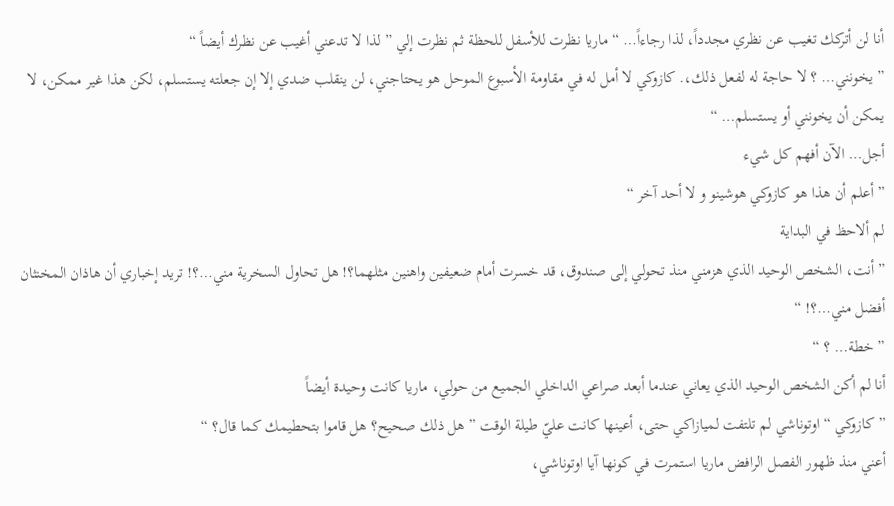أنا لن أتركك تغيب عن نظري مجدداً، لذا رجاءاً… “ ماريا نظرت للأسفل للحظة ثم نظرت إلي ” لذا لا تدعني أغيب عن نظرك أيضاً “
” يخونني… ؟ لا حاجة له لفعل ذلك،. كازوكي لا أمل له في مقاومة الأسبوع الموحل هو يحتاجني، لن ينقلب ضدي إلا إن جعلته يستسلم، لكن هذا غير ممكن، لا يمكن أن يخونني أو يستسلم… “
أجل… الآن أفهم كل شيء
” أعلم أن هذا هو كازوكي هوشينو و لا أحد آخر “
لم ألاحظ في البداية
” أنت، الشخص الوحيد الذي هزمني منذ تحولي إلى صندوق، قد خسرت أمام ضعيفين واهنين مثلهما؟! هل تحاول السخرية مني…؟! تريد إخباري أن هاذان المخنثان أفضل مني…؟! “
” خطة… ؟ “
أنا لم أكن الشخص الوحيد الذي يعاني عندما أبعد صراعي الداخلي الجميع من حولي، ماريا كانت وحيدة أيضاً
” كازوكي “ اوتوناشي لم تلتفت لميازاكي حتى، أعينها كانت عليّ طيلة الوقت ” هل ذلك صحيح؟ هل قاموا بتحطيمك كما قال؟ “
أعني منذ ظهور الفصل الرافض ماريا استمرت في كونها آيا اوتوناشي،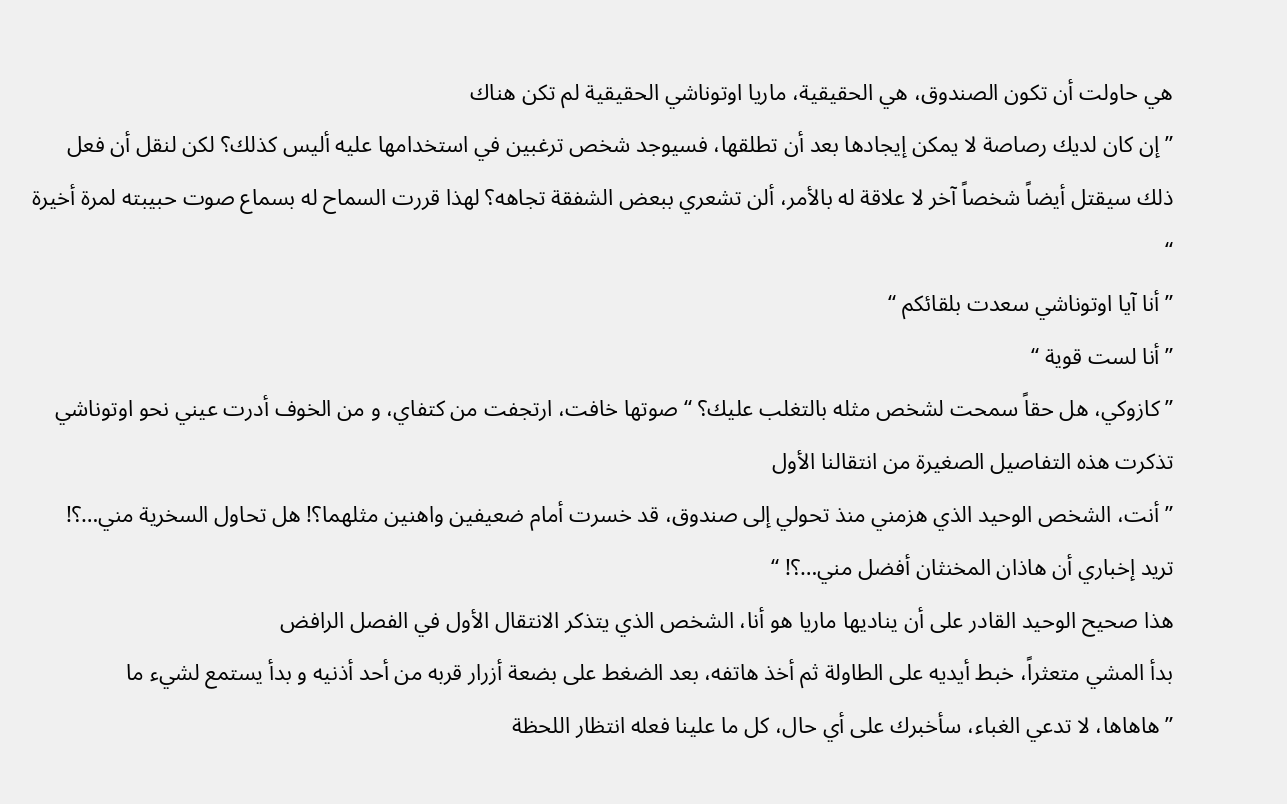هي حاولت أن تكون الصندوق، هي الحقيقية، ماريا اوتوناشي الحقيقية لم تكن هناك
” إن كان لديك رصاصة لا يمكن إيجادها بعد أن تطلقها، فسيوجد شخص ترغبين في استخدامها عليه أليس كذلك؟ لكن لنقل أن فعل ذلك سيقتل أيضاً شخصاً آخر لا علاقة له بالأمر، ألن تشعري ببعض الشفقة تجاهه؟ لهذا قررت السماح له بسماع صوت حبيبته لمرة أخيرة “
” أنا آيا اوتوناشي سعدت بلقائكم “
” أنا لست قوية “
” كازوكي، هل حقاً سمحت لشخص مثله بالتغلب عليك؟ “ صوتها خافت، ارتجفت من كتفاي، و من الخوف أدرت عيني نحو اوتوناشي
تذكرت هذه التفاصيل الصغيرة من انتقالنا الأول
” أنت، الشخص الوحيد الذي هزمني منذ تحولي إلى صندوق، قد خسرت أمام ضعيفين واهنين مثلهما؟! هل تحاول السخرية مني…؟! تريد إخباري أن هاذان المخنثان أفضل مني…؟! “
هذا صحيح الوحيد القادر على أن يناديها ماريا هو أنا، الشخص الذي يتذكر الانتقال الأول في الفصل الرافض
بدأ المشي متعثراً، خبط أيديه على الطاولة ثم أخذ هاتفه، بعد الضغط على بضعة أزرار قربه من أحد أذنيه و بدأ يستمع لشيء ما
” هاهاها، لا تدعي الغباء، سأخبرك على أي حال، كل ما علينا فعله انتظار اللحظة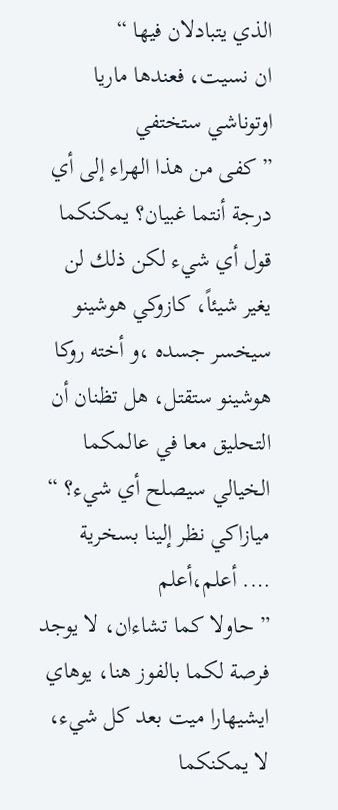الذي يتبادلان فيها “
ان نسيت، فعندها ماريا اوتوناشي ستختفي
” كفى من هذا الهراء إلى أي درجة أنتما غبيان؟ يمكنكما قول أي شيء لكن ذلك لن يغير شيئاً، كازوكي هوشينو سيخسر جسده ،و أخته روكا هوشينو ستقتل، هل تظنان أن التحليق معا في عالمكما الخيالي سيصلح أي شيء؟ “
ميازاكي نظر إلينا بسخرية
…. أعلم،أعلم
” حاولا كما تشاءان، لا يوجد فرصة لكما بالفوز هنا، يوهاي ايشيهارا ميت بعد كل شيء، لا يمكنكما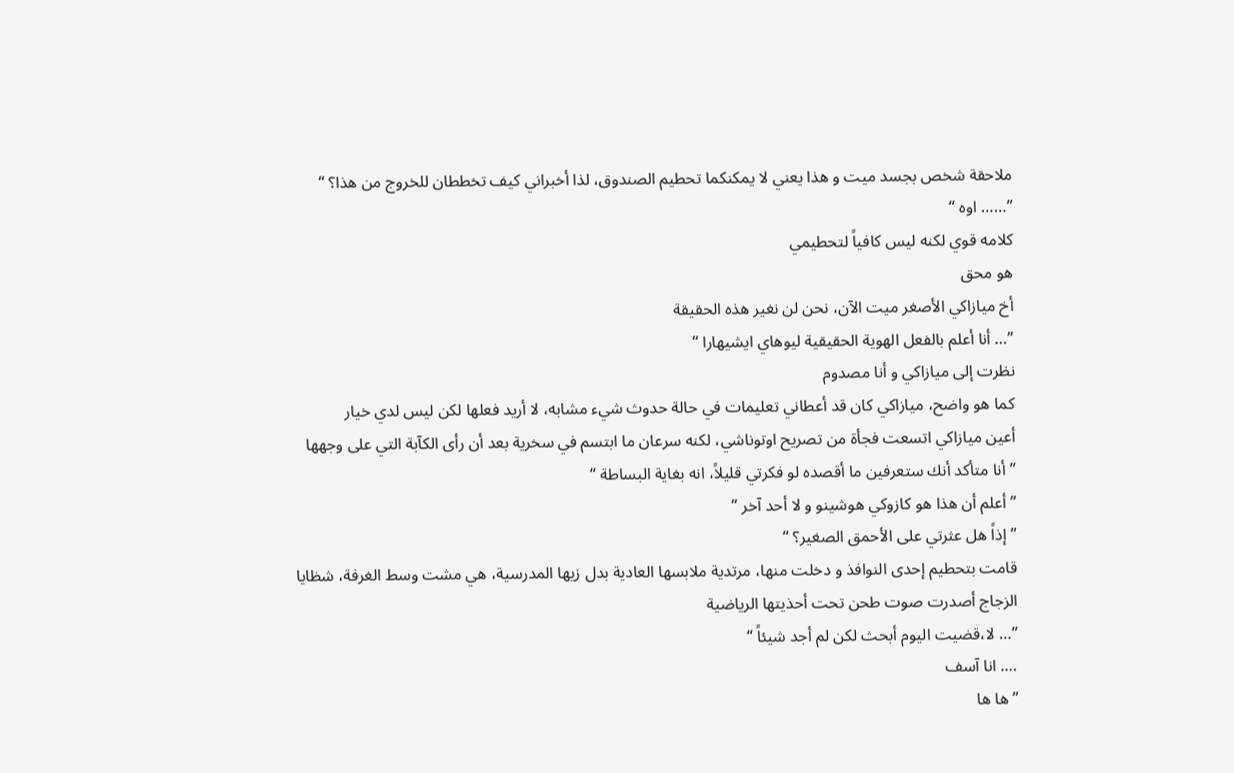ملاحقة شخص بجسد ميت و هذا يعني لا يمكنكما تحطيم الصندوق، لذا أخبراني كيف تخططان للخروج من هذا؟ “
”…… اوه “
كلامه قوي لكنه ليس كافياً لتحطيمي
هو محق
أخ ميازاكي الأصغر ميت الآن، نحن لن نغير هذه الحقيقة
”… أنا أعلم بالفعل الهوية الحقيقية ليوهاي ايشيهارا “
نظرت إلى ميازاكي و أنا مصدوم
كما هو واضح، ميازاكي كان قد أعطاني تعليمات في حالة حدوث شيء مشابه، لا أريد فعلها لكن ليس لدي خيار
أعين ميازاكي اتسعت فجأة من تصريح اوتوناشي، لكنه سرعان ما ابتسم في سخرية بعد أن رأى الكآبة التي على وجهها
” أنا متأكد أنك ستعرفين ما أقصده لو فكرتي قليلاً، انه بغاية البساطة “
” أعلم أن هذا هو كازوكي هوشينو و لا أحد آخر “
” إذاً هل عثرتي على الأحمق الصغير؟ “
قامت بتحطيم إحدى النوافذ و دخلت منها، مرتدية ملابسها العادية بدل زيها المدرسية، هي مشت وسط الغرفة، شظايا الزجاج أصدرت صوت طحن تحت أحذيتها الرياضية
”… لا،قضيت اليوم أبحث لكن لم أجد شيئاً “
…. انا آسف
” ها ها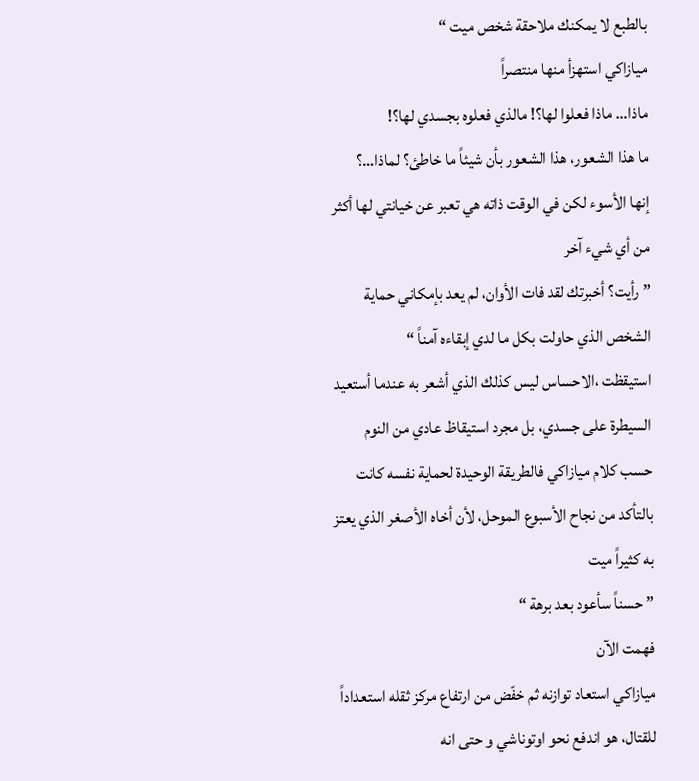بالطبع لا يمكنك ملاحقة شخص ميت “
ميازاكي استهزأ منها منتصراً
ماذا… ماذا فعلوا لها؟! مالذي فعلوه بجسدي لها؟!
ما هذا الشعور، هذا الشعور بأن شيئاً ما خاطئ؟ لماذا…؟
إنها الأسوء لكن في الوقت ذاته هي تعبر عن خيانتي لها أكثر من أي شيء آخر
” رأيت؟ أخبرتك لقد فات الأوان، لم يعد بإمكاني حماية الشخص الذي حاولت بكل ما لدي إبقاءه آمناً “
استيقظت ،الاحساس ليس كذلك الذي أشعر به عندما أستعيد السيطرة على جسدي، بل مجرد استيقاظ عادي من النوم
حسب كلام ميازاكي فالطريقة الوحيدة لحماية نفسه كانت بالتأكد من نجاح الأسبوع الموحل، لأن أخاه الأصغر الذي يعتز به كثيراً ميت
” حسناً سأعود بعد برهة “
فهمت الآن
ميازاكي استعاد توازنه ثم خفّض من ارتفاع مركز ثقله استعداداً للقتال، هو اندفع نحو اوتوناشي و حتى انه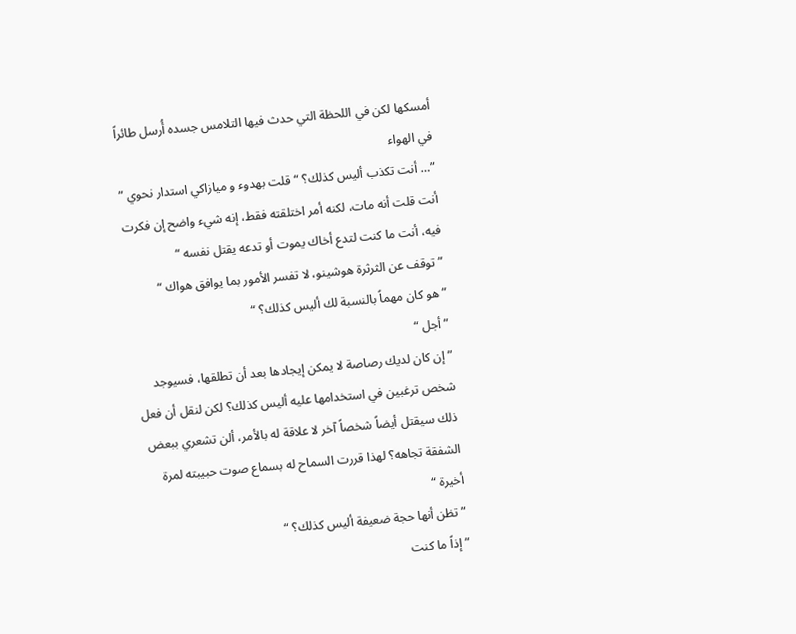أمسكها لكن في اللحظة التي حدث فيها التلامس جسده أُرسل طائراً في الهواء
”… أنت تكذب أليس كذلك؟ “ قلت بهدوء و ميازاكي استدار نحوي ” أنت قلت أنه مات، لكنه أمر اختلقته فقط، إنه شيء واضح إن فكرت فيه، أنت ما كنت لتدع أخاك يموت أو تدعه يقتل نفسه “
” توقف عن الثرثرة هوشينو، لا تفسر الأمور بما يوافق هواك “
” هو كان مهماً بالنسبة لك أليس كذلك؟ “
” أجل “
” إن كان لديك رصاصة لا يمكن إيجادها بعد أن تطلقها، فسيوجد شخص ترغبين في استخدامها عليه أليس كذلك؟ لكن لنقل أن فعل ذلك سيقتل أيضاً شخصاً آخر لا علاقة له بالأمر، ألن تشعري ببعض الشفقة تجاهه؟ لهذا قررت السماح له بسماع صوت حبيبته لمرة أخيرة “
” تظن أنها حجة ضعيفة أليس كذلك؟ “
” إذاً ما كنت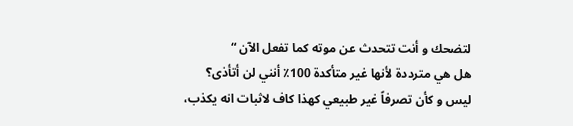لتضحك و أنت تتحدث عن موته كما تفعل الآن “
هل هي مترددة لأنها غير متأكدة 100٪ أنني لن أتأذى؟
ليس و كأن تصرفاً غير طبيعي كهذا كاف لاثبات انه يكذب،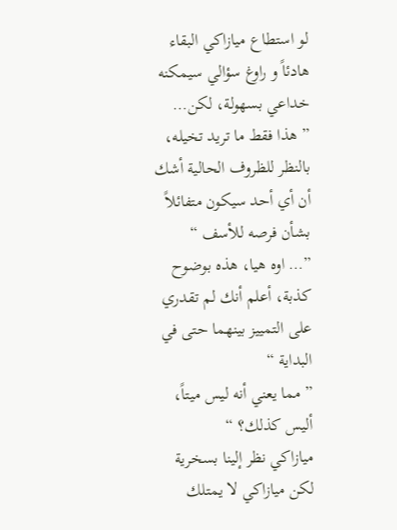لو استطاع ميازاكي البقاء هادئاً و راوغ سؤالي سيمكنه خداعي بسهولة، لكن…
” هذا فقط ما تريد تخيله، بالنظر للظروف الحالية أشك أن أي أحد سيكون متفائلاً بشأن فرصه للأسف “
”… اوه هيا، هذه بوضوح كذبة، أعلم أنك لم تقدري على التمييز بينهما حتى في البداية “
” مما يعني أنه ليس ميتاً، أليس كذلك؟ “
ميازاكي نظر إلينا بسخرية
لكن ميازاكي لا يمتلك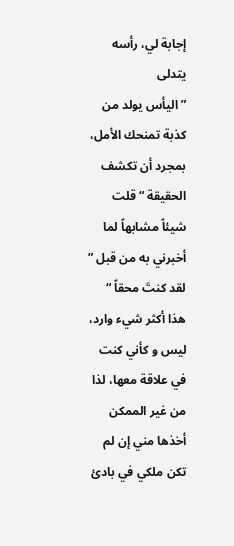إجابة لي، رأسه يتدلى
” اليأس يولد من كذبة تمنحك الأمل، بمجرد أن تكشف الحقيقة “ قلت شيئاً مشابهاً لما أخبرني به من قبل ” لقد كنتَ محقاً “
هذا أكثر شيء وارد، ليس و كأني كنت في علاقة معها، لذا من غير الممكن أخذها مني إن لم تكن ملكي في بادئ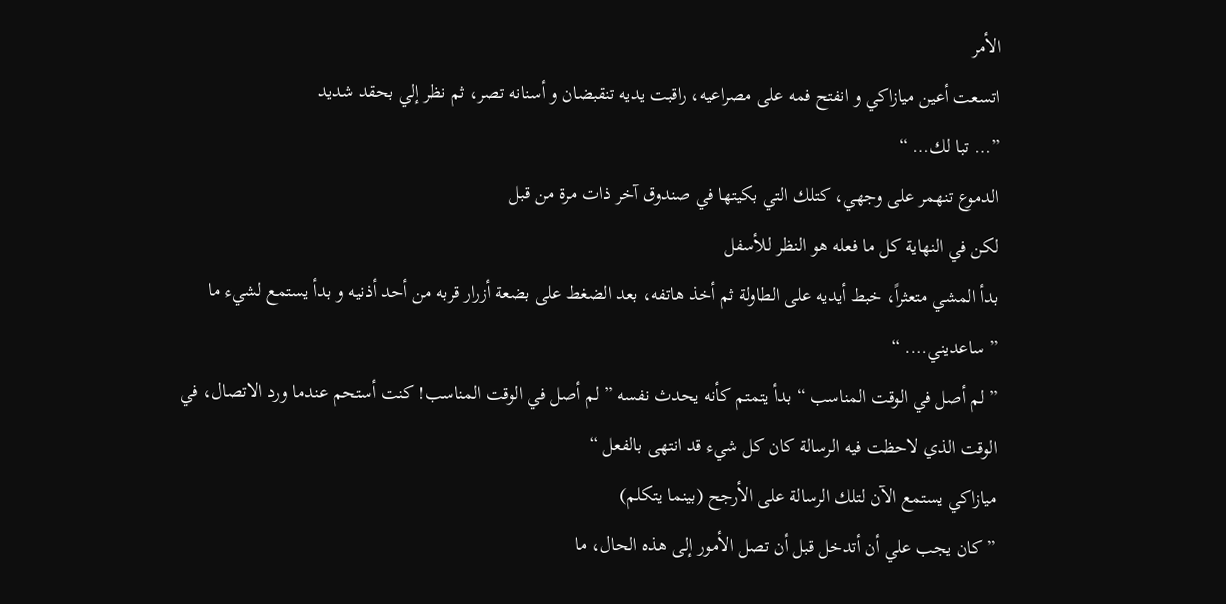الأمر
اتسعت أعين ميازاكي و انفتح فمه على مصراعيه، راقبت يديه تنقبضان و أسنانه تصر، ثم نظر إلي بحقد شديد
”… تبا لك… “
الدموع تنهمر على وجهي، كتلك التي بكيتها في صندوق آخر ذات مرة من قبل
لكن في النهاية كل ما فعله هو النظر للأسفل
بدأ المشي متعثراً، خبط أيديه على الطاولة ثم أخذ هاتفه، بعد الضغط على بضعة أزرار قربه من أحد أذنيه و بدأ يستمع لشيء ما
” ساعديني…. “
” لم أصل في الوقت المناسب “ بدأ يتمتم كأنه يحدث نفسه ” لم أصل في الوقت المناسب! كنت أستحم عندما ورد الاتصال، في الوقت الذي لاحظت فيه الرسالة كان كل شيء قد انتهى بالفعل “
ميازاكي يستمع الآن لتلك الرسالة على الأرجح (بينما يتكلم)
” كان يجب علي أن أتدخل قبل أن تصل الأمور إلى هذه الحال، ما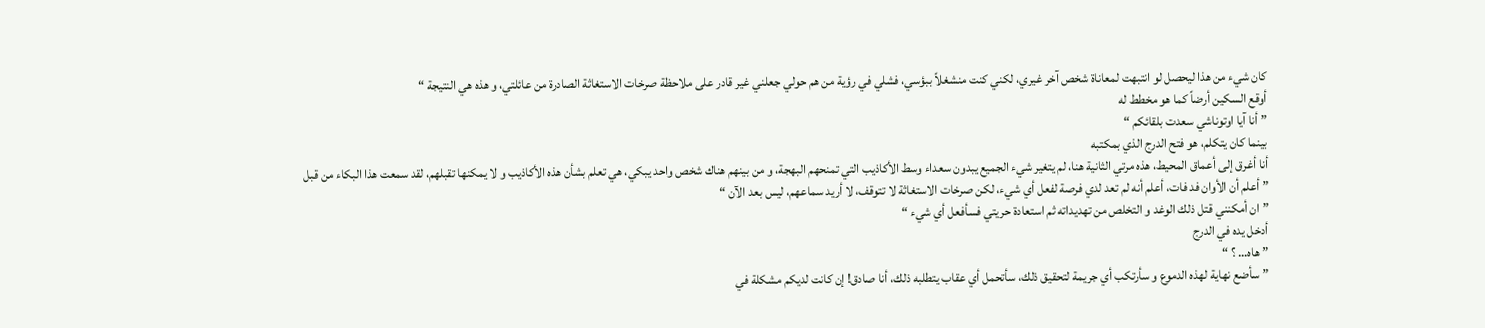كان شيء من هذا ليحصل لو انتبهت لمعاناة شخص آخر غيري، لكني كنت منشغلاً ببؤسي، فشلي في رؤية من هم حولي جعلني غير قادر على ملاحظة صرخات الاستغاثة الصادرة من عائلتي، و هذه هي النتيجة “
أوقع السكين أرضاً كما هو مخطط له
” أنا آيا اوتوناشي سعدت بلقائكم “
بينما كان يتكلم، هو فتح الدرج الذي بمكتبه
أنا أغرق إلى أعماق المحيط، هذه مرتي الثانية هنا، لم يتغير شيء الجميع يبدون سعداء وسط الأكاذيب التي تمنحهم البهجة، و من بينهم هناك شخص واحد يبكي، هي تعلم بشأن هذه الأكاذيب و لا يمكنها تقبلهم، لقد سمعت هذا البكاء من قبل
” أعلم أن الأوان فد فات، أعلم أنه لم تعد لدي فرصة لفعل أي شيء، لكن صرخات الاستغاثة لا تتوقف، لا أريد سماعهم، ليس بعد الآن “
” ان أمكنني قتل ذلك الوغد و التخلص من تهديداته ثم استعادة حريتي فسأفعل أي شيء “
أدخل يده في الدرج
” هاه… ؟ “
” سأضع نهاية لهذه الدموع و سأرتكب أي جريمة لتحقيق ذلك، سأتحمل أي عقاب يتطلبه ذلك، أنا صادق! إن كانت لديكم مشكلة في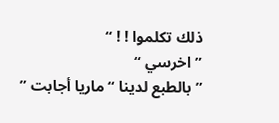ذلك تكلموا ! ! “
” اخرسي “
” بالطبع لدينا “ ماريا أجابت ”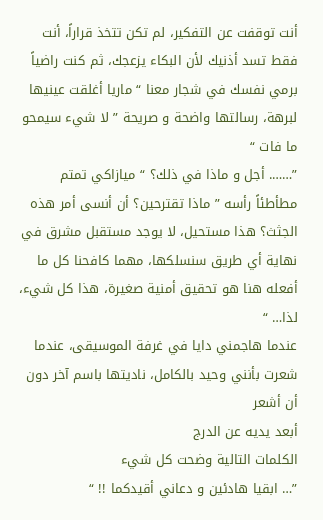أنت توقفت عن التفكير، لم تكن تتخذ قراراً، أنت فقط تسد أذنيك لأن البكاء يزعجك، ثم كنت راضياً برمي نفسك في شجار معنا “ ماريا أغلقت عينيها لبرهة، رسالتها واضحة و صريحة ” لا شيء سيمحو ما فات “
”……. أجل و ماذا في ذلك؟ “ ميازاكي تمتم مطأطئاً رأسه ” ماذا تقترحين؟ أن أنسى أمر هذه الجثث؟ هذا مستحيل، لا يوجد مستقبل مشرق في نهاية أي طريق سنسلكها، مهما كافحنا كل ما أفعله هنا هو تحقيق أمنية صغيرة، هذا كل شيء، لذا… “
عندما هاجمني دايا في غرفة الموسيقى، عندما شعرت بأنني وحيد بالكامل، ناديتها باسم آخر دون أن أشعر
أبعد يديه عن الدرج
الكلمات التالية وضحت كل شيء
”… ابقيا هادئين و دعاني أقيدكما !! “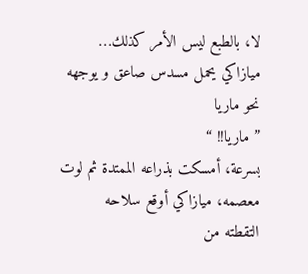لا، بالطبع ليس الأمر كذلك…
ميازاكي يحمل مسدس صاعق و يوجهه نحو ماريا
” ماريا!! “
بسرعة، أمسكت بذراعه الممتدة ثم لوت معصمه، ميازاكي أوقع سلاحه
التقطته من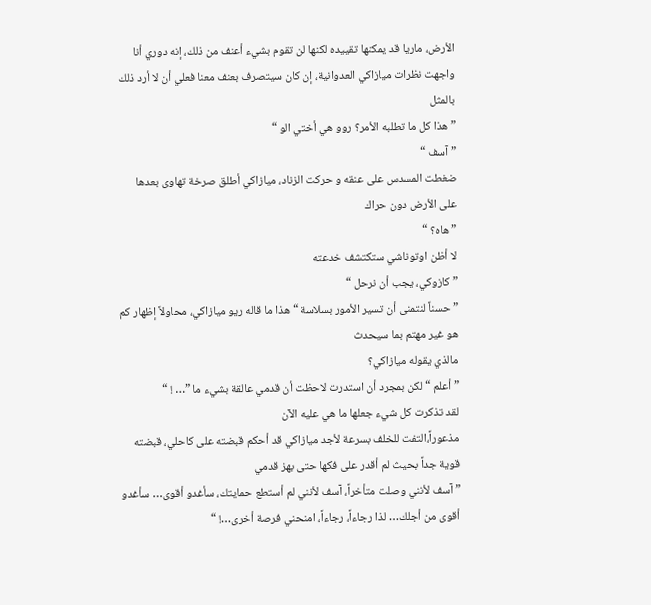الأرض، ماريا قد يمكنها تقييده لكنها لن تقوم بشيء أعنف من ذلك، إنه دوري أنا
واجهت نظرات ميازاكي العدوانية، إن كان سيتصرف بعنف معنا فعلي أن لا أرد ذلك بالمثل
” هذا كل ما تطلبه الأمر؟ روو هي أختي الو “
” آسف “
ضغطت المسدس على عنقه و حركت الزناد، ميازاكي أطلق صرخة تهاوى بعدها على الأرض دون حراك
” هاه؟ “
لا أظن اوتوناشي ستكتشف خدعته
” كازوكي، يجب أن نرحل “
” حسناً لنتمنى أن تسير الأمور بسلاسة “ هذا ما قاله ريو ميازاكي، محاولاً إظهار كم هو غير مهتم بما سيحدث
مالذي يقوله ميازاكي؟
” أعلم “ لكن بمجرد أن استدرت لاحظت أن قدمي عالقة بشيء ما ”… ! “
لقد تذكرت كل شيء جعلها ما هي عليه الآن
مذعوراً،التفت للخلف بسرعة لأجد ميازاكي قد أحكم قبضته على كاحلي، قبضته قوية جداً بحيث لم أقدر على فكها حتى بهز قدمي
” آسف لأنني وصلت متأخراً، آسف لأنني لم أستطع حمايتك، سأغدو أقوى… سأغدو أقوى من أجلك… لذا رجاءاً، رجاءاً، امنحني فرصة أخرى…! “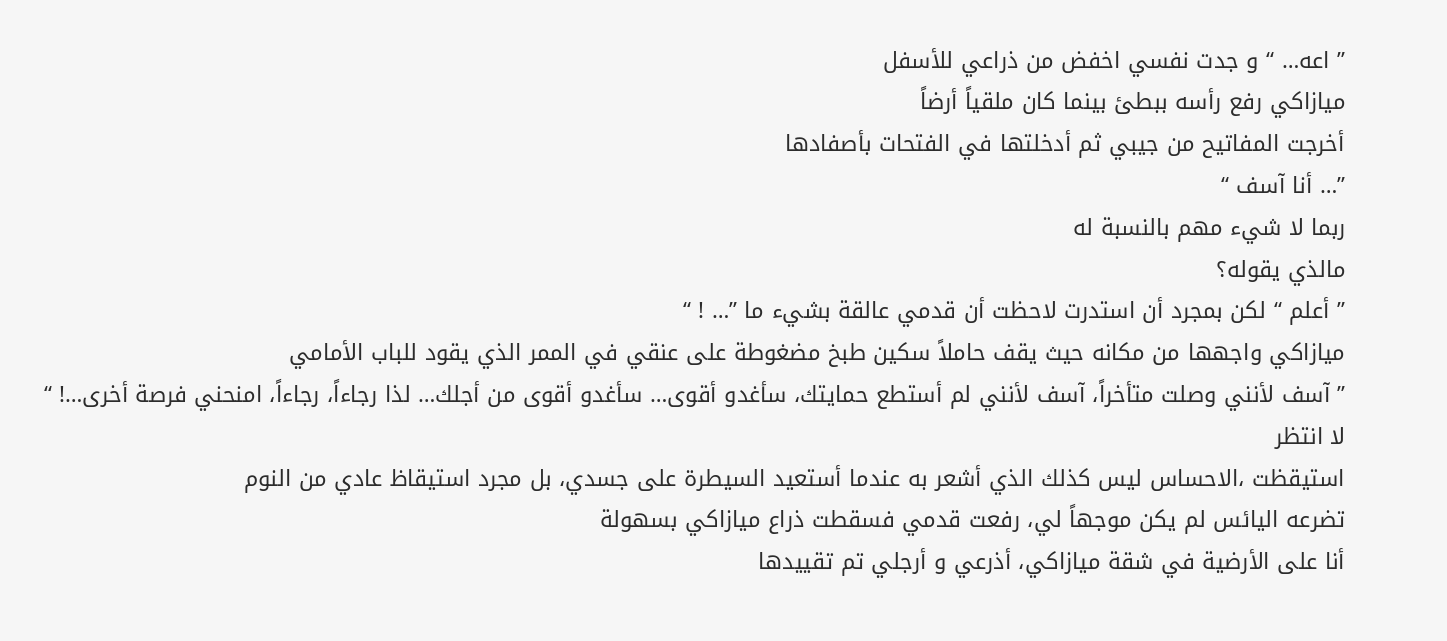” اعه… “ و جدت نفسي اخفض من ذراعي للأسفل
ميازاكي رفع رأسه ببطئ بينما كان ملقياً أرضاً
أخرجت المفاتيح من جيبي ثم أدخلتها في الفتحات بأصفادها
”… أنا آسف “
ربما لا شيء مهم بالنسبة له
مالذي يقوله؟
” أعلم “ لكن بمجرد أن استدرت لاحظت أن قدمي عالقة بشيء ما ”… ! “
ميازاكي واجهها من مكانه حيث يقف حاملاً سكين طبخ مضغوطة على عنقي في الممر الذي يقود للباب الأمامي
” آسف لأنني وصلت متأخراً، آسف لأنني لم أستطع حمايتك، سأغدو أقوى… سأغدو أقوى من أجلك… لذا رجاءاً، رجاءاً، امنحني فرصة أخرى…! “
لا انتظر
استيقظت ،الاحساس ليس كذلك الذي أشعر به عندما أستعيد السيطرة على جسدي، بل مجرد استيقاظ عادي من النوم
تضرعه اليائس لم يكن موجهاً لي، رفعت قدمي فسقطت ذراع ميازاكي بسهولة
أنا على الأرضية في شقة ميازاكي، أذرعي و أرجلي تم تقييدها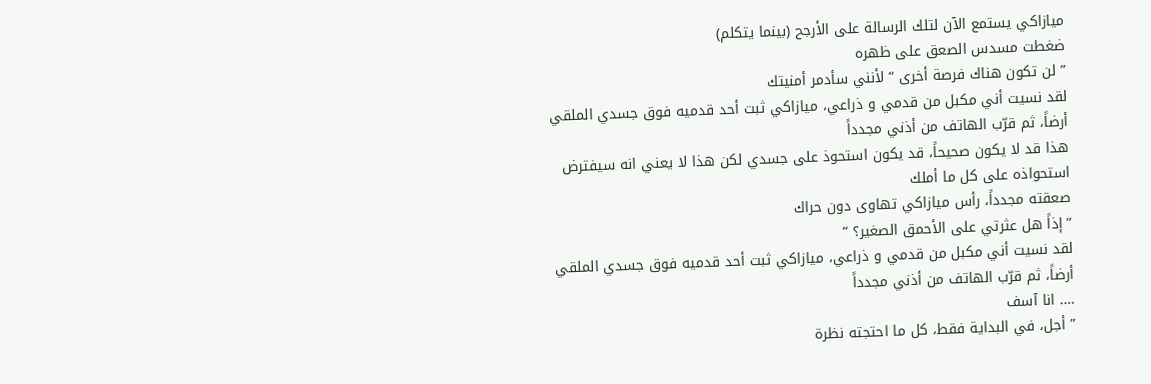ميازاكي يستمع الآن لتلك الرسالة على الأرجح (بينما يتكلم)
ضغطت مسدس الصعق على ظهره
” لن تكون هناك فرصة أخرى “ لأنني سأدمر أمنيتك
لقد نسيت أني مكبل من قدمي و ذراعي، ميازاكي ثبت أحد قدميه فوق جسدي الملقي أرضاً، ثم قرّب الهاتف من أذني مجدداً
هذا قد لا يكون صحيحاً، قد يكون استحوذ على جسدي لكن هذا لا يعني انه سيفترض استحواذه على كل ما أملك
صعقته مجدداً، رأس ميازاكي تهاوى دون حراك
” إذاً هل عثرتي على الأحمق الصغير؟ “
لقد نسيت أني مكبل من قدمي و ذراعي، ميازاكي ثبت أحد قدميه فوق جسدي الملقي أرضاً، ثم قرّب الهاتف من أذني مجدداً
…. انا آسف
” أجل، في البداية فقط، كل ما احتجته نظرة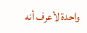واحدة لأعرف أنه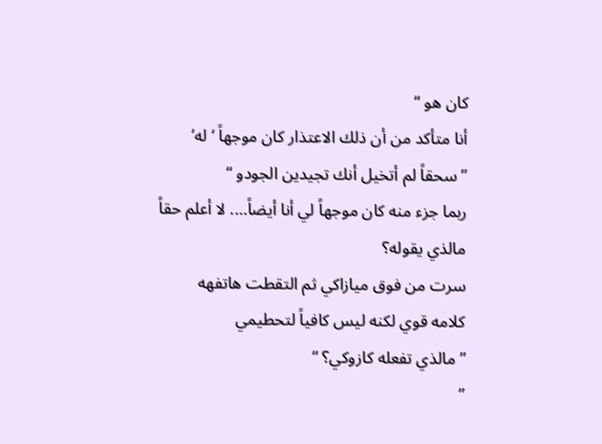كان هو “
أنا متأكد من أن ذلك الاعتذار كان موجهاً ‘ له’
” سحقاً لم أتخيل أنك تجيدين الجودو “
ربما جزء منه كان موجهاً لي أنا أيضاً…. لا أعلم حقاً
مالذي يقوله؟
سرت من فوق ميازاكي ثم التقطت هاتفهه
كلامه قوي لكنه ليس كافياً لتحطيمي
” مالذي تفعله كازوكي؟ “
”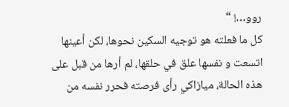روو…! “
كل ما فعلته هو توجيه السكين نحوها، لكن أعينها اتسعت و نفسها علق في حلقها، لم أرها من قبل على هذه الحالة، ميازاكي رأى فرصته فحرر نفسه من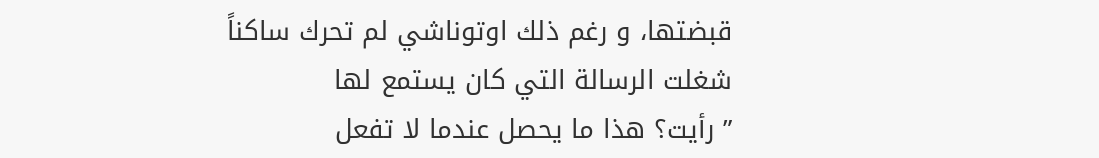قبضتها، و رغم ذلك اوتوناشي لم تحرك ساكناً
شغلت الرسالة التي كان يستمع لها
” رأيت؟ هذا ما يحصل عندما لا تفعل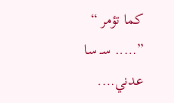كما تؤمر “
”….. سـ سا عدني….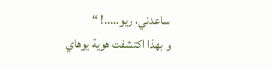ساعدني، ريو…..! “
و بهذا اكتشفت هوية يوهاي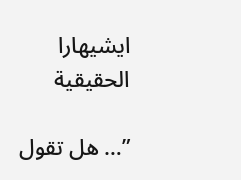ايشيهارا الحقيقية

”… هل تقول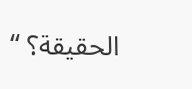الحقيقة؟ “